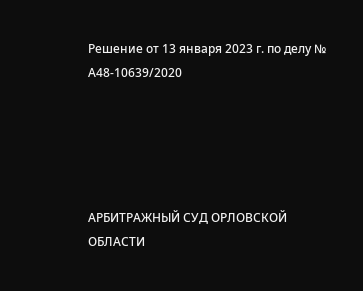Решение от 13 января 2023 г. по делу № А48-10639/2020





АРБИТРАЖНЫЙ СУД ОРЛОВСКОЙ ОБЛАСТИ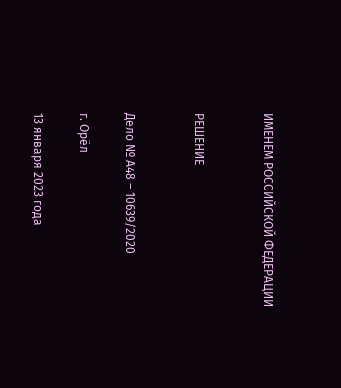ИМЕНЕМ РОССИЙСКОЙ ФЕДЕРАЦИИ


РЕШЕНИЕ


Дело № А48 – 10639/2020

г. Орёл

13 января 2023 года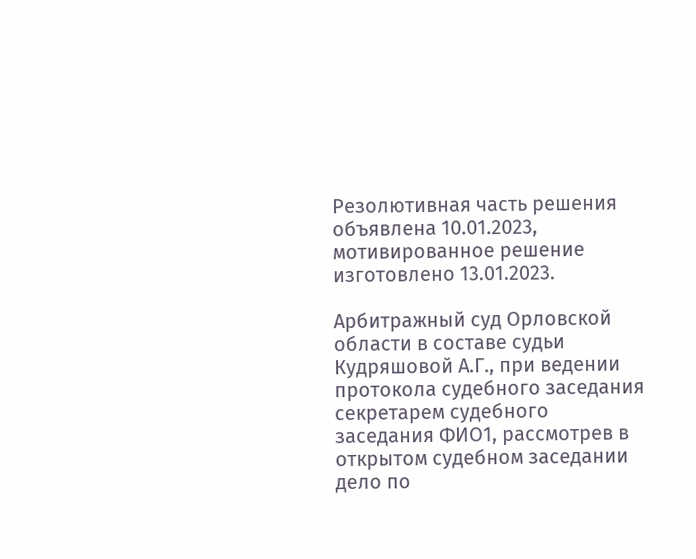Резолютивная часть решения объявлена 10.01.2023, мотивированное решение изготовлено 13.01.2023.

Арбитражный суд Орловской области в составе судьи Кудряшовой А.Г., при ведении протокола судебного заседания секретарем судебного заседания ФИО1, рассмотрев в открытом судебном заседании дело по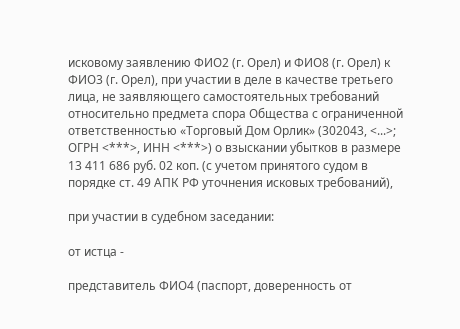исковому заявлению ФИО2 (г. Орел) и ФИО8 (г. Орел) к ФИО3 (г. Орел), при участии в деле в качестве третьего лица, не заявляющего самостоятельных требований относительно предмета спора Общества с ограниченной ответственностью «Торговый Дом Орлик» (302043, <...>; ОГРН <***>, ИНН <***>) о взыскании убытков в размере 13 411 686 руб. 02 коп. (с учетом принятого судом в порядке ст. 49 АПК РФ уточнения исковых требований),

при участии в судебном заседании:

от истца -

представитель ФИО4 (паспорт, доверенность от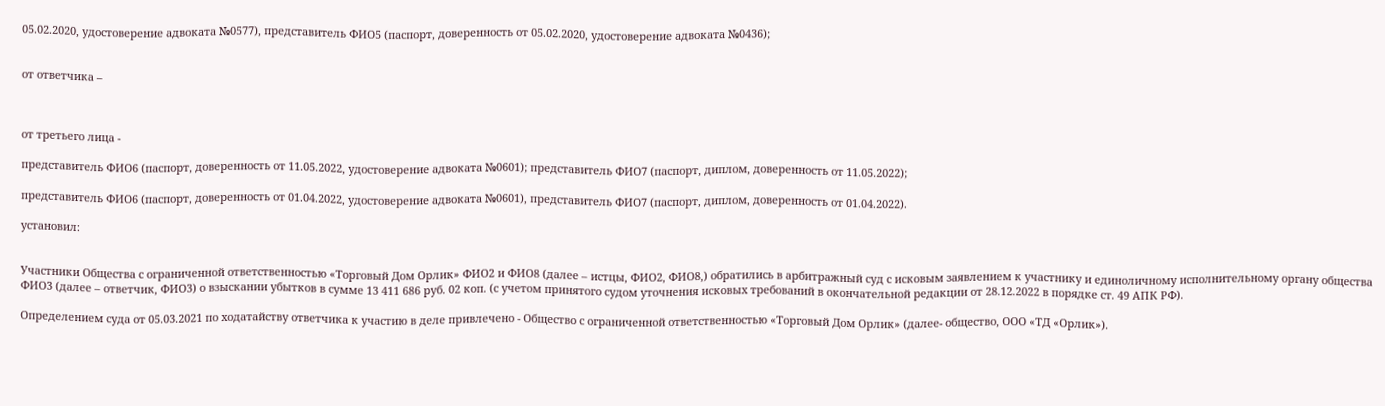05.02.2020, удостоверение адвоката №0577), представитель ФИО5 (паспорт, доверенность от 05.02.2020, удостоверение адвоката №0436);


от ответчика –



от третьего лица -

представитель ФИО6 (паспорт, доверенность от 11.05.2022, удостоверение адвоката №0601); представитель ФИО7 (паспорт, диплом, доверенность от 11.05.2022);

представитель ФИО6 (паспорт, доверенность от 01.04.2022, удостоверение адвоката №0601), представитель ФИО7 (паспорт, диплом, доверенность от 01.04.2022).

установил:


Участники Общества с ограниченной ответственностью «Торговый Дом Орлик» ФИО2 и ФИО8 (далее – истцы, ФИО2, ФИО8,) обратились в арбитражный суд с исковым заявлением к участнику и единоличному исполнительному органу общества ФИО3 (далее – ответчик, ФИО3) о взыскании убытков в сумме 13 411 686 руб. 02 коп. (с учетом принятого судом уточнения исковых требований в окончательной редакции от 28.12.2022 в порядке ст. 49 АПК РФ).

Определением суда от 05.03.2021 по ходатайству ответчика к участию в деле привлечено - Общество с ограниченной ответственностью «Торговый Дом Орлик» (далее- общество, ООО «ТД «Орлик»).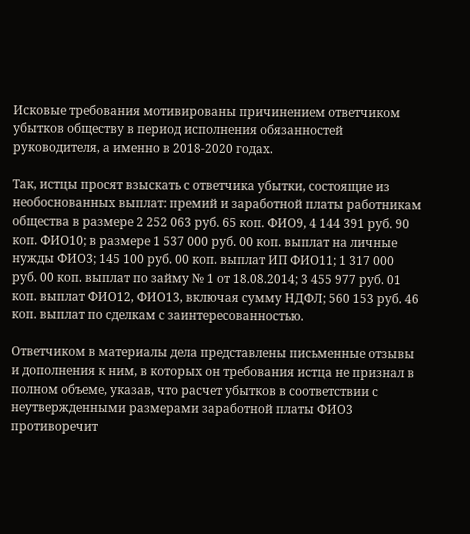Исковые требования мотивированы причинением ответчиком убытков обществу в период исполнения обязанностей руководителя, а именно в 2018-2020 годах.

Так, истцы просят взыскать с ответчика убытки, состоящие из необоснованных выплат: премий и заработной платы работникам общества в размере 2 252 063 руб. 65 коп. ФИО9, 4 144 391 руб. 90 коп. ФИО10; в размере 1 537 000 руб. 00 коп. выплат на личные нужды ФИО3; 145 100 руб. 00 коп. выплат ИП ФИО11; 1 317 000 руб. 00 коп. выплат по займу № 1 от 18.08.2014; 3 455 977 руб. 01 коп. выплат ФИО12, ФИО13, включая сумму НДФЛ; 560 153 руб. 46 коп. выплат по сделкам с заинтересованностью.

Ответчиком в материалы дела представлены письменные отзывы и дополнения к ним, в которых он требования истца не признал в полном объеме, указав, что расчет убытков в соответствии с неутвержденными размерами заработной платы ФИО3 противоречит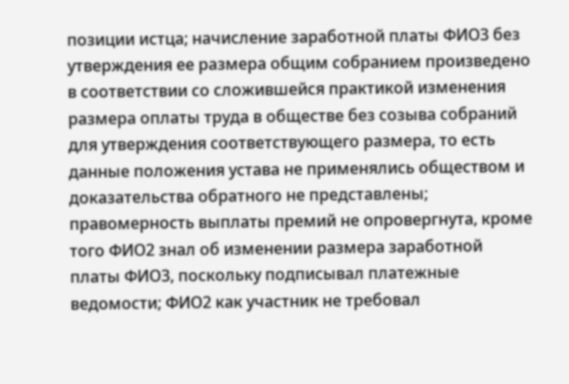позиции истца; начисление заработной платы ФИО3 без утверждения ее размера общим собранием произведено в соответствии со сложившейся практикой изменения размера оплаты труда в обществе без созыва собраний для утверждения соответствующего размера, то есть данные положения устава не применялись обществом и доказательства обратного не представлены; правомерность выплаты премий не опровергнута, кроме того ФИО2 знал об изменении размера заработной платы ФИО3, поскольку подписывал платежные ведомости; ФИО2 как участник не требовал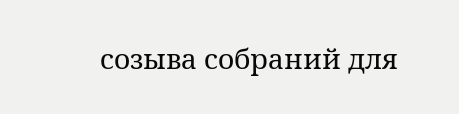созыва собраний для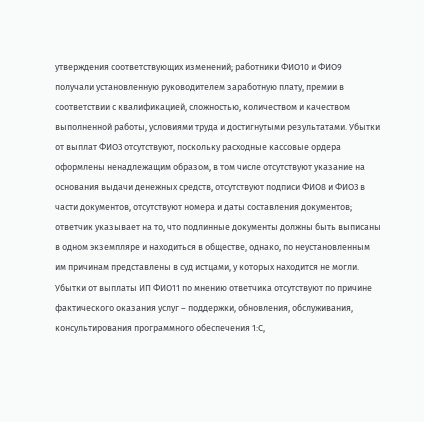утверждения соответствующих изменений; работники ФИО10 и ФИО9 получали установленную руководителем заработную плату, премии в соответствии с квалификацией, сложностью, количеством и качеством выполненной работы, условиями труда и достигнутыми результатами. Убытки от выплат ФИО3 отсутствуют, поскольку расходные кассовые ордера оформлены ненадлежащим образом, в том числе отсутствуют указание на основания выдачи денежных средств, отсутствуют подписи ФИО8 и ФИО3 в части документов, отсутствуют номера и даты составления документов; ответчик указывает на то, что подлинные документы должны быть выписаны в одном экземпляре и находиться в обществе, однако, по неустановленным им причинам представлены в суд истцами, у которых находится не могли. Убытки от выплаты ИП ФИО11 по мнению ответчика отсутствуют по причине фактического оказания услуг – поддержки, обновления, обслуживания, консультирования программного обеспечения 1:С,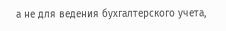а не для ведения бухгалтерского учета,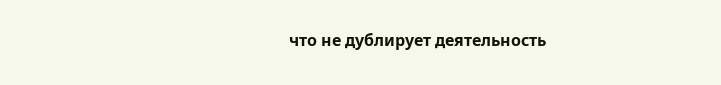что не дублирует деятельность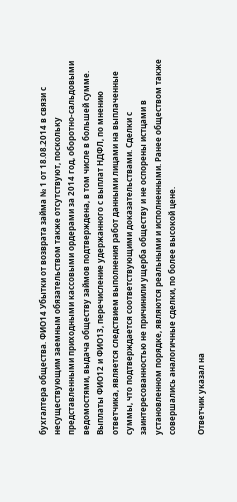бухгалтера общества. ФИО14 Убытки от возврата займа № 1 от 18.08.2014 в связи с несуществующим заемным обязательством также отсутствуют, поскольку представленными приходными кассовыми ордерами за 2014 год, оборотно-сальдовыми ведомостями, выдача обществу займов подтверждена, в том числе в большей сумме. Выплаты ФИО12 и ФИО13, перечисление удержанного с выплат НДФЛ, по мнению ответчика, является следствием выполнения работ данными лицами на выплаченные суммы, что подтверждается соответствующими доказательствами. Сделки с заинтересованностью не причинили ущерба обществу и не оспорены истцами в установленном порядке, являются реальными и исполненными. Ранее обществом также совершались аналогичные сделки, по более высокой цене.

Ответчик указал на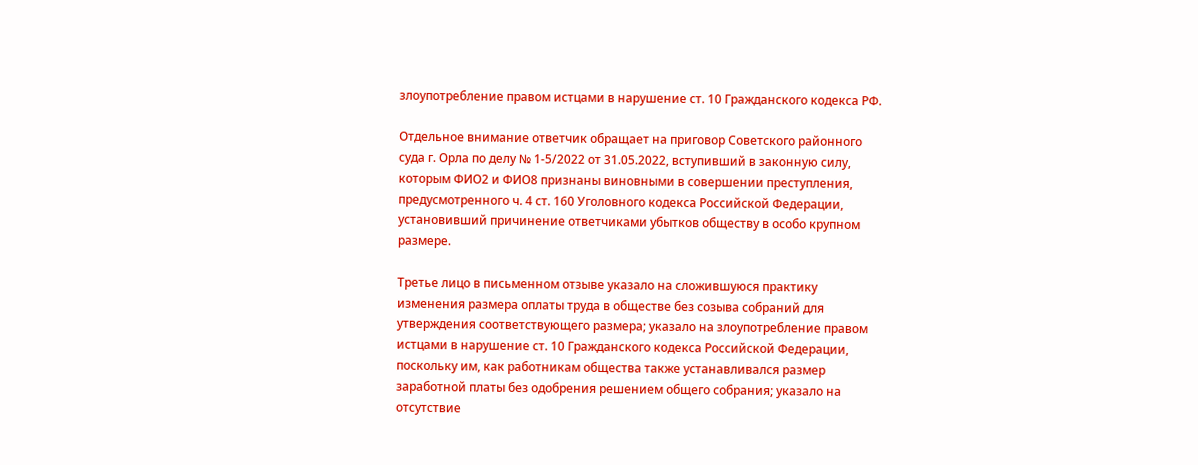злоупотребление правом истцами в нарушение ст. 10 Гражданского кодекса РФ.

Отдельное внимание ответчик обращает на приговор Советского районного суда г. Орла по делу № 1-5/2022 от 31.05.2022, вступивший в законную силу, которым ФИО2 и ФИО8 признаны виновными в совершении преступления, предусмотренного ч. 4 ст. 160 Уголовного кодекса Российской Федерации, установивший причинение ответчиками убытков обществу в особо крупном размере.

Третье лицо в письменном отзыве указало на сложившуюся практику изменения размера оплаты труда в обществе без созыва собраний для утверждения соответствующего размера; указало на злоупотребление правом истцами в нарушение ст. 10 Гражданского кодекса Российской Федерации, поскольку им, как работникам общества также устанавливался размер заработной платы без одобрения решением общего собрания; указало на отсутствие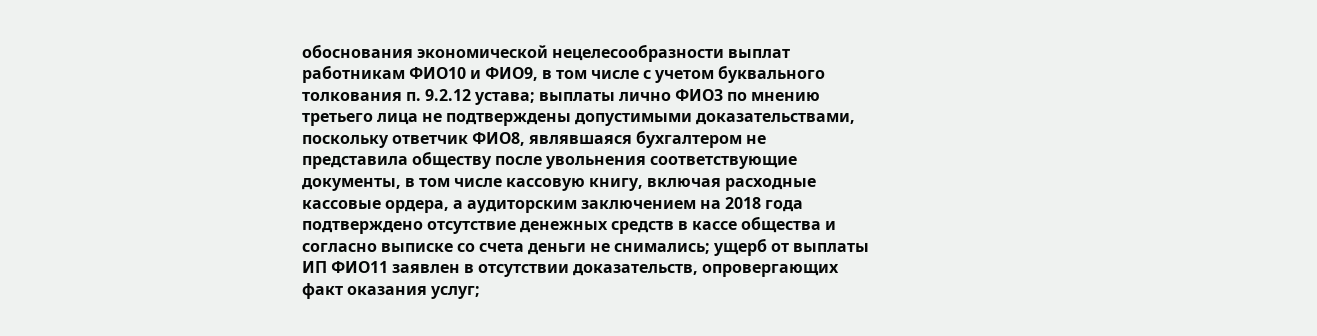обоснования экономической нецелесообразности выплат работникам ФИО10 и ФИО9, в том числе с учетом буквального толкования п. 9.2.12 устава; выплаты лично ФИО3 по мнению третьего лица не подтверждены допустимыми доказательствами, поскольку ответчик ФИО8, являвшаяся бухгалтером не представила обществу после увольнения соответствующие документы, в том числе кассовую книгу, включая расходные кассовые ордера, а аудиторским заключением на 2018 года подтверждено отсутствие денежных средств в кассе общества и согласно выписке со счета деньги не снимались; ущерб от выплаты ИП ФИО11 заявлен в отсутствии доказательств, опровергающих факт оказания услуг;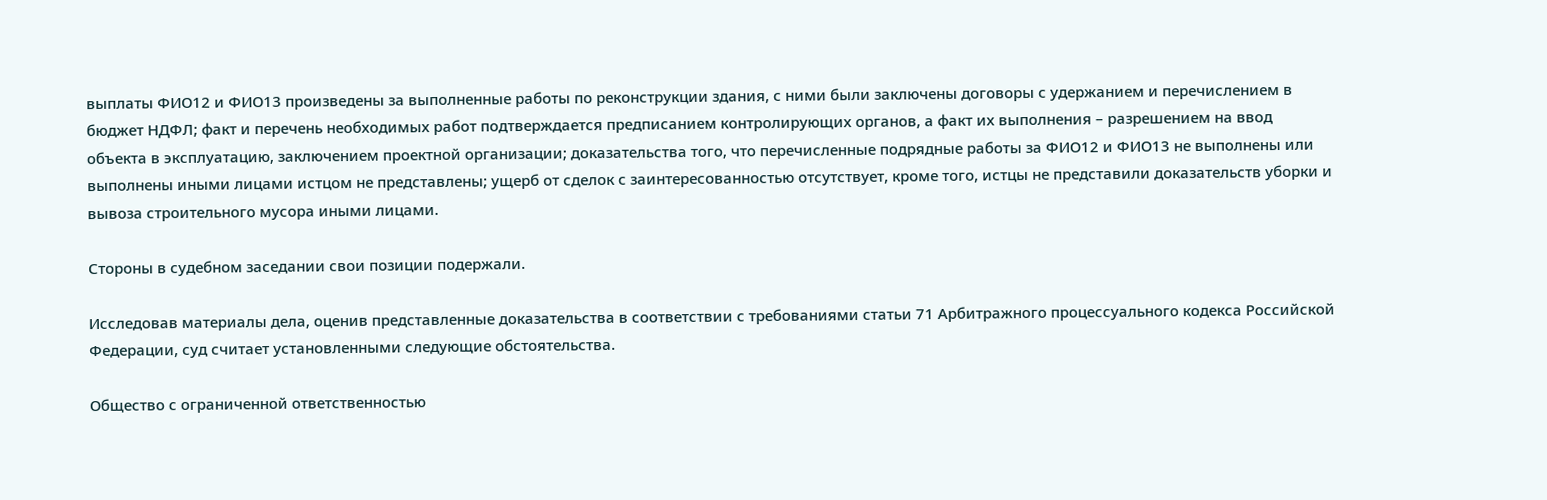выплаты ФИО12 и ФИО13 произведены за выполненные работы по реконструкции здания, с ними были заключены договоры с удержанием и перечислением в бюджет НДФЛ; факт и перечень необходимых работ подтверждается предписанием контролирующих органов, а факт их выполнения – разрешением на ввод объекта в эксплуатацию, заключением проектной организации; доказательства того, что перечисленные подрядные работы за ФИО12 и ФИО13 не выполнены или выполнены иными лицами истцом не представлены; ущерб от сделок с заинтересованностью отсутствует, кроме того, истцы не представили доказательств уборки и вывоза строительного мусора иными лицами.

Стороны в судебном заседании свои позиции подержали.

Исследовав материалы дела, оценив представленные доказательства в соответствии с требованиями статьи 71 Арбитражного процессуального кодекса Российской Федерации, суд считает установленными следующие обстоятельства.

Общество с ограниченной ответственностью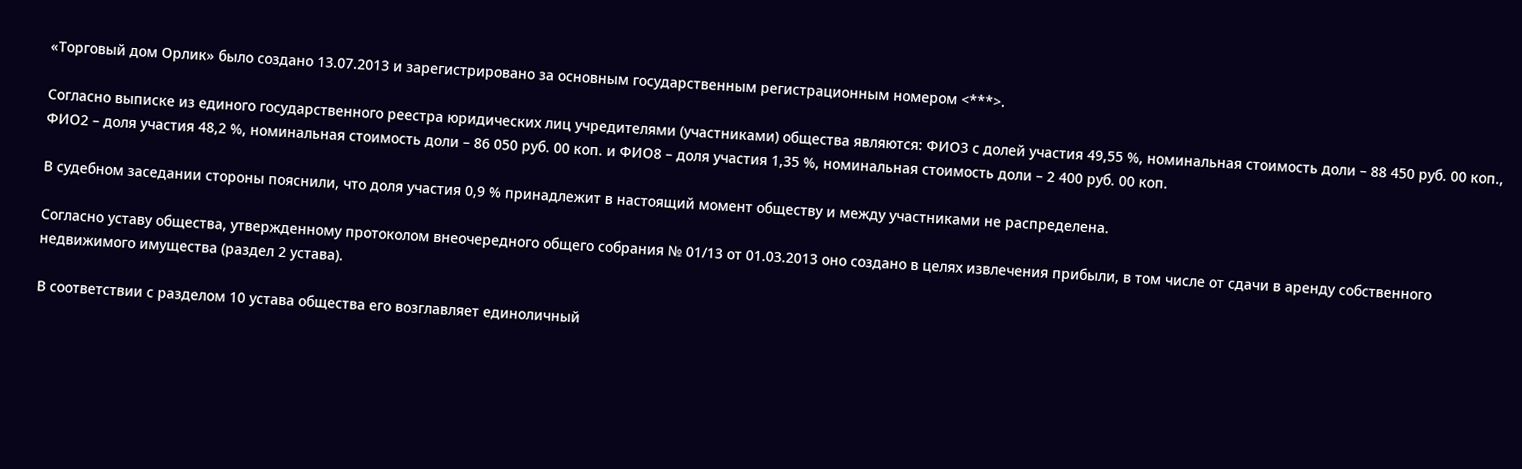«Торговый дом Орлик» было создано 13.07.2013 и зарегистрировано за основным государственным регистрационным номером <***>.

Согласно выписке из единого государственного реестра юридических лиц учредителями (участниками) общества являются: ФИО3 с долей участия 49,55 %, номинальная стоимость доли – 88 450 руб. 00 коп., ФИО2 – доля участия 48,2 %, номинальная стоимость доли – 86 050 руб. 00 коп. и ФИО8 – доля участия 1,35 %, номинальная стоимость доли – 2 400 руб. 00 коп.

В судебном заседании стороны пояснили, что доля участия 0,9 % принадлежит в настоящий момент обществу и между участниками не распределена.

Согласно уставу общества, утвержденному протоколом внеочередного общего собрания № 01/13 от 01.03.2013 оно создано в целях извлечения прибыли, в том числе от сдачи в аренду собственного недвижимого имущества (раздел 2 устава).

В соответствии с разделом 10 устава общества его возглавляет единоличный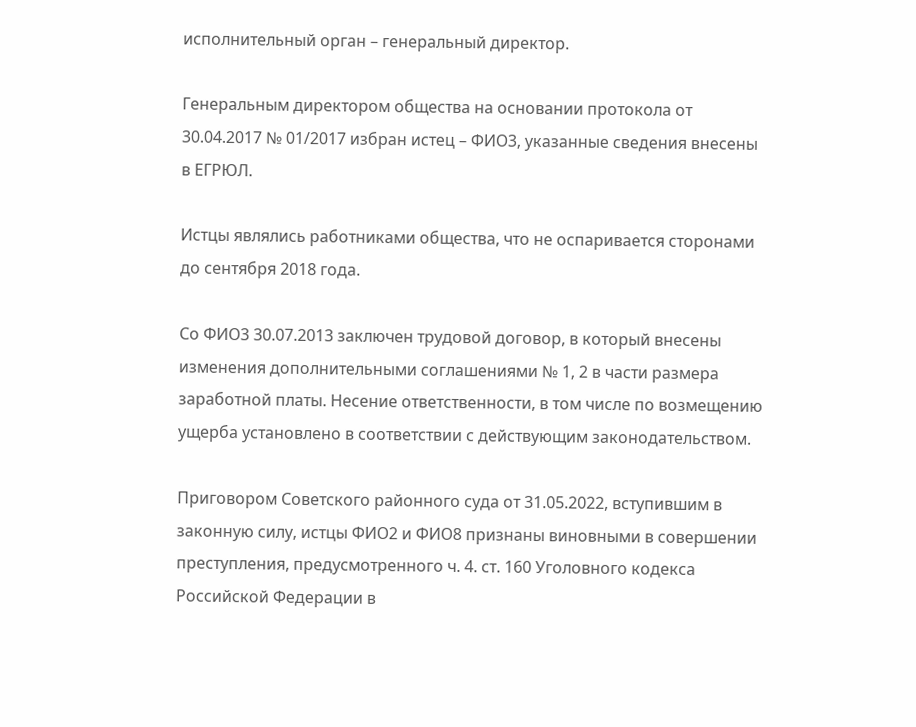исполнительный орган – генеральный директор.

Генеральным директором общества на основании протокола от 30.04.2017 № 01/2017 избран истец – ФИО3, указанные сведения внесены в ЕГРЮЛ.

Истцы являлись работниками общества, что не оспаривается сторонами до сентября 2018 года.

Со ФИО3 30.07.2013 заключен трудовой договор, в который внесены изменения дополнительными соглашениями № 1, 2 в части размера заработной платы. Несение ответственности, в том числе по возмещению ущерба установлено в соответствии с действующим законодательством.

Приговором Советского районного суда от 31.05.2022, вступившим в законную силу, истцы ФИО2 и ФИО8 признаны виновными в совершении преступления, предусмотренного ч. 4. ст. 160 Уголовного кодекса Российской Федерации в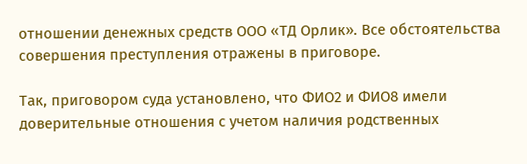отношении денежных средств ООО «ТД Орлик». Все обстоятельства совершения преступления отражены в приговоре.

Так, приговором суда установлено, что ФИО2 и ФИО8 имели доверительные отношения с учетом наличия родственных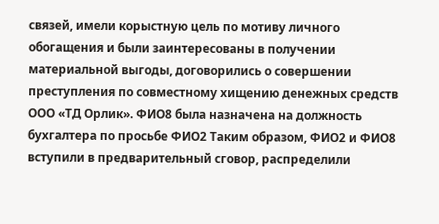связей, имели корыстную цель по мотиву личного обогащения и были заинтересованы в получении материальной выгоды, договорились о совершении преступления по совместному хищению денежных средств ООО «ТД Орлик». ФИО8 была назначена на должность бухгалтера по просьбе ФИО2 Таким образом, ФИО2 и ФИО8 вступили в предварительный сговор, распределили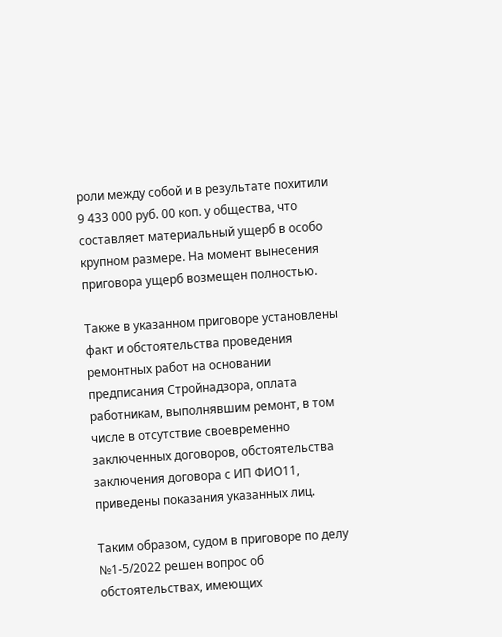роли между собой и в результате похитили 9 433 000 руб. 00 коп. у общества, что составляет материальный ущерб в особо крупном размере. На момент вынесения приговора ущерб возмещен полностью.

Также в указанном приговоре установлены факт и обстоятельства проведения ремонтных работ на основании предписания Стройнадзора, оплата работникам, выполнявшим ремонт, в том числе в отсутствие своевременно заключенных договоров, обстоятельства заключения договора с ИП ФИО11, приведены показания указанных лиц.

Таким образом, судом в приговоре по делу №1-5/2022 решен вопрос об обстоятельствах, имеющих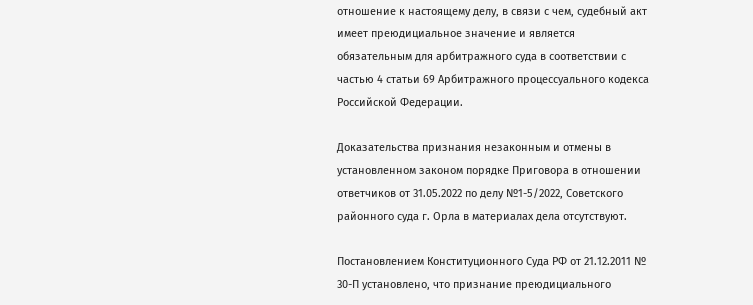отношение к настоящему делу, в связи с чем, судебный акт имеет преюдициальное значение и является обязательным для арбитражного суда в соответствии с частью 4 статьи 69 Арбитражного процессуального кодекса Российской Федерации.

Доказательства признания незаконным и отмены в установленном законом порядке Приговора в отношении ответчиков от 31.05.2022 по делу №1-5/2022, Советского районного суда г. Орла в материалах дела отсутствуют.

Постановлением Конституционного Суда РФ от 21.12.2011 № 30-П установлено, что признание преюдициального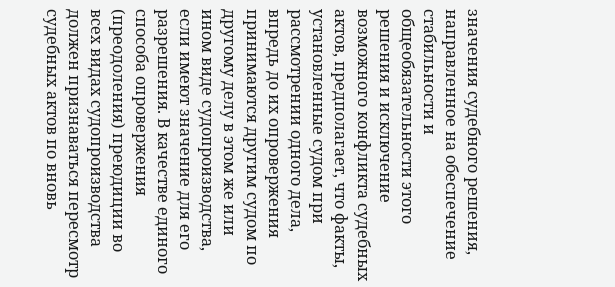значения судебного решения, направленное на обеспечение стабильности и общеобязательности этого решения и исключение возможного конфликта судебных актов, предполагает, что факты, установленные судом при рассмотрении одного дела, впредь до их опровержения принимаются другим судом по другому делу в этом же или ином виде судопроизводства, если имеют значение для его разрешения. В качестве единого способа опровержения (преодоления) преюдиции во всех видах судопроизводства должен признаваться пересмотр судебных актов по вновь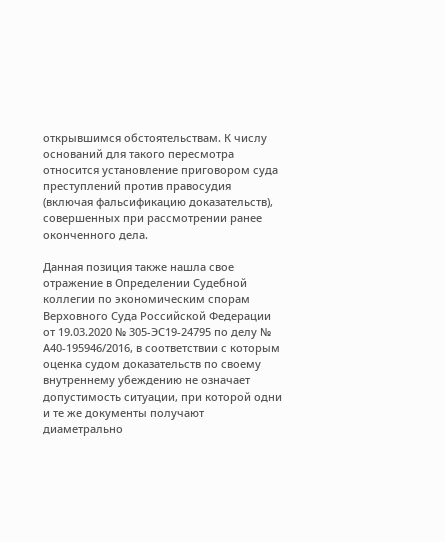открывшимся обстоятельствам. К числу оснований для такого пересмотра относится установление приговором суда преступлений против правосудия (включая фальсификацию доказательств), совершенных при рассмотрении ранее оконченного дела.

Данная позиция также нашла свое отражение в Определении Судебной коллегии по экономическим спорам Верховного Суда Российской Федерации от 19.03.2020 № 305-ЭС19-24795 по делу № А40-195946/2016, в соответствии с которым оценка судом доказательств по своему внутреннему убеждению не означает допустимость ситуации, при которой одни и те же документы получают диаметрально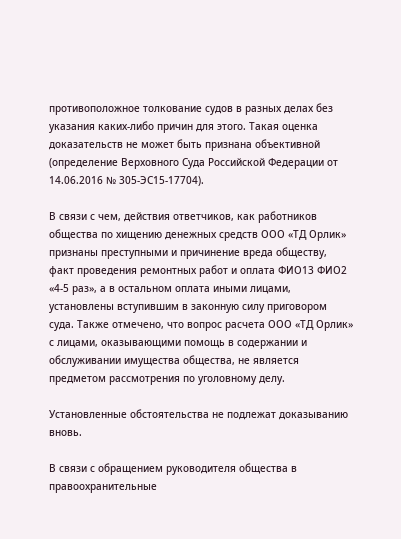противоположное толкование судов в разных делах без указания каких-либо причин для этого. Такая оценка доказательств не может быть признана объективной (определение Верховного Суда Российской Федерации от 14.06.2016 № 305-ЭС15-17704).

В связи с чем, действия ответчиков, как работников общества по хищению денежных средств ООО «ТД Орлик» признаны преступными и причинение вреда обществу, факт проведения ремонтных работ и оплата ФИО13 ФИО2 «4-5 раз», а в остальном оплата иными лицами, установлены вступившим в законную силу приговором суда. Также отмечено, что вопрос расчета ООО «ТД Орлик» с лицами, оказывающими помощь в содержании и обслуживании имущества общества, не является предметом рассмотрения по уголовному делу.

Установленные обстоятельства не подлежат доказыванию вновь.

В связи с обращением руководителя общества в правоохранительные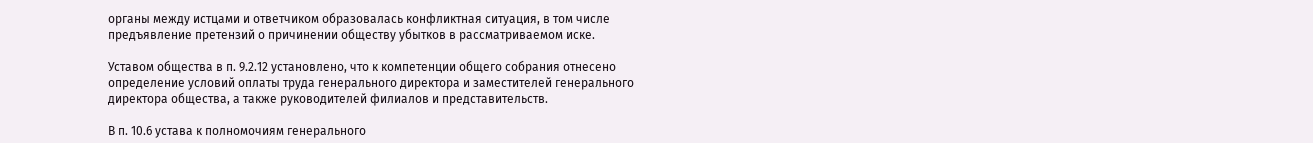органы между истцами и ответчиком образовалась конфликтная ситуация, в том числе предъявление претензий о причинении обществу убытков в рассматриваемом иске.

Уставом общества в п. 9.2.12 установлено, что к компетенции общего собрания отнесено определение условий оплаты труда генерального директора и заместителей генерального директора общества, а также руководителей филиалов и представительств.

В п. 10.6 устава к полномочиям генерального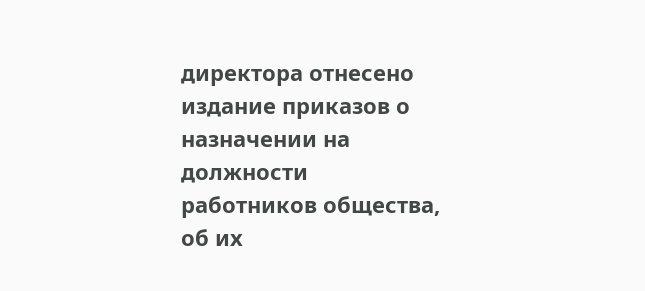директора отнесено издание приказов о назначении на должности работников общества, об их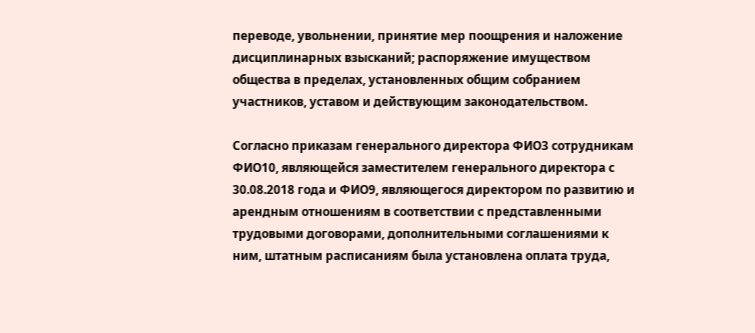переводе, увольнении, принятие мер поощрения и наложение дисциплинарных взысканий; распоряжение имуществом общества в пределах, установленных общим собранием участников, уставом и действующим законодательством.

Согласно приказам генерального директора ФИО3 сотрудникам ФИО10, являющейся заместителем генерального директора с 30.08.2018 года и ФИО9, являющегося директором по развитию и арендным отношениям в соответствии с представленными трудовыми договорами, дополнительными соглашениями к ним, штатным расписаниям была установлена оплата труда,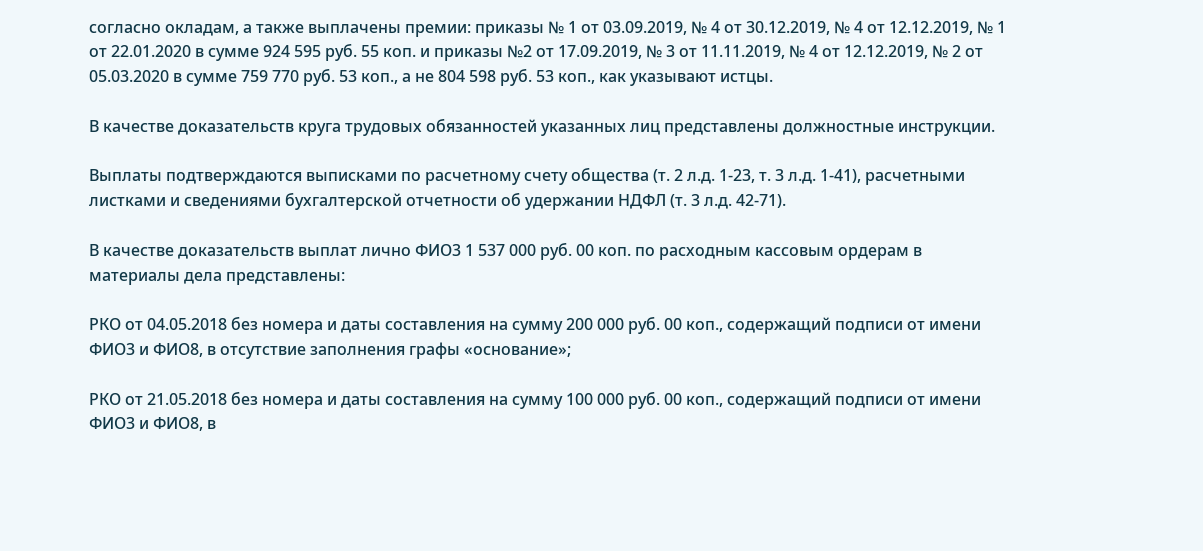согласно окладам, а также выплачены премии: приказы № 1 от 03.09.2019, № 4 от 30.12.2019, № 4 от 12.12.2019, № 1 от 22.01.2020 в сумме 924 595 руб. 55 коп. и приказы №2 от 17.09.2019, № 3 от 11.11.2019, № 4 от 12.12.2019, № 2 от 05.03.2020 в сумме 759 770 руб. 53 коп., а не 804 598 руб. 53 коп., как указывают истцы.

В качестве доказательств круга трудовых обязанностей указанных лиц представлены должностные инструкции.

Выплаты подтверждаются выписками по расчетному счету общества (т. 2 л.д. 1-23, т. 3 л.д. 1-41), расчетными листками и сведениями бухгалтерской отчетности об удержании НДФЛ (т. 3 л.д. 42-71).

В качестве доказательств выплат лично ФИО3 1 537 000 руб. 00 коп. по расходным кассовым ордерам в материалы дела представлены:

РКО от 04.05.2018 без номера и даты составления на сумму 200 000 руб. 00 коп., содержащий подписи от имени ФИО3 и ФИО8, в отсутствие заполнения графы «основание»;

РКО от 21.05.2018 без номера и даты составления на сумму 100 000 руб. 00 коп., содержащий подписи от имени ФИО3 и ФИО8, в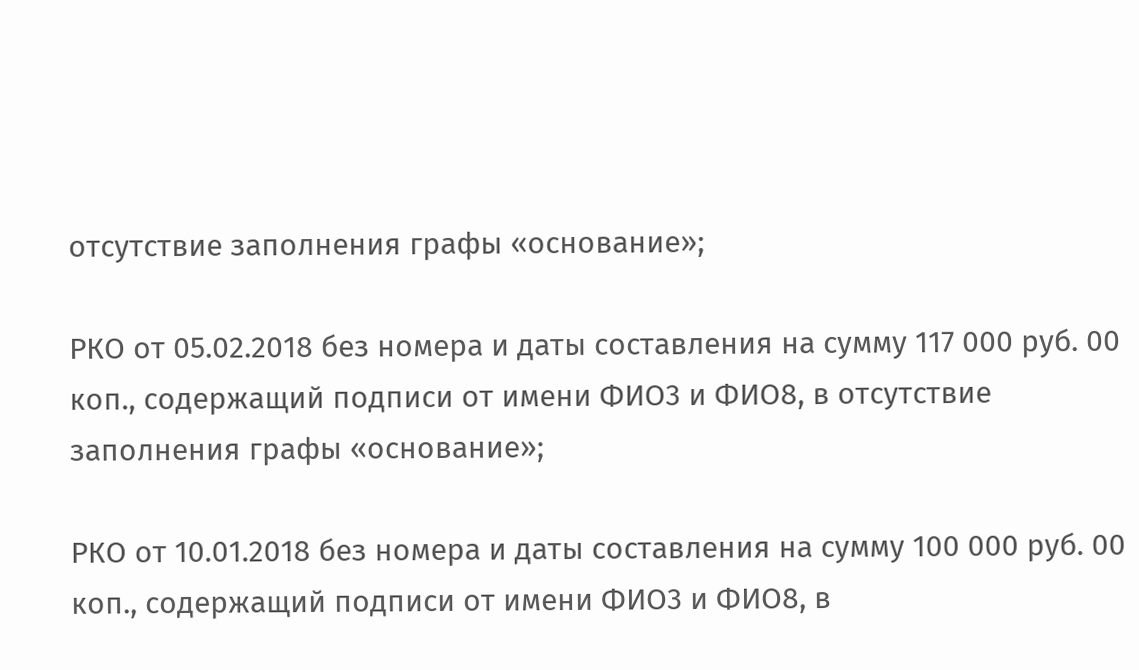отсутствие заполнения графы «основание»;

РКО от 05.02.2018 без номера и даты составления на сумму 117 000 руб. 00 коп., содержащий подписи от имени ФИО3 и ФИО8, в отсутствие заполнения графы «основание»;

РКО от 10.01.2018 без номера и даты составления на сумму 100 000 руб. 00 коп., содержащий подписи от имени ФИО3 и ФИО8, в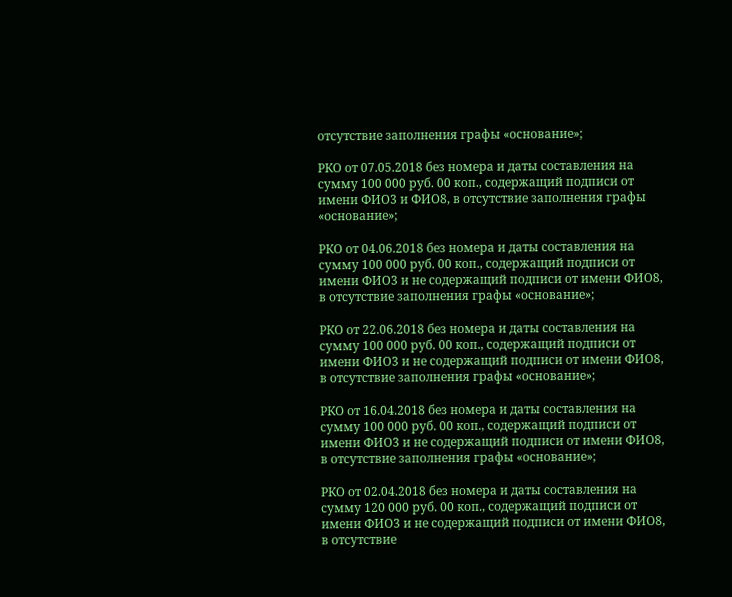отсутствие заполнения графы «основание»;

РКО от 07.05.2018 без номера и даты составления на сумму 100 000 руб. 00 коп., содержащий подписи от имени ФИО3 и ФИО8, в отсутствие заполнения графы «основание»;

РКО от 04.06.2018 без номера и даты составления на сумму 100 000 руб. 00 коп., содержащий подписи от имени ФИО3 и не содержащий подписи от имени ФИО8, в отсутствие заполнения графы «основание»;

РКО от 22.06.2018 без номера и даты составления на сумму 100 000 руб. 00 коп., содержащий подписи от имени ФИО3 и не содержащий подписи от имени ФИО8, в отсутствие заполнения графы «основание»;

РКО от 16.04.2018 без номера и даты составления на сумму 100 000 руб. 00 коп., содержащий подписи от имени ФИО3 и не содержащий подписи от имени ФИО8, в отсутствие заполнения графы «основание»;

РКО от 02.04.2018 без номера и даты составления на сумму 120 000 руб. 00 коп., содержащий подписи от имени ФИО3 и не содержащий подписи от имени ФИО8, в отсутствие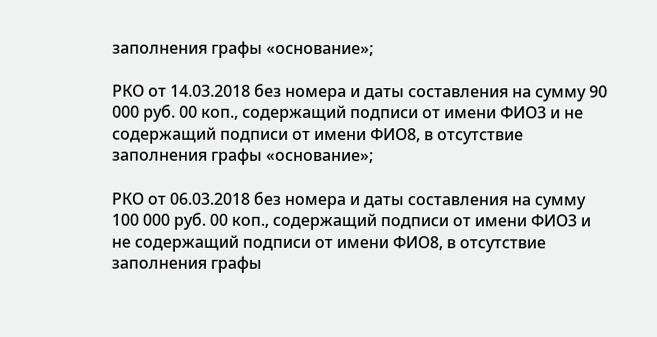заполнения графы «основание»;

РКО от 14.03.2018 без номера и даты составления на сумму 90 000 руб. 00 коп., содержащий подписи от имени ФИО3 и не содержащий подписи от имени ФИО8, в отсутствие заполнения графы «основание»;

РКО от 06.03.2018 без номера и даты составления на сумму 100 000 руб. 00 коп., содержащий подписи от имени ФИО3 и не содержащий подписи от имени ФИО8, в отсутствие заполнения графы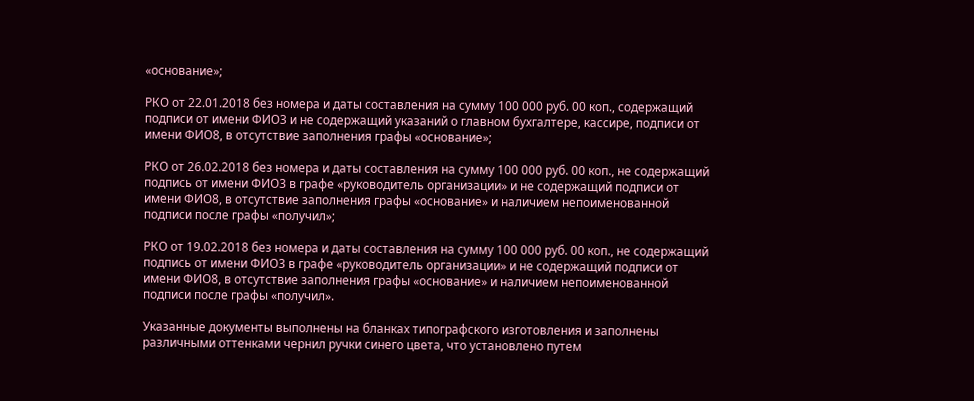«основание»;

РКО от 22.01.2018 без номера и даты составления на сумму 100 000 руб. 00 коп., содержащий подписи от имени ФИО3 и не содержащий указаний о главном бухгалтере, кассире, подписи от имени ФИО8, в отсутствие заполнения графы «основание»;

РКО от 26.02.2018 без номера и даты составления на сумму 100 000 руб. 00 коп., не содержащий подпись от имени ФИО3 в графе «руководитель организации» и не содержащий подписи от имени ФИО8, в отсутствие заполнения графы «основание» и наличием непоименованной подписи после графы «получил»;

РКО от 19.02.2018 без номера и даты составления на сумму 100 000 руб. 00 коп., не содержащий подпись от имени ФИО3 в графе «руководитель организации» и не содержащий подписи от имени ФИО8, в отсутствие заполнения графы «основание» и наличием непоименованной подписи после графы «получил».

Указанные документы выполнены на бланках типографского изготовления и заполнены различными оттенками чернил ручки синего цвета, что установлено путем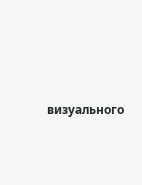визуального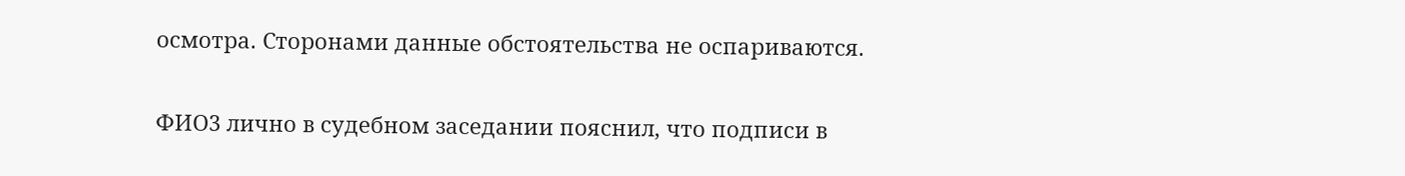осмотра. Сторонами данные обстоятельства не оспариваются.

ФИО3 лично в судебном заседании пояснил, что подписи в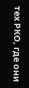тех РКО, где они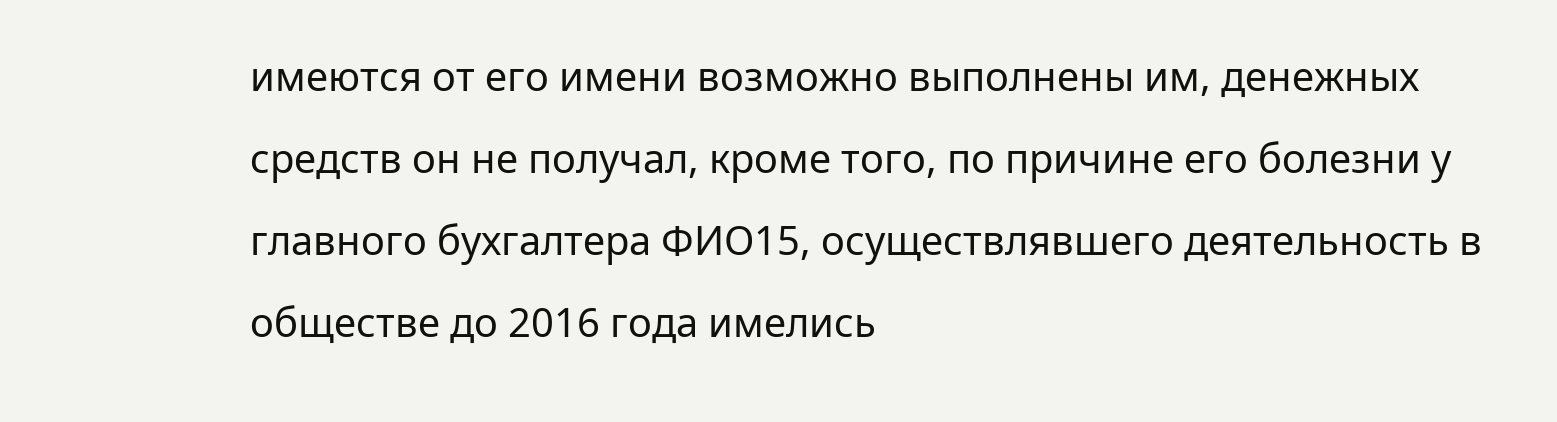имеются от его имени возможно выполнены им, денежных средств он не получал, кроме того, по причине его болезни у главного бухгалтера ФИО15, осуществлявшего деятельность в обществе до 2016 года имелись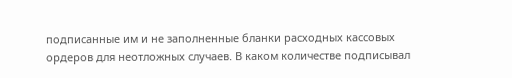подписанные им и не заполненные бланки расходных кассовых ордеров для неотложных случаев. В каком количестве подписывал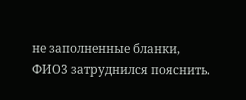не заполненные бланки, ФИО3 затруднился пояснить.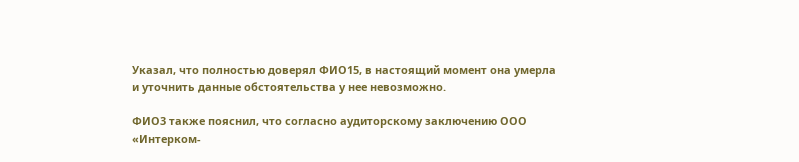Указал, что полностью доверял ФИО15, в настоящий момент она умерла и уточнить данные обстоятельства у нее невозможно.

ФИО3 также пояснил, что согласно аудиторскому заключению ООО «Интерком-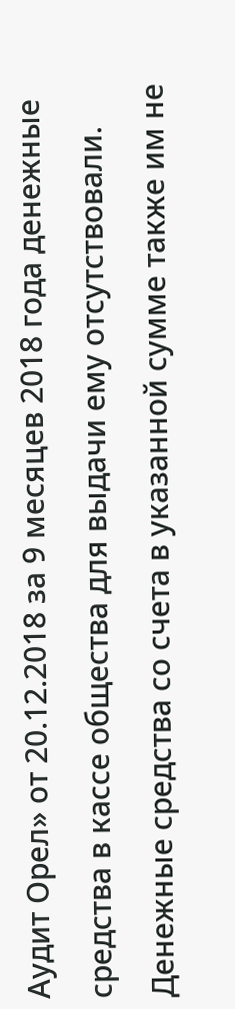Аудит Орел» от 20.12.2018 за 9 месяцев 2018 года денежные средства в кассе общества для выдачи ему отсутствовали. Денежные средства со счета в указанной сумме также им не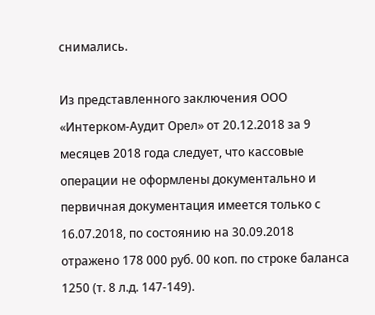снимались.

Из представленного заключения ООО «Интерком-Аудит Орел» от 20.12.2018 за 9 месяцев 2018 года следует, что кассовые операции не оформлены документально и первичная документация имеется только с 16.07.2018, по состоянию на 30.09.2018 отражено 178 000 руб. 00 коп. по строке баланса 1250 (т. 8 л.д. 147-149).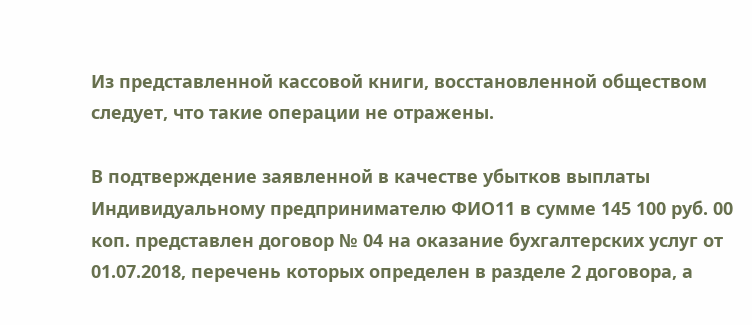Из представленной кассовой книги, восстановленной обществом следует, что такие операции не отражены.

В подтверждение заявленной в качестве убытков выплаты Индивидуальному предпринимателю ФИО11 в сумме 145 100 руб. 00 коп. представлен договор № 04 на оказание бухгалтерских услуг от 01.07.2018, перечень которых определен в разделе 2 договора, а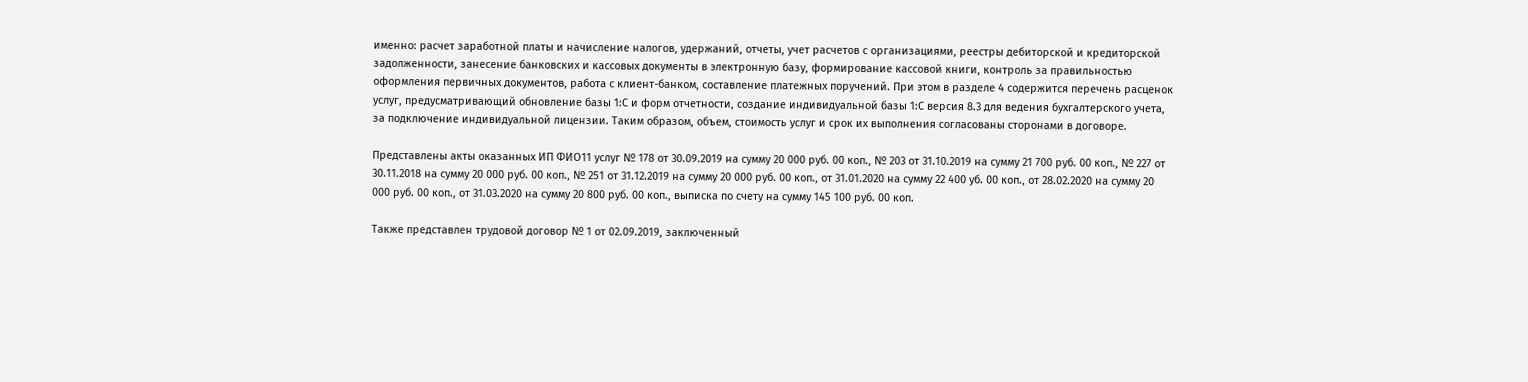именно: расчет заработной платы и начисление налогов, удержаний, отчеты, учет расчетов с организациями, реестры дебиторской и кредиторской задолженности, занесение банковских и кассовых документы в электронную базу, формирование кассовой книги, контроль за правильностью оформления первичных документов, работа с клиент-банком, составление платежных поручений. При этом в разделе 4 содержится перечень расценок услуг, предусматривающий обновление базы 1:С и форм отчетности, создание индивидуальной базы 1:С версия 8.3 для ведения бухгалтерского учета, за подключение индивидуальной лицензии. Таким образом, объем, стоимость услуг и срок их выполнения согласованы сторонами в договоре.

Представлены акты оказанных ИП ФИО11 услуг № 178 от 30.09.2019 на сумму 20 000 руб. 00 коп., № 203 от 31.10.2019 на сумму 21 700 руб. 00 коп., № 227 от 30.11.2018 на сумму 20 000 руб. 00 коп., № 251 от 31.12.2019 на сумму 20 000 руб. 00 коп., от 31.01.2020 на сумму 22 400 уб. 00 коп., от 28.02.2020 на сумму 20 000 руб. 00 коп., от 31.03.2020 на сумму 20 800 руб. 00 коп., выписка по счету на сумму 145 100 руб. 00 коп.

Также представлен трудовой договор № 1 от 02.09.2019, заключенный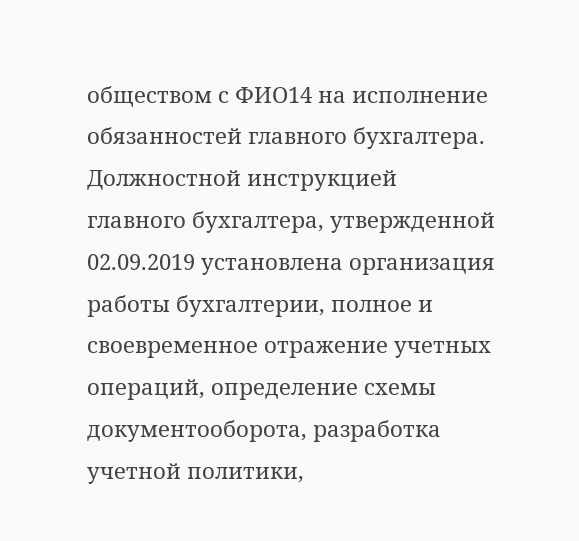обществом с ФИО14 на исполнение обязанностей главного бухгалтера. Должностной инструкцией главного бухгалтера, утвержденной 02.09.2019 установлена организация работы бухгалтерии, полное и своевременное отражение учетных операций, определение схемы документооборота, разработка учетной политики,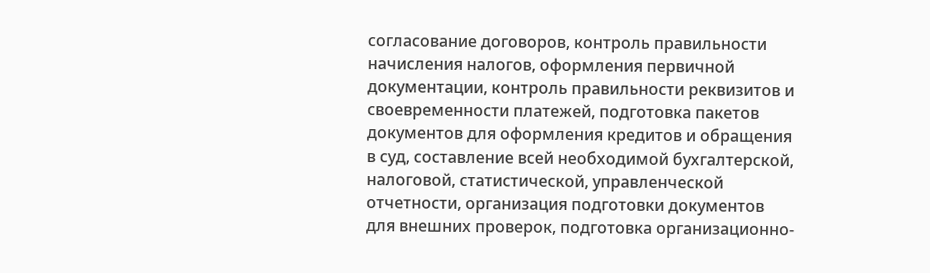согласование договоров, контроль правильности начисления налогов, оформления первичной документации, контроль правильности реквизитов и своевременности платежей, подготовка пакетов документов для оформления кредитов и обращения в суд, составление всей необходимой бухгалтерской, налоговой, статистической, управленческой отчетности, организация подготовки документов для внешних проверок, подготовка организационно-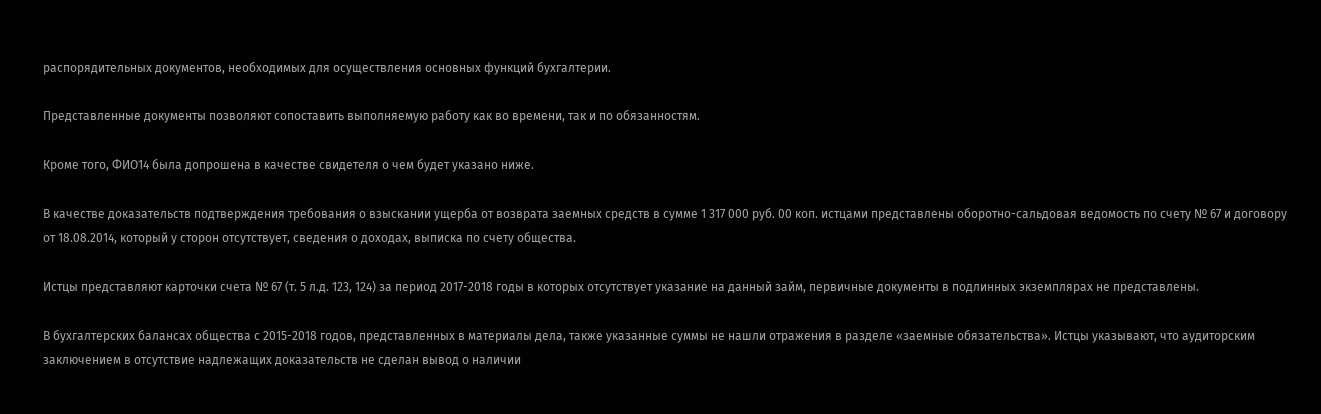распорядительных документов, необходимых для осуществления основных функций бухгалтерии.

Представленные документы позволяют сопоставить выполняемую работу как во времени, так и по обязанностям.

Кроме того, ФИО14 была допрошена в качестве свидетеля о чем будет указано ниже.

В качестве доказательств подтверждения требования о взыскании ущерба от возврата заемных средств в сумме 1 317 000 руб. 00 коп. истцами представлены оборотно-сальдовая ведомость по счету № 67 и договору от 18.08.2014, который у сторон отсутствует, сведения о доходах, выписка по счету общества.

Истцы представляют карточки счета № 67 (т. 5 л.д. 123, 124) за период 2017-2018 годы в которых отсутствует указание на данный займ, первичные документы в подлинных экземплярах не представлены.

В бухгалтерских балансах общества с 2015-2018 годов, представленных в материалы дела, также указанные суммы не нашли отражения в разделе «заемные обязательства». Истцы указывают, что аудиторским заключением в отсутствие надлежащих доказательств не сделан вывод о наличии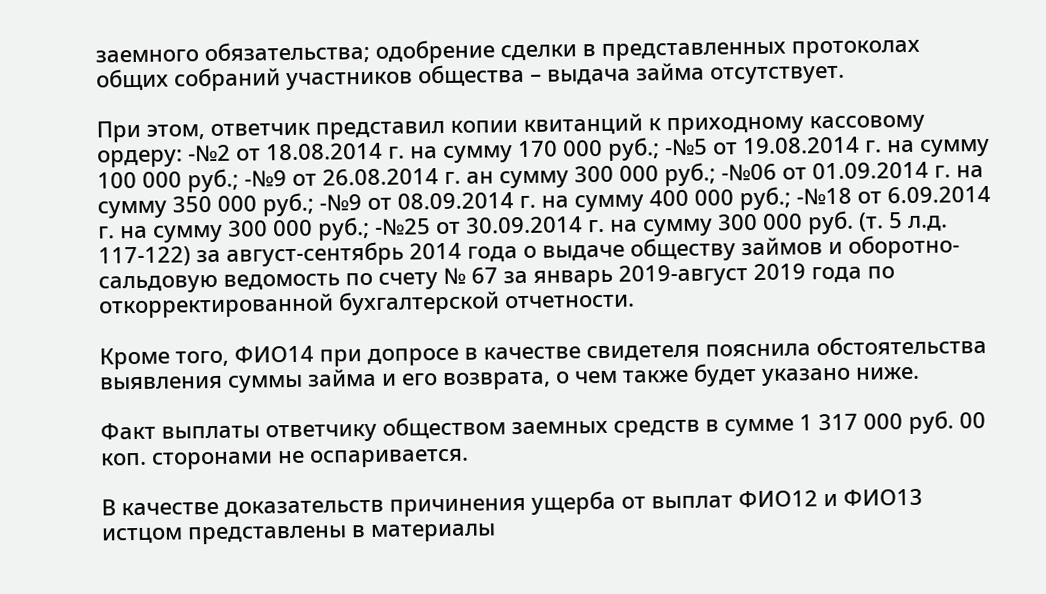заемного обязательства; одобрение сделки в представленных протоколах общих собраний участников общества – выдача займа отсутствует.

При этом, ответчик представил копии квитанций к приходному кассовому ордеру: -№2 от 18.08.2014 г. на сумму 170 000 руб.; -№5 от 19.08.2014 г. на сумму 100 000 руб.; -№9 от 26.08.2014 г. ан сумму 300 000 руб.; -№06 от 01.09.2014 г. на сумму 350 000 руб.; -№9 от 08.09.2014 г. на сумму 400 000 руб.; -№18 от 6.09.2014 г. на сумму 300 000 руб.; -№25 от 30.09.2014 г. на сумму 300 000 руб. (т. 5 л.д. 117-122) за август-сентябрь 2014 года о выдаче обществу займов и оборотно-сальдовую ведомость по счету № 67 за январь 2019-август 2019 года по откорректированной бухгалтерской отчетности.

Кроме того, ФИО14 при допросе в качестве свидетеля пояснила обстоятельства выявления суммы займа и его возврата, о чем также будет указано ниже.

Факт выплаты ответчику обществом заемных средств в сумме 1 317 000 руб. 00 коп. сторонами не оспаривается.

В качестве доказательств причинения ущерба от выплат ФИО12 и ФИО13 истцом представлены в материалы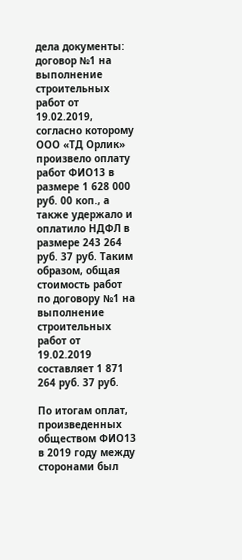дела документы: договор №1 на выполнение строительных работ от 19.02.2019, согласно которому ООО «ТД Орлик» произвело оплату работ ФИО13 в размере 1 628 000 руб. 00 коп., а также удержало и оплатило НДФЛ в размере 243 264 руб. 37 руб. Таким образом, общая стоимость работ по договору №1 на выполнение строительных работ от 19.02.2019 составляет 1 871 264 руб. 37 руб.

По итогам оплат, произведенных обществом ФИО13 в 2019 году между сторонами был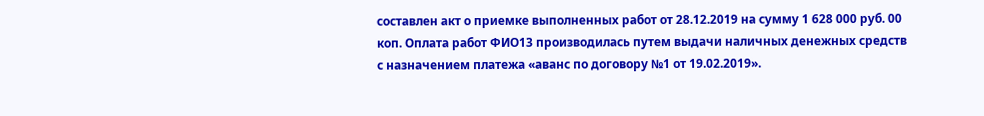составлен акт о приемке выполненных работ от 28.12.2019 на сумму 1 628 000 руб. 00 коп. Оплата работ ФИО13 производилась путем выдачи наличных денежных средств с назначением платежа «аванс по договору №1 от 19.02.2019».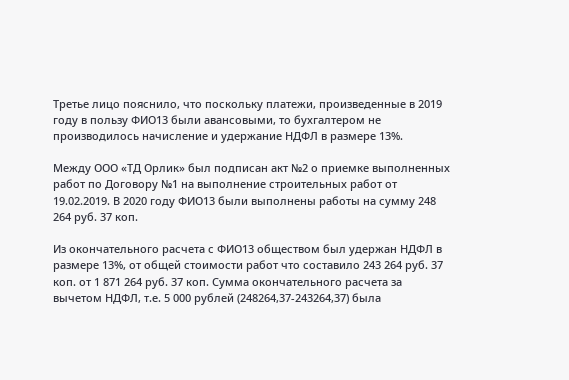Третье лицо пояснило, что поскольку платежи, произведенные в 2019 году в пользу ФИО13 были авансовыми, то бухгалтером не производилось начисление и удержание НДФЛ в размере 13%.

Между ООО «ТД Орлик» был подписан акт №2 о приемке выполненных работ по Договору №1 на выполнение строительных работ от 19.02.2019. В 2020 году ФИО13 были выполнены работы на сумму 248 264 руб. 37 коп.

Из окончательного расчета с ФИО13 обществом был удержан НДФЛ в размере 13%, от общей стоимости работ что составило 243 264 руб. 37 коп. от 1 871 264 руб. 37 коп. Сумма окончательного расчета за вычетом НДФЛ, т.е. 5 000 рублей (248264,37-243264,37) была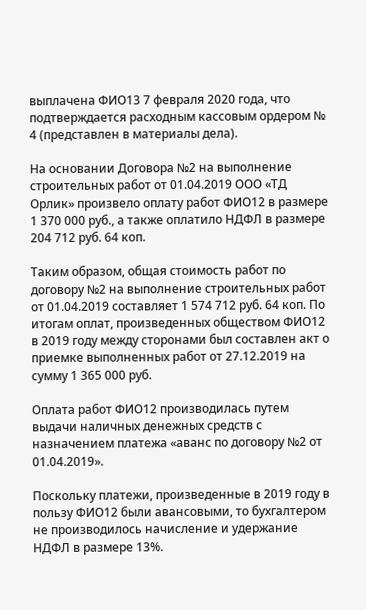выплачена ФИО13 7 февраля 2020 года, что подтверждается расходным кассовым ордером № 4 (представлен в материалы дела).

На основании Договора №2 на выполнение строительных работ от 01.04.2019 ООО «ТД Орлик» произвело оплату работ ФИО12 в размере 1 370 000 руб., а также оплатило НДФЛ в размере 204 712 руб. 64 коп.

Таким образом, общая стоимость работ по договору №2 на выполнение строительных работ от 01.04.2019 составляет 1 574 712 руб. 64 коп. По итогам оплат, произведенных обществом ФИО12 в 2019 году между сторонами был составлен акт о приемке выполненных работ от 27.12.2019 на сумму 1 365 000 руб.

Оплата работ ФИО12 производилась путем выдачи наличных денежных средств с назначением платежа «аванс по договору №2 от 01.04.2019».

Поскольку платежи, произведенные в 2019 году в пользу ФИО12 были авансовыми, то бухгалтером не производилось начисление и удержание НДФЛ в размере 13%.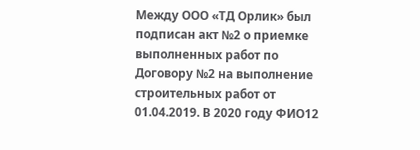Между ООО «ТД Орлик» был подписан акт №2 о приемке выполненных работ по Договору №2 на выполнение строительных работ от 01.04.2019. В 2020 году ФИО12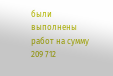были выполнены работ на сумму 209 712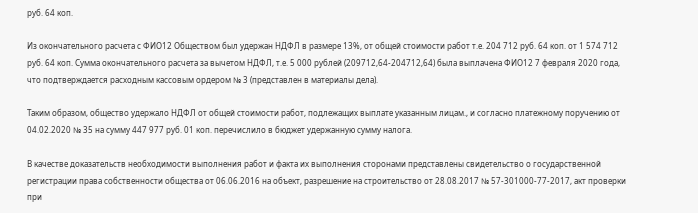руб. 64 коп.

Из окончательного расчета с ФИО12 Обществом был удержан НДФЛ в размере 13%, от общей стоимости работ т.е. 204 712 руб. 64 коп. от 1 574 712 руб. 64 коп. Сумма окончательного расчета за вычетом НДФЛ, т.е. 5 000 рублей (209712,64-204712,64) была выплачена ФИО12 7 февраля 2020 года, что подтверждается расходным кассовым ордером № 3 (представлен в материалы дела).

Таким образом, общество удержало НДФЛ от общей стоимости работ, подлежащих выплате указанным лицам., и согласно платежному поручению от 04.02.2020 № 35 на сумму 447 977 руб. 01 коп. перечислило в бюджет удержанную сумму налога.

В качестве доказательств необходимости выполнения работ и факта их выполнения сторонами представлены свидетельство о государственной регистрации права собственности общества от 06.06.2016 на объект, разрешение на строительство от 28.08.2017 № 57-301000-77-2017, акт проверки при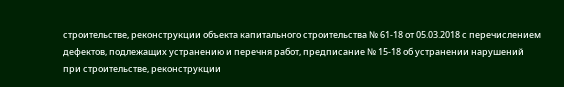строительстве, реконструкции объекта капитального строительства № 61-18 от 05.03.2018 с перечислением дефектов, подлежащих устранению и перечня работ, предписание № 15-18 об устранении нарушений при строительстве, реконструкции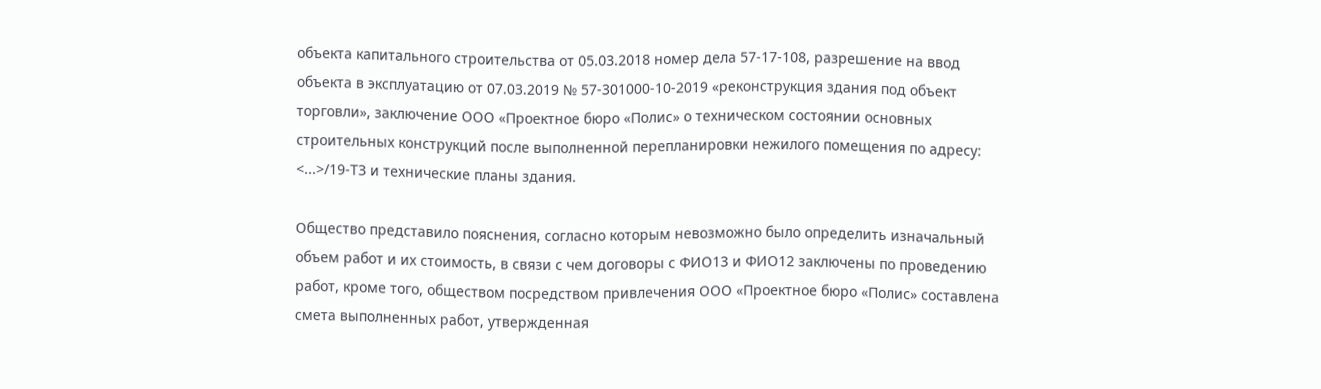объекта капитального строительства от 05.03.2018 номер дела 57-17-108, разрешение на ввод объекта в эксплуатацию от 07.03.2019 № 57-301000-10-2019 «реконструкция здания под объект торговли», заключение ООО «Проектное бюро «Полис» о техническом состоянии основных строительных конструкций после выполненной перепланировки нежилого помещения по адресу: <...>/19-ТЗ и технические планы здания.

Общество представило пояснения, согласно которым невозможно было определить изначальный объем работ и их стоимость, в связи с чем договоры с ФИО13 и ФИО12 заключены по проведению работ, кроме того, обществом посредством привлечения ООО «Проектное бюро «Полис» составлена смета выполненных работ, утвержденная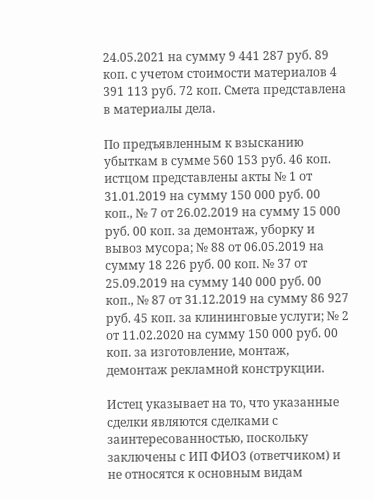24.05.2021 на сумму 9 441 287 руб. 89 коп. с учетом стоимости материалов 4 391 113 руб. 72 коп. Смета представлена в материалы дела.

По предъявленным к взысканию убыткам в сумме 560 153 руб. 46 коп. истцом представлены акты № 1 от 31.01.2019 на сумму 150 000 руб. 00 коп., № 7 от 26.02.2019 на сумму 15 000 руб. 00 коп. за демонтаж, уборку и вывоз мусора; № 88 от 06.05.2019 на сумму 18 226 руб. 00 коп. № 37 от 25.09.2019 на сумму 140 000 руб. 00 коп., № 87 от 31.12.2019 на сумму 86 927 руб. 45 коп. за клининговые услуги; № 2 от 11.02.2020 на сумму 150 000 руб. 00 коп. за изготовление, монтаж, демонтаж рекламной конструкции.

Истец указывает на то, что указанные сделки являются сделками с заинтересованностью, поскольку заключены с ИП ФИО3 (ответчиком) и не относятся к основным видам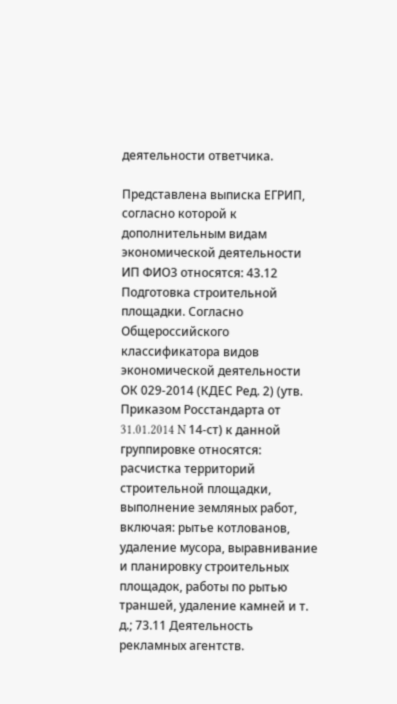деятельности ответчика.

Представлена выписка ЕГРИП, согласно которой к дополнительным видам экономической деятельности ИП ФИО3 относятся: 43.12 Подготовка строительной площадки. Согласно Общероссийского классификатора видов экономической деятельности ОК 029-2014 (КДЕС Ред. 2) (утв. Приказом Росстандарта от 31.01.2014 N 14-ст) к данной группировке относятся: расчистка территорий строительной площадки, выполнение земляных работ, включая: рытье котлованов, удаление мусора, выравнивание и планировку строительных площадок, работы по рытью траншей, удаление камней и т. д.; 73.11 Деятельность рекламных агентств.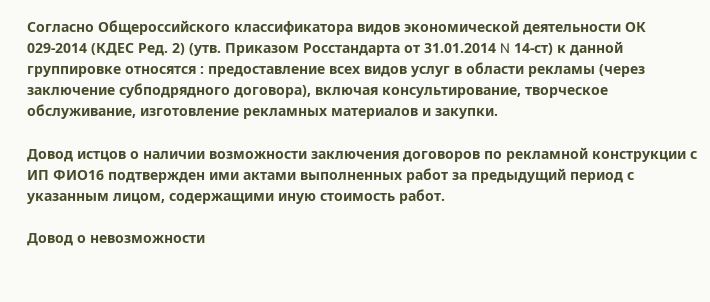Согласно Общероссийского классификатора видов экономической деятельности ОК 029-2014 (КДЕС Ред. 2) (утв. Приказом Росстандарта от 31.01.2014 N 14-ст) к данной группировке относятся : предоставление всех видов услуг в области рекламы (через заключение субподрядного договора), включая консультирование, творческое обслуживание, изготовление рекламных материалов и закупки.

Довод истцов о наличии возможности заключения договоров по рекламной конструкции с ИП ФИО16 подтвержден ими актами выполненных работ за предыдущий период с указанным лицом, содержащими иную стоимость работ.

Довод о невозможности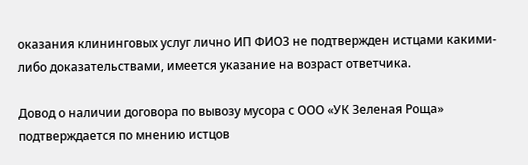оказания клининговых услуг лично ИП ФИО3 не подтвержден истцами какими-либо доказательствами, имеется указание на возраст ответчика.

Довод о наличии договора по вывозу мусора с ООО «УК Зеленая Роща» подтверждается по мнению истцов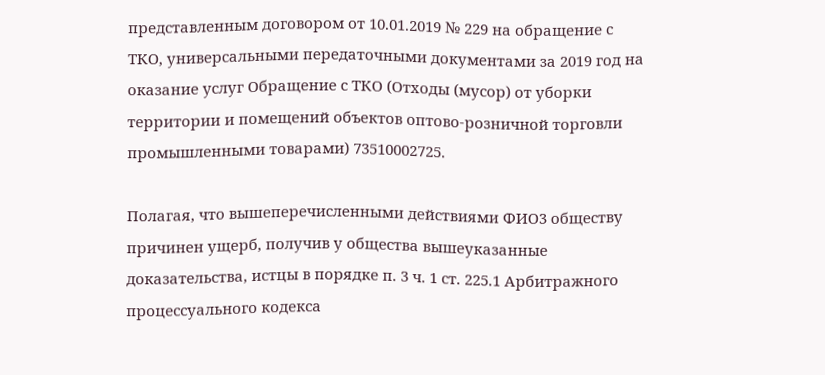представленным договором от 10.01.2019 № 229 на обращение с ТКО, универсальными передаточными документами за 2019 год на оказание услуг Обращение с ТКО (Отходы (мусор) от уборки территории и помещений объектов оптово-розничной торговли промышленными товарами) 73510002725.

Полагая, что вышеперечисленными действиями ФИО3 обществу причинен ущерб, получив у общества вышеуказанные доказательства, истцы в порядке п. 3 ч. 1 ст. 225.1 Арбитражного процессуального кодекса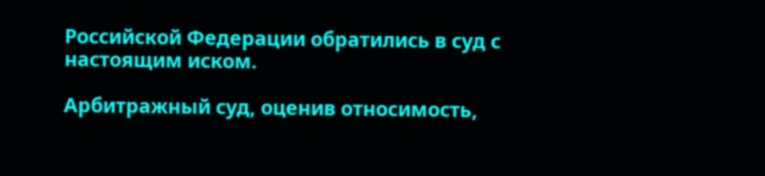Российской Федерации обратились в суд с настоящим иском.

Арбитражный суд, оценив относимость,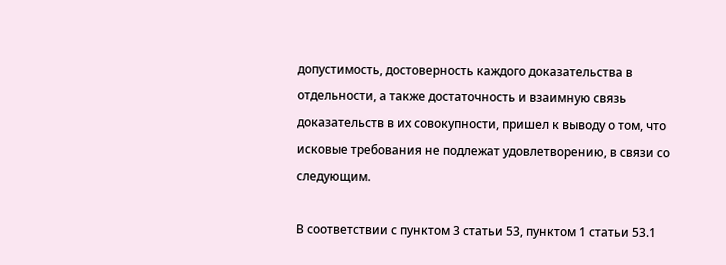допустимость, достоверность каждого доказательства в отдельности, а также достаточность и взаимную связь доказательств в их совокупности, пришел к выводу о том, что исковые требования не подлежат удовлетворению, в связи со следующим.

В соответствии с пунктом 3 статьи 53, пунктом 1 статьи 53.1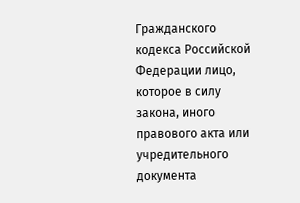Гражданского кодекса Российской Федерации лицо, которое в силу закона, иного правового акта или учредительного документа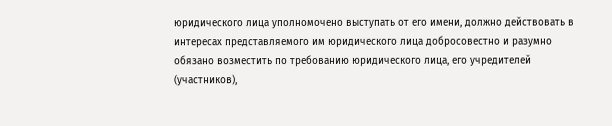юридического лица уполномочено выступать от его имени, должно действовать в интересах представляемого им юридического лица добросовестно и разумно обязано возместить по требованию юридического лица, его учредителей (участников),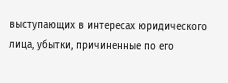выступающих в интересах юридического лица, убытки, причиненные по его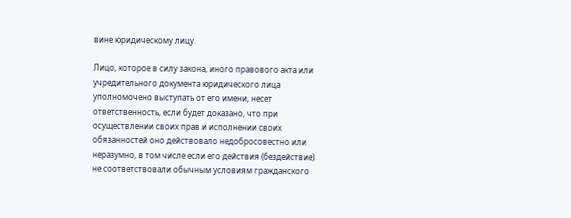вине юридическому лицу.

Лицо, которое в силу закона, иного правового акта или учредительного документа юридического лица уполномочено выступать от его имени, несет ответственность, если будет доказано, что при осуществлении своих прав и исполнении своих обязанностей оно действовало недобросовестно или неразумно, в том числе если его действия (бездействие) не соответствовали обычным условиям гражданского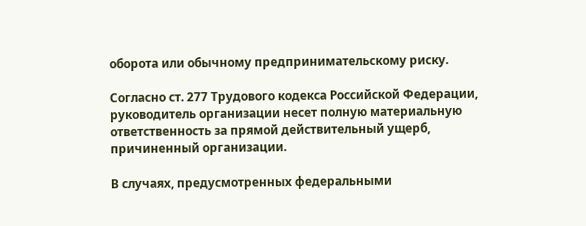оборота или обычному предпринимательскому риску.

Согласно ст. 277 Трудового кодекса Российской Федерации, руководитель организации несет полную материальную ответственность за прямой действительный ущерб, причиненный организации.

В случаях, предусмотренных федеральными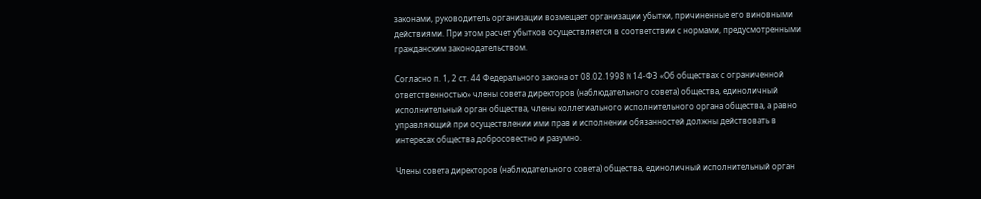законами, руководитель организации возмещает организации убытки, причиненные его виновными действиями. При этом расчет убытков осуществляется в соответствии с нормами, предусмотренными гражданским законодательством.

Согласно п. 1, 2 ст. 44 Федерального закона от 08.02.1998 N 14-ФЗ «Об обществах с ограниченной ответственностью» члены совета директоров (наблюдательного совета) общества, единоличный исполнительный орган общества, члены коллегиального исполнительного органа общества, а равно управляющий при осуществлении ими прав и исполнении обязанностей должны действовать в интересах общества добросовестно и разумно.

Члены совета директоров (наблюдательного совета) общества, единоличный исполнительный орган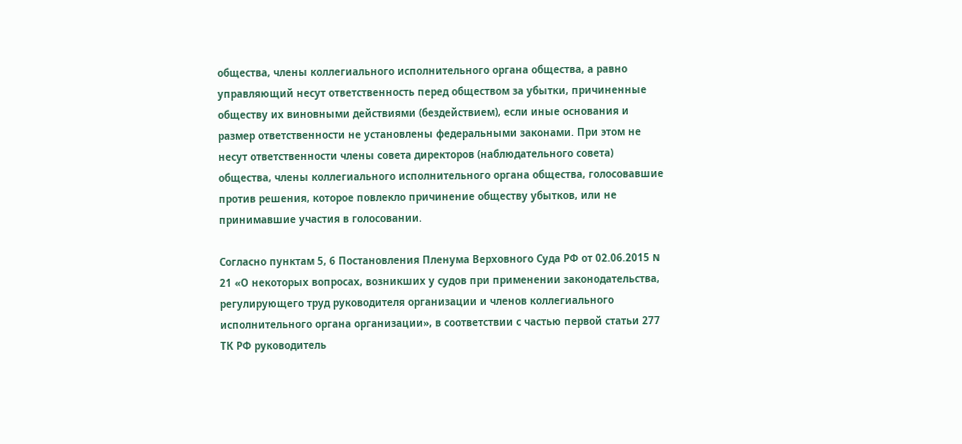общества, члены коллегиального исполнительного органа общества, а равно управляющий несут ответственность перед обществом за убытки, причиненные обществу их виновными действиями (бездействием), если иные основания и размер ответственности не установлены федеральными законами. При этом не несут ответственности члены совета директоров (наблюдательного совета) общества, члены коллегиального исполнительного органа общества, голосовавшие против решения, которое повлекло причинение обществу убытков, или не принимавшие участия в голосовании.

Согласно пунктам 5, 6 Постановления Пленума Верховного Суда РФ от 02.06.2015 N 21 «О некоторых вопросах, возникших у судов при применении законодательства, регулирующего труд руководителя организации и членов коллегиального исполнительного органа организации», в соответствии с частью первой статьи 277 ТК РФ руководитель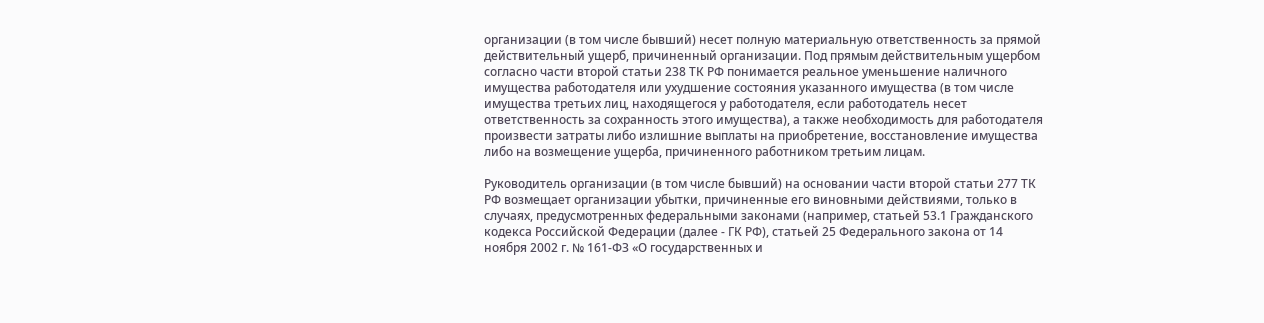организации (в том числе бывший) несет полную материальную ответственность за прямой действительный ущерб, причиненный организации. Под прямым действительным ущербом согласно части второй статьи 238 ТК РФ понимается реальное уменьшение наличного имущества работодателя или ухудшение состояния указанного имущества (в том числе имущества третьих лиц, находящегося у работодателя, если работодатель несет ответственность за сохранность этого имущества), а также необходимость для работодателя произвести затраты либо излишние выплаты на приобретение, восстановление имущества либо на возмещение ущерба, причиненного работником третьим лицам.

Руководитель организации (в том числе бывший) на основании части второй статьи 277 ТК РФ возмещает организации убытки, причиненные его виновными действиями, только в случаях, предусмотренных федеральными законами (например, статьей 53.1 Гражданского кодекса Российской Федерации (далее - ГК РФ), статьей 25 Федерального закона от 14 ноября 2002 г. № 161-ФЗ «О государственных и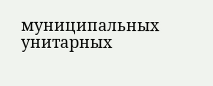муниципальных унитарных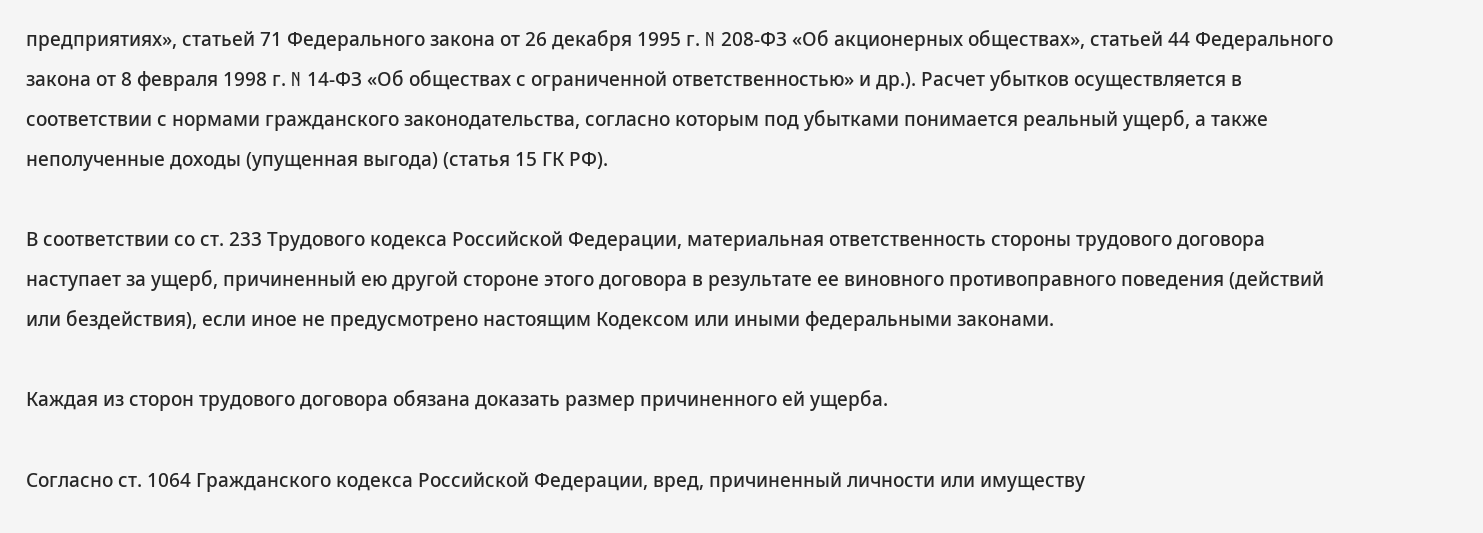предприятиях», статьей 71 Федерального закона от 26 декабря 1995 г. N 208-ФЗ «Об акционерных обществах», статьей 44 Федерального закона от 8 февраля 1998 г. N 14-ФЗ «Об обществах с ограниченной ответственностью» и др.). Расчет убытков осуществляется в соответствии с нормами гражданского законодательства, согласно которым под убытками понимается реальный ущерб, а также неполученные доходы (упущенная выгода) (статья 15 ГК РФ).

В соответствии со ст. 233 Трудового кодекса Российской Федерации, материальная ответственность стороны трудового договора наступает за ущерб, причиненный ею другой стороне этого договора в результате ее виновного противоправного поведения (действий или бездействия), если иное не предусмотрено настоящим Кодексом или иными федеральными законами.

Каждая из сторон трудового договора обязана доказать размер причиненного ей ущерба.

Согласно ст. 1064 Гражданского кодекса Российской Федерации, вред, причиненный личности или имуществу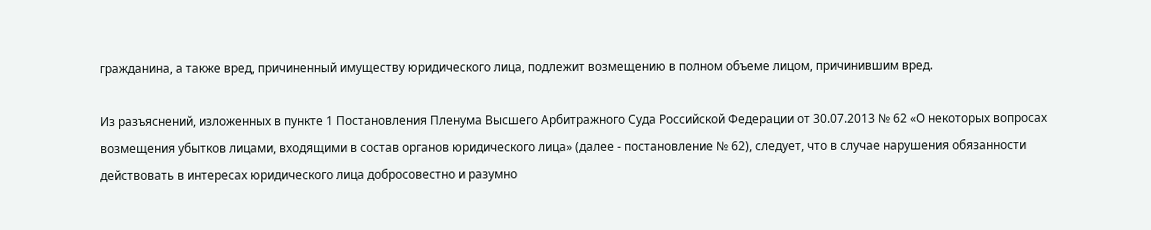гражданина, а также вред, причиненный имуществу юридического лица, подлежит возмещению в полном объеме лицом, причинившим вред.

Из разъяснений, изложенных в пункте 1 Постановления Пленума Высшего Арбитражного Суда Российской Федерации от 30.07.2013 № 62 «О некоторых вопросах возмещения убытков лицами, входящими в состав органов юридического лица» (далее - постановление № 62), следует, что в случае нарушения обязанности действовать в интересах юридического лица добросовестно и разумно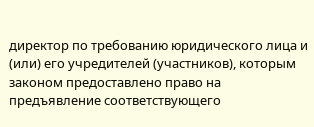директор по требованию юридического лица и (или) его учредителей (участников), которым законом предоставлено право на предъявление соответствующего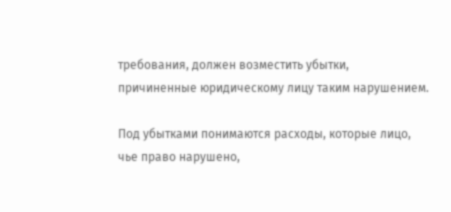требования, должен возместить убытки, причиненные юридическому лицу таким нарушением.

Под убытками понимаются расходы, которые лицо, чье право нарушено,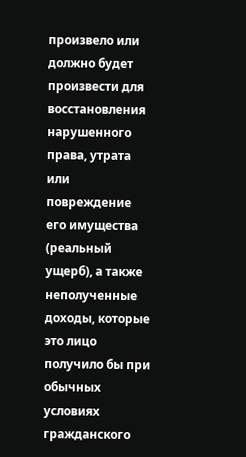произвело или должно будет произвести для восстановления нарушенного права, утрата или повреждение его имущества (реальный ущерб), а также неполученные доходы, которые это лицо получило бы при обычных условиях гражданского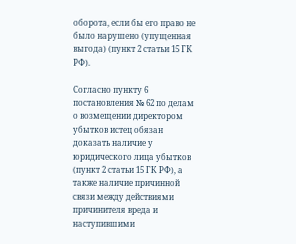оборота, если бы его право не было нарушено (упущенная выгода) (пункт 2 статьи 15 ГК РФ).

Согласно пункту 6 постановления № 62 по делам о возмещении директором убытков истец обязан доказать наличие у юридического лица убытков (пункт 2 статьи 15 ГК РФ), а также наличие причинной связи между действиями причинителя вреда и наступившими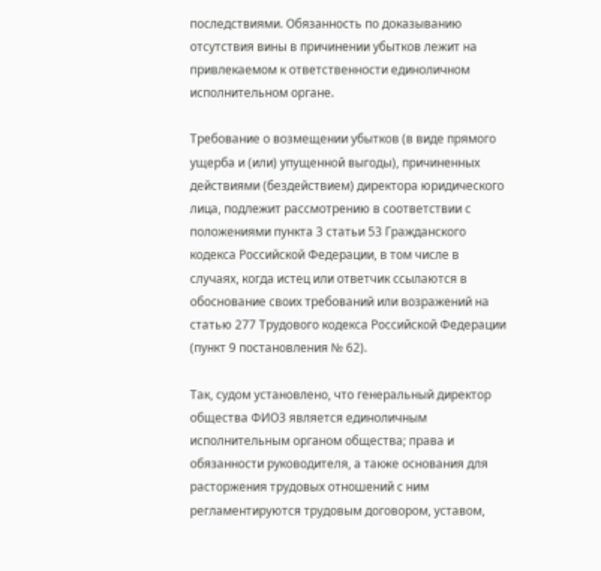последствиями. Обязанность по доказыванию отсутствия вины в причинении убытков лежит на привлекаемом к ответственности единоличном исполнительном органе.

Требование о возмещении убытков (в виде прямого ущерба и (или) упущенной выгоды), причиненных действиями (бездействием) директора юридического лица, подлежит рассмотрению в соответствии с положениями пункта 3 статьи 53 Гражданского кодекса Российской Федерации, в том числе в случаях, когда истец или ответчик ссылаются в обоснование своих требований или возражений на статью 277 Трудового кодекса Российской Федерации (пункт 9 постановления № 62).

Так, судом установлено, что генеральный директор общества ФИО3 является единоличным исполнительным органом общества; права и обязанности руководителя, а также основания для расторжения трудовых отношений с ним регламентируются трудовым договором, уставом,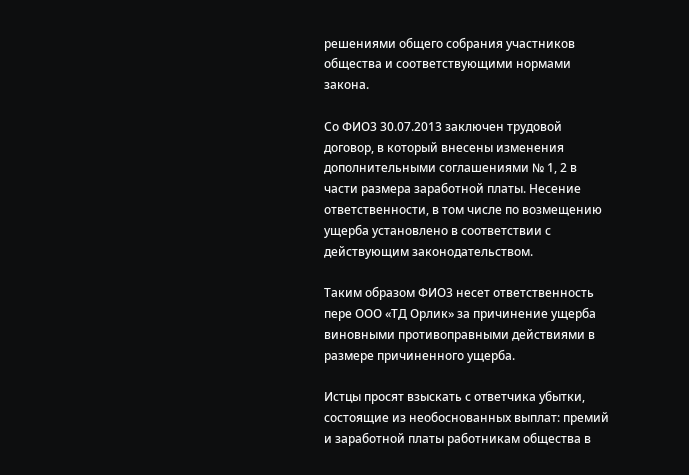решениями общего собрания участников общества и соответствующими нормами закона.

Со ФИО3 30.07.2013 заключен трудовой договор, в который внесены изменения дополнительными соглашениями № 1, 2 в части размера заработной платы. Несение ответственности, в том числе по возмещению ущерба установлено в соответствии с действующим законодательством.

Таким образом ФИО3 несет ответственность пере ООО «ТД Орлик» за причинение ущерба виновными противоправными действиями в размере причиненного ущерба.

Истцы просят взыскать с ответчика убытки, состоящие из необоснованных выплат: премий и заработной платы работникам общества в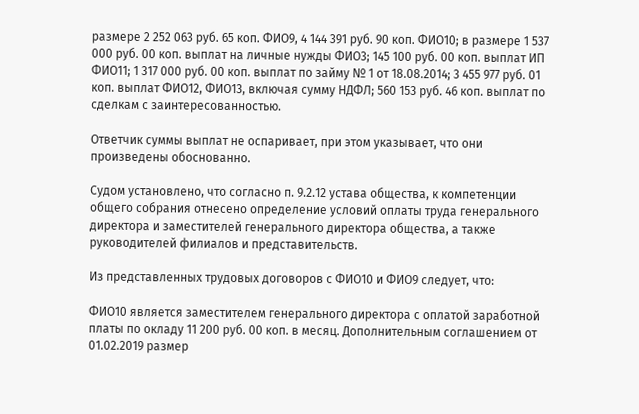размере 2 252 063 руб. 65 коп. ФИО9, 4 144 391 руб. 90 коп. ФИО10; в размере 1 537 000 руб. 00 коп. выплат на личные нужды ФИО3; 145 100 руб. 00 коп. выплат ИП ФИО11; 1 317 000 руб. 00 коп. выплат по займу № 1 от 18.08.2014; 3 455 977 руб. 01 коп. выплат ФИО12, ФИО13, включая сумму НДФЛ; 560 153 руб. 46 коп. выплат по сделкам с заинтересованностью.

Ответчик суммы выплат не оспаривает, при этом указывает, что они произведены обоснованно.

Судом установлено, что согласно п. 9.2.12 устава общества, к компетенции общего собрания отнесено определение условий оплаты труда генерального директора и заместителей генерального директора общества, а также руководителей филиалов и представительств.

Из представленных трудовых договоров с ФИО10 и ФИО9 следует, что:

ФИО10 является заместителем генерального директора с оплатой заработной платы по окладу 11 200 руб. 00 коп. в месяц. Дополнительным соглашением от 01.02.2019 размер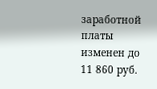заработной платы изменен до 11 860 руб.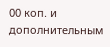00 коп. и дополнительным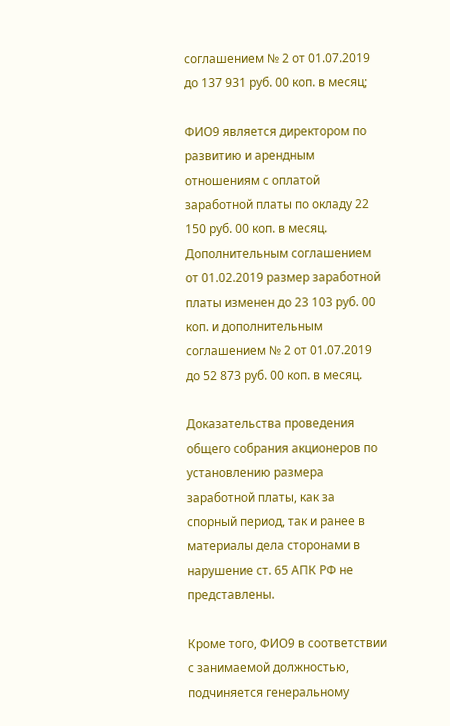соглашением № 2 от 01.07.2019 до 137 931 руб. 00 коп. в месяц;

ФИО9 является директором по развитию и арендным отношениям с оплатой заработной платы по окладу 22 150 руб. 00 коп. в месяц. Дополнительным соглашением от 01.02.2019 размер заработной платы изменен до 23 103 руб. 00 коп. и дополнительным соглашением № 2 от 01.07.2019 до 52 873 руб. 00 коп. в месяц.

Доказательства проведения общего собрания акционеров по установлению размера заработной платы, как за спорный период, так и ранее в материалы дела сторонами в нарушение ст. 65 АПК РФ не представлены.

Кроме того, ФИО9 в соответствии с занимаемой должностью, подчиняется генеральному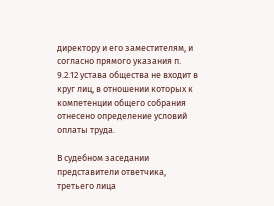директору и его заместителям, и согласно прямого указания п. 9.2.12 устава общества не входит в круг лиц, в отношении которых к компетенции общего собрания отнесено определение условий оплаты труда.

В судебном заседании представители ответчика, третьего лица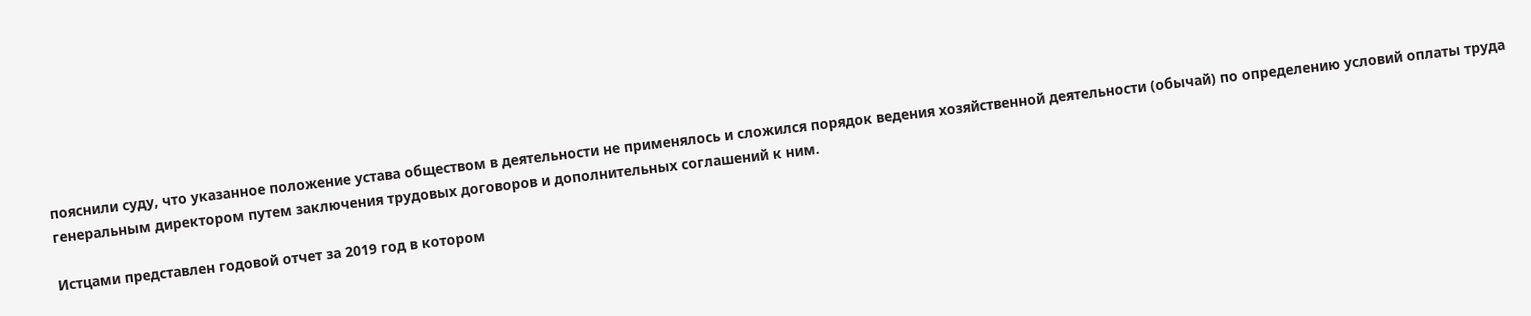пояснили суду, что указанное положение устава обществом в деятельности не применялось и сложился порядок ведения хозяйственной деятельности (обычай) по определению условий оплаты труда генеральным директором путем заключения трудовых договоров и дополнительных соглашений к ним.

Истцами представлен годовой отчет за 2019 год в котором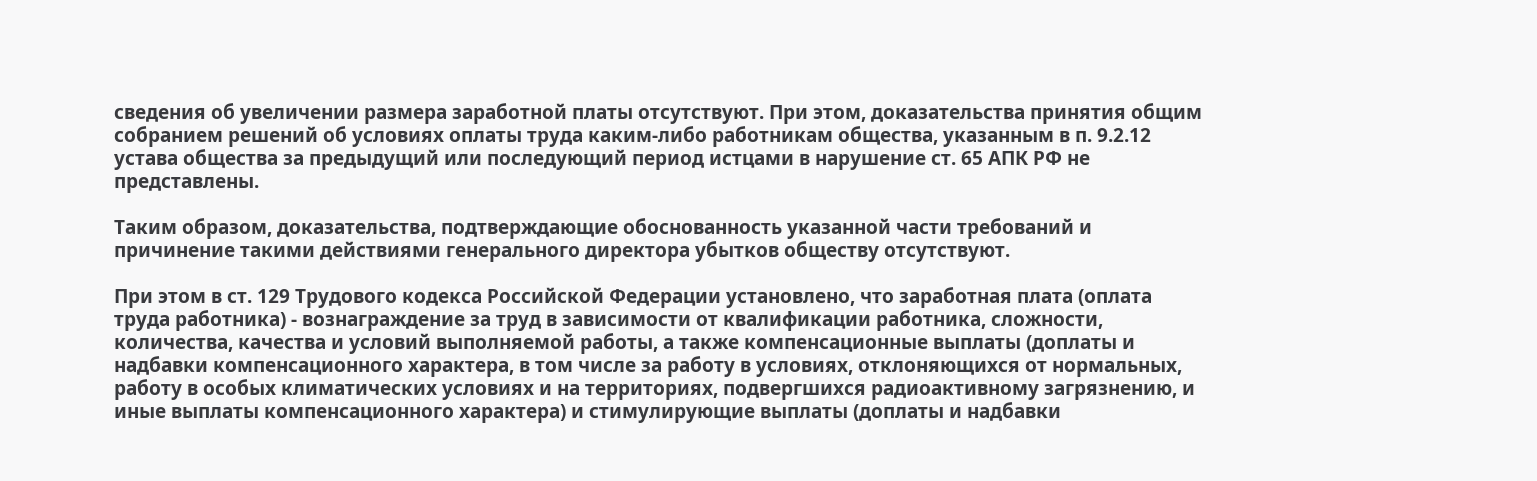сведения об увеличении размера заработной платы отсутствуют. При этом, доказательства принятия общим собранием решений об условиях оплаты труда каким-либо работникам общества, указанным в п. 9.2.12 устава общества за предыдущий или последующий период истцами в нарушение ст. 65 АПК РФ не представлены.

Таким образом, доказательства, подтверждающие обоснованность указанной части требований и причинение такими действиями генерального директора убытков обществу отсутствуют.

При этом в ст. 129 Трудового кодекса Российской Федерации установлено, что заработная плата (оплата труда работника) - вознаграждение за труд в зависимости от квалификации работника, сложности, количества, качества и условий выполняемой работы, а также компенсационные выплаты (доплаты и надбавки компенсационного характера, в том числе за работу в условиях, отклоняющихся от нормальных, работу в особых климатических условиях и на территориях, подвергшихся радиоактивному загрязнению, и иные выплаты компенсационного характера) и стимулирующие выплаты (доплаты и надбавки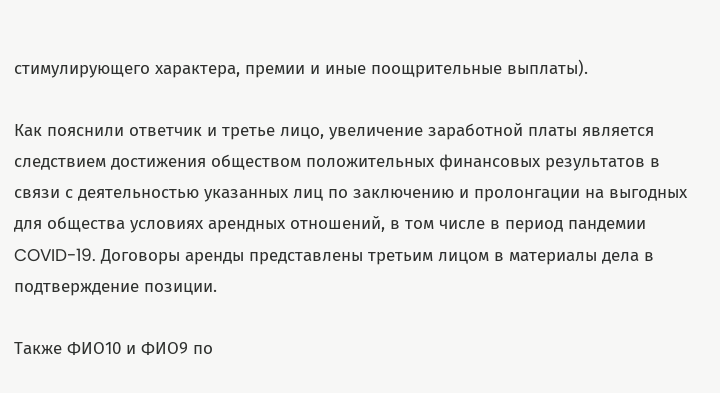стимулирующего характера, премии и иные поощрительные выплаты).

Как пояснили ответчик и третье лицо, увеличение заработной платы является следствием достижения обществом положительных финансовых результатов в связи с деятельностью указанных лиц по заключению и пролонгации на выгодных для общества условиях арендных отношений, в том числе в период пандемии COVID-19. Договоры аренды представлены третьим лицом в материалы дела в подтверждение позиции.

Также ФИО10 и ФИО9 по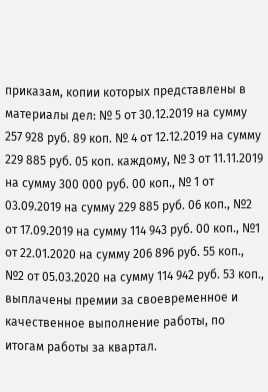приказам, копии которых представлены в материалы дел: № 5 от 30.12.2019 на сумму 257 928 руб. 89 коп. № 4 от 12.12.2019 на сумму 229 885 руб. 05 коп. каждому, № 3 от 11.11.2019 на сумму 300 000 руб. 00 коп., № 1 от 03.09.2019 на сумму 229 885 руб. 06 коп., №2 от 17.09.2019 на сумму 114 943 руб. 00 коп., №1 от 22.01.2020 на сумму 206 896 руб. 55 коп., №2 от 05.03.2020 на сумму 114 942 руб. 53 коп., выплачены премии за своевременное и качественное выполнение работы, по итогам работы за квартал.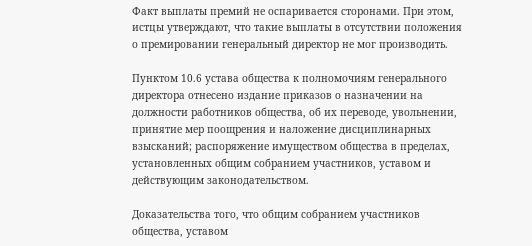Факт выплаты премий не оспаривается сторонами. При этом, истцы утверждают, что такие выплаты в отсутствии положения о премировании генеральный директор не мог производить.

Пунктом 10.6 устава общества к полномочиям генерального директора отнесено издание приказов о назначении на должности работников общества, об их переводе, увольнении, принятие мер поощрения и наложение дисциплинарных взысканий; распоряжение имуществом общества в пределах, установленных общим собранием участников, уставом и действующим законодательством.

Доказательства того, что общим собранием участников общества, уставом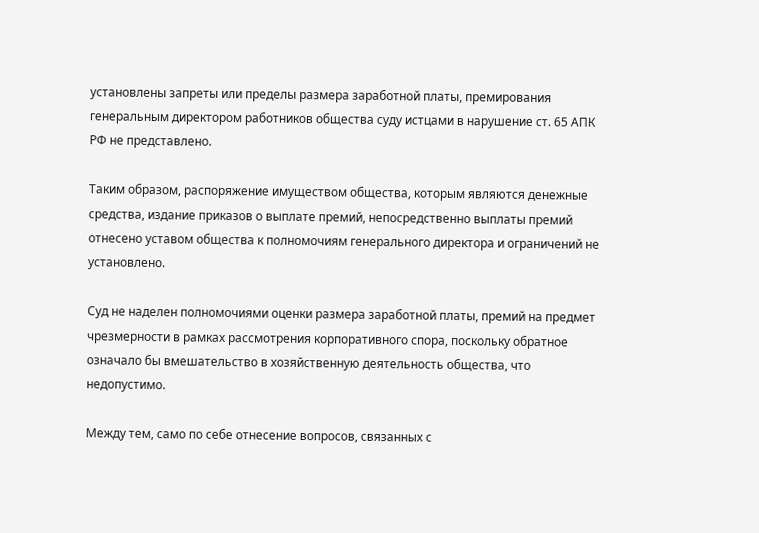установлены запреты или пределы размера заработной платы, премирования генеральным директором работников общества суду истцами в нарушение ст. 65 АПК РФ не представлено.

Таким образом, распоряжение имуществом общества, которым являются денежные средства, издание приказов о выплате премий, непосредственно выплаты премий отнесено уставом общества к полномочиям генерального директора и ограничений не установлено.

Суд не наделен полномочиями оценки размера заработной платы, премий на предмет чрезмерности в рамках рассмотрения корпоративного спора, поскольку обратное означало бы вмешательство в хозяйственную деятельность общества, что недопустимо.

Между тем, само по себе отнесение вопросов, связанных с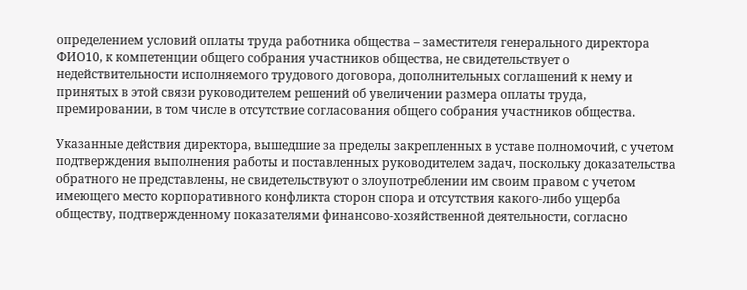определением условий оплаты труда работника общества – заместителя генерального директора ФИО10, к компетенции общего собрания участников общества, не свидетельствует о недействительности исполняемого трудового договора, дополнительных соглашений к нему и принятых в этой связи руководителем решений об увеличении размера оплаты труда, премировании, в том числе в отсутствие согласования общего собрания участников общества.

Указанные действия директора, вышедшие за пределы закрепленных в уставе полномочий, с учетом подтверждения выполнения работы и поставленных руководителем задач, поскольку доказательства обратного не представлены, не свидетельствуют о злоупотреблении им своим правом с учетом имеющего место корпоративного конфликта сторон спора и отсутствия какого-либо ущерба обществу, подтвержденному показателями финансово-хозяйственной деятельности, согласно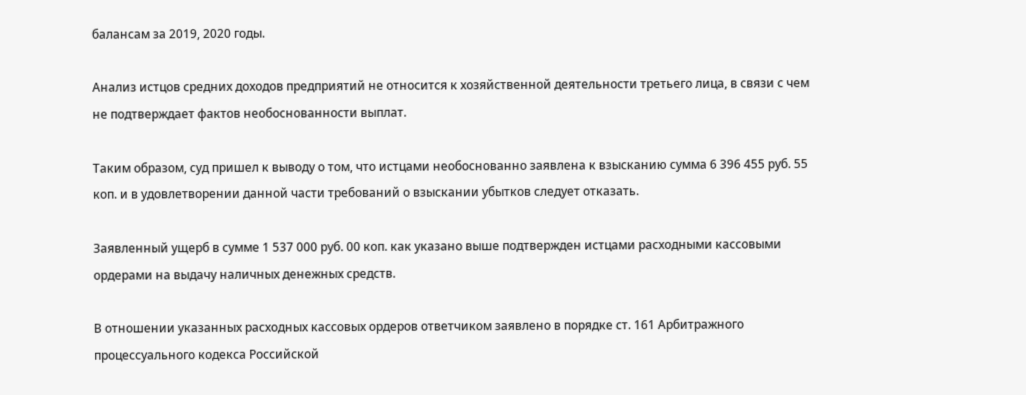балансам за 2019, 2020 годы.

Анализ истцов средних доходов предприятий не относится к хозяйственной деятельности третьего лица, в связи с чем не подтверждает фактов необоснованности выплат.

Таким образом, суд пришел к выводу о том, что истцами необоснованно заявлена к взысканию сумма 6 396 455 руб. 55 коп. и в удовлетворении данной части требований о взыскании убытков следует отказать.

Заявленный ущерб в сумме 1 537 000 руб. 00 коп. как указано выше подтвержден истцами расходными кассовыми ордерами на выдачу наличных денежных средств.

В отношении указанных расходных кассовых ордеров ответчиком заявлено в порядке ст. 161 Арбитражного процессуального кодекса Российской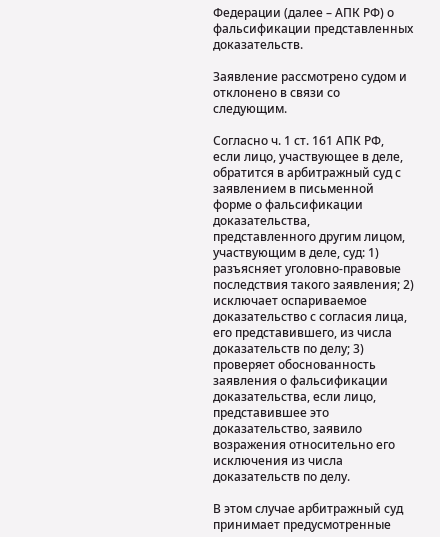Федерации (далее – АПК РФ) о фальсификации представленных доказательств.

Заявление рассмотрено судом и отклонено в связи со следующим.

Согласно ч. 1 ст. 161 АПК РФ, если лицо, участвующее в деле, обратится в арбитражный суд с заявлением в письменной форме о фальсификации доказательства, представленного другим лицом, участвующим в деле, суд: 1) разъясняет уголовно-правовые последствия такого заявления; 2) исключает оспариваемое доказательство с согласия лица, его представившего, из числа доказательств по делу; 3) проверяет обоснованность заявления о фальсификации доказательства, если лицо, представившее это доказательство, заявило возражения относительно его исключения из числа доказательств по делу.

В этом случае арбитражный суд принимает предусмотренные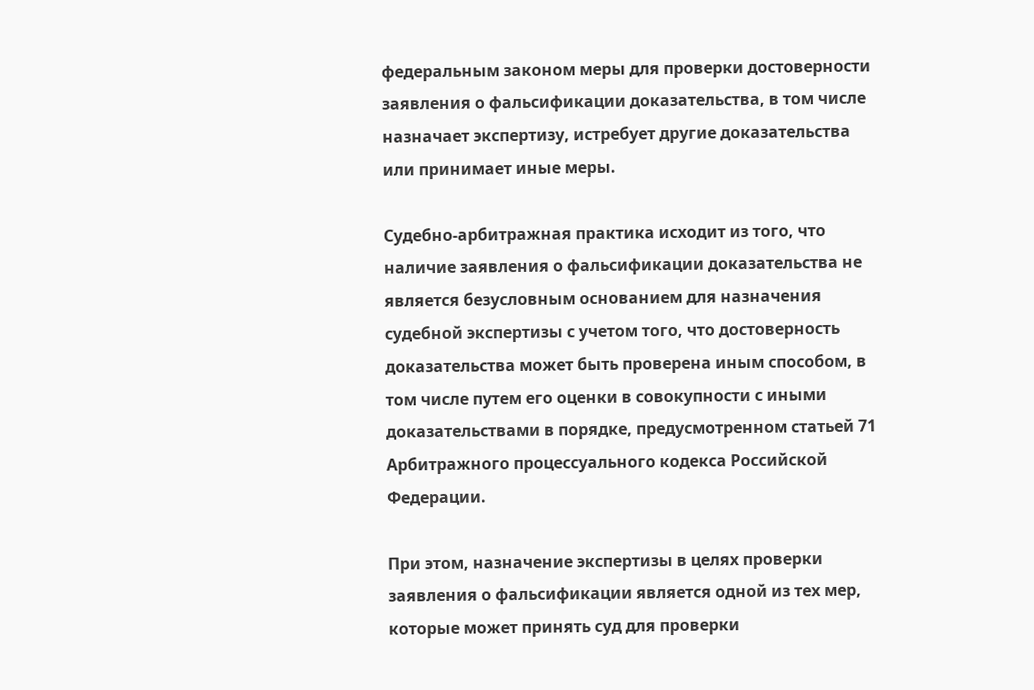федеральным законом меры для проверки достоверности заявления о фальсификации доказательства, в том числе назначает экспертизу, истребует другие доказательства или принимает иные меры.

Судебно-арбитражная практика исходит из того, что наличие заявления о фальсификации доказательства не является безусловным основанием для назначения судебной экспертизы с учетом того, что достоверность доказательства может быть проверена иным способом, в том числе путем его оценки в совокупности с иными доказательствами в порядке, предусмотренном статьей 71 Арбитражного процессуального кодекса Российской Федерации.

При этом, назначение экспертизы в целях проверки заявления о фальсификации является одной из тех мер, которые может принять суд для проверки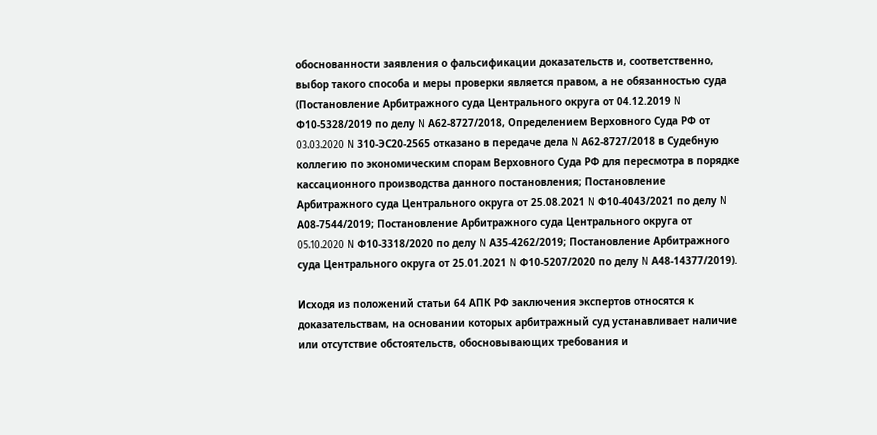обоснованности заявления о фальсификации доказательств и, соответственно, выбор такого способа и меры проверки является правом, а не обязанностью суда (Постановление Арбитражного суда Центрального округа от 04.12.2019 N Ф10-5328/2019 по делу N А62-8727/2018, Определением Верховного Суда РФ от 03.03.2020 N 310-ЭС20-2565 отказано в передаче дела N А62-8727/2018 в Судебную коллегию по экономическим спорам Верховного Суда РФ для пересмотра в порядке кассационного производства данного постановления; Постановление Арбитражного суда Центрального округа от 25.08.2021 N Ф10-4043/2021 по делу N А08-7544/2019; Постановление Арбитражного суда Центрального округа от 05.10.2020 N Ф10-3318/2020 по делу N А35-4262/2019; Постановление Арбитражного суда Центрального округа от 25.01.2021 N Ф10-5207/2020 по делу N А48-14377/2019).

Исходя из положений статьи 64 АПК РФ заключения экспертов относятся к доказательствам, на основании которых арбитражный суд устанавливает наличие или отсутствие обстоятельств, обосновывающих требования и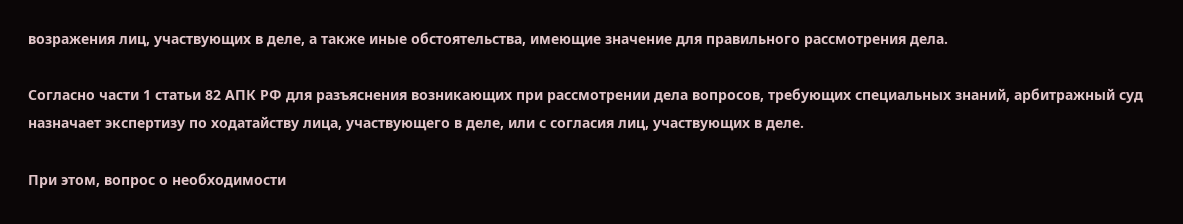возражения лиц, участвующих в деле, а также иные обстоятельства, имеющие значение для правильного рассмотрения дела.

Согласно части 1 статьи 82 АПК РФ для разъяснения возникающих при рассмотрении дела вопросов, требующих специальных знаний, арбитражный суд назначает экспертизу по ходатайству лица, участвующего в деле, или с согласия лиц, участвующих в деле.

При этом, вопрос о необходимости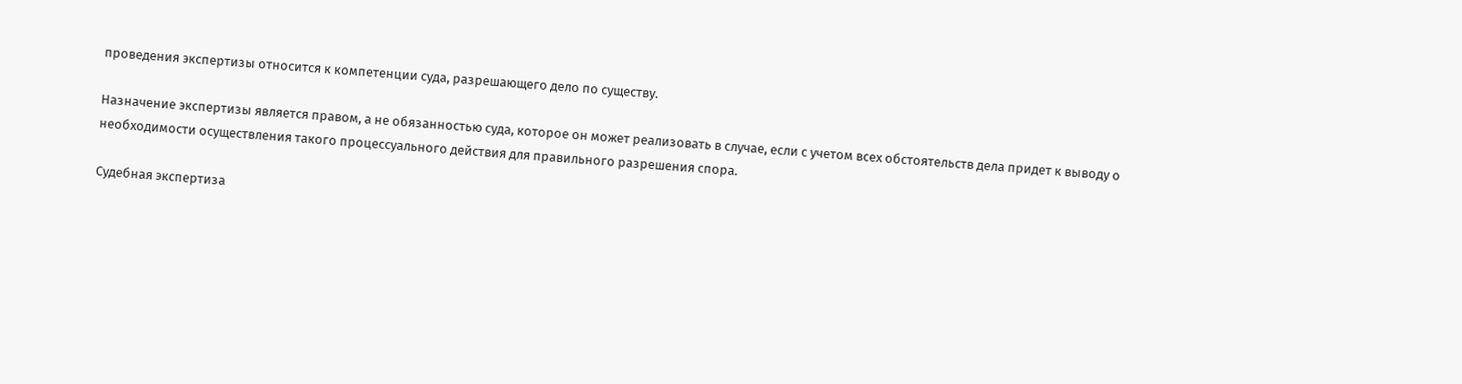проведения экспертизы относится к компетенции суда, разрешающего дело по существу.

Назначение экспертизы является правом, а не обязанностью суда, которое он может реализовать в случае, если с учетом всех обстоятельств дела придет к выводу о необходимости осуществления такого процессуального действия для правильного разрешения спора.

Судебная экспертиза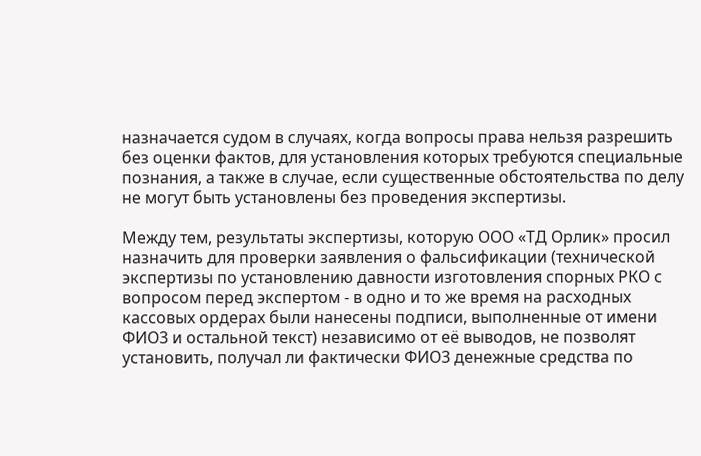назначается судом в случаях, когда вопросы права нельзя разрешить без оценки фактов, для установления которых требуются специальные познания, а также в случае, если существенные обстоятельства по делу не могут быть установлены без проведения экспертизы.

Между тем, результаты экспертизы, которую ООО «ТД Орлик» просил назначить для проверки заявления о фальсификации (технической экспертизы по установлению давности изготовления спорных РКО с вопросом перед экспертом - в одно и то же время на расходных кассовых ордерах были нанесены подписи, выполненные от имени ФИО3 и остальной текст) независимо от её выводов, не позволят установить, получал ли фактически ФИО3 денежные средства по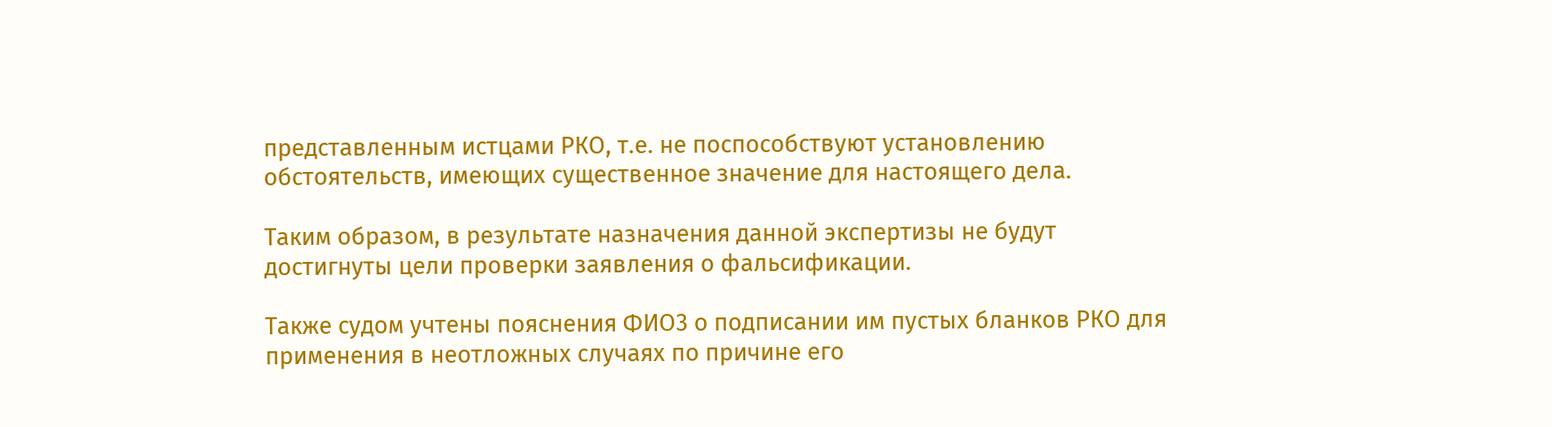представленным истцами РКО, т.е. не поспособствуют установлению обстоятельств, имеющих существенное значение для настоящего дела.

Таким образом, в результате назначения данной экспертизы не будут достигнуты цели проверки заявления о фальсификации.

Также судом учтены пояснения ФИО3 о подписании им пустых бланков РКО для применения в неотложных случаях по причине его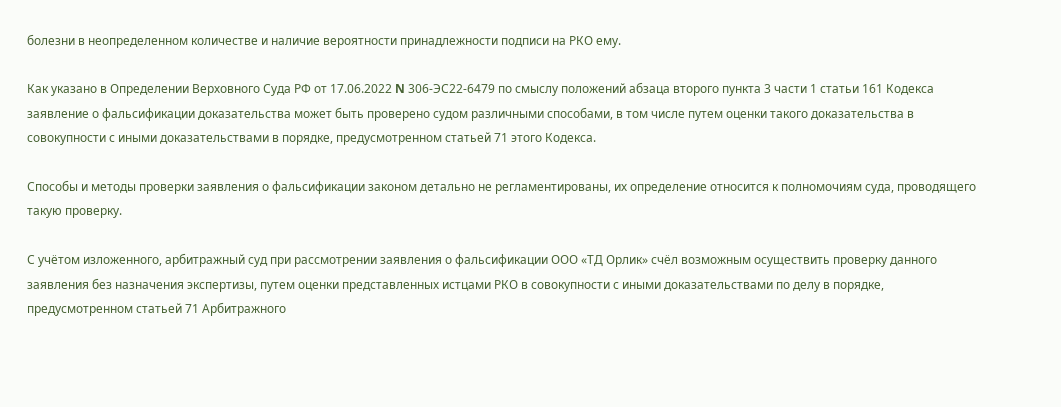болезни в неопределенном количестве и наличие вероятности принадлежности подписи на РКО ему.

Как указано в Определении Верховного Суда РФ от 17.06.2022 N 306-ЭС22-6479 по смыслу положений абзаца второго пункта 3 части 1 статьи 161 Кодекса заявление о фальсификации доказательства может быть проверено судом различными способами, в том числе путем оценки такого доказательства в совокупности с иными доказательствами в порядке, предусмотренном статьей 71 этого Кодекса.

Способы и методы проверки заявления о фальсификации законом детально не регламентированы, их определение относится к полномочиям суда, проводящего такую проверку.

С учётом изложенного, арбитражный суд при рассмотрении заявления о фальсификации ООО «ТД Орлик» счёл возможным осуществить проверку данного заявления без назначения экспертизы, путем оценки представленных истцами РКО в совокупности с иными доказательствами по делу в порядке, предусмотренном статьей 71 Арбитражного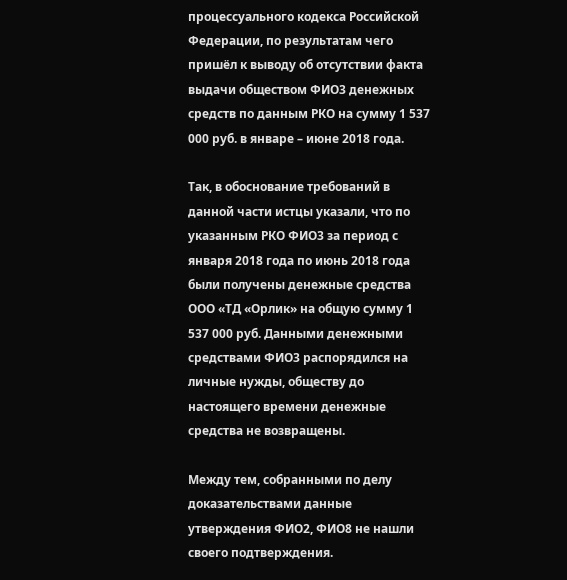процессуального кодекса Российской Федерации, по результатам чего пришёл к выводу об отсутствии факта выдачи обществом ФИО3 денежных средств по данным РКО на сумму 1 537 000 руб. в январе – июне 2018 года.

Так, в обоснование требований в данной части истцы указали, что по указанным РКО ФИО3 за период с января 2018 года по июнь 2018 года были получены денежные средства ООО «ТД «Орлик» на общую сумму 1 537 000 руб. Данными денежными средствами ФИО3 распорядился на личные нужды, обществу до настоящего времени денежные средства не возвращены.

Между тем, собранными по делу доказательствами данные утверждения ФИО2, ФИО8 не нашли своего подтверждения.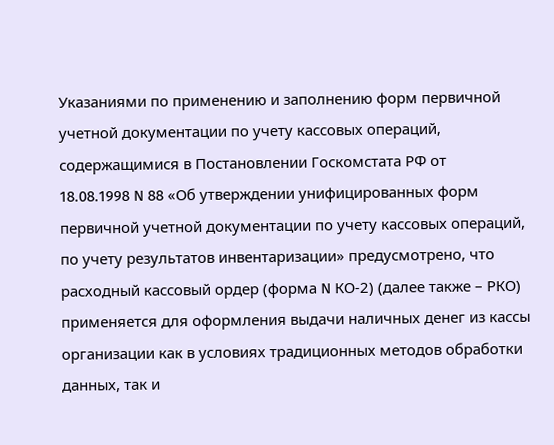Указаниями по применению и заполнению форм первичной учетной документации по учету кассовых операций, содержащимися в Постановлении Госкомстата РФ от 18.08.1998 N 88 «Об утверждении унифицированных форм первичной учетной документации по учету кассовых операций, по учету результатов инвентаризации» предусмотрено, что расходный кассовый ордер (форма N КО-2) (далее также – РКО) применяется для оформления выдачи наличных денег из кассы организации как в условиях традиционных методов обработки данных, так и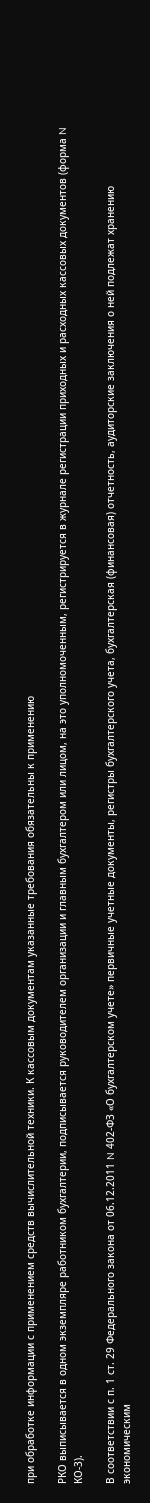при обработке информации с применением средств вычислительной техники. К кассовым документам указанные требования обязательны к применению

РКО выписывается в одном экземпляре работником бухгалтерии, подписывается руководителем организации и главным бухгалтером или лицом, на это уполномоченным, регистрируется в журнале регистрации приходных и расходных кассовых документов (форма N КО-3).

В соответствии с п. 1 ст. 29 Федерального закона от 06.12.2011 N 402-ФЗ «О бухгалтерском учете» первичные учетные документы, регистры бухгалтерского учета, бухгалтерская (финансовая) отчетность, аудиторские заключения о ней подлежат хранению экономическим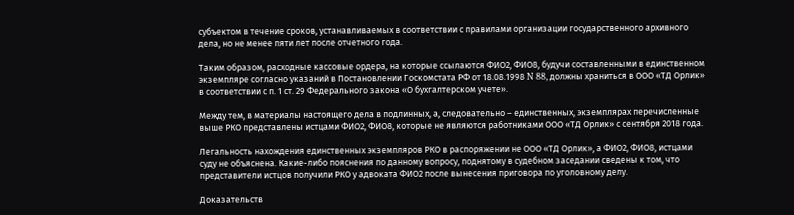субъектом в течение сроков, устанавливаемых в соответствии с правилами организации государственного архивного дела, но не менее пяти лет после отчетного года.

Таким образом, расходные кассовые ордера, на которые ссылаются ФИО2, ФИО8, будучи составленными в единственном экземпляре согласно указаний в Постановлении Госкомстата РФ от 18.08.1998 N 88, должны храниться в ООО «ТД Орлик» в соответствии с п. 1 ст. 29 Федерального закона «О бухгалтерском учете».

Между тем, в материалы настоящего дела в подлинных, а, следовательно – единственных, экземплярах перечисленные выше РКО представлены истцами ФИО2, ФИО8, которые не являются работниками ООО «ТД Орлик» с сентября 2018 года.

Легальность нахождения единственных экземпляров РКО в распоряжении не ООО «ТД Орлик», а ФИО2, ФИО8, истцами суду не объяснена. Какие-либо пояснения по данному вопросу, поднятому в судебном заседании сведены к том, что представители истцов получили РКО у адвоката ФИО2 после вынесения приговора по уголовному делу.

Доказательств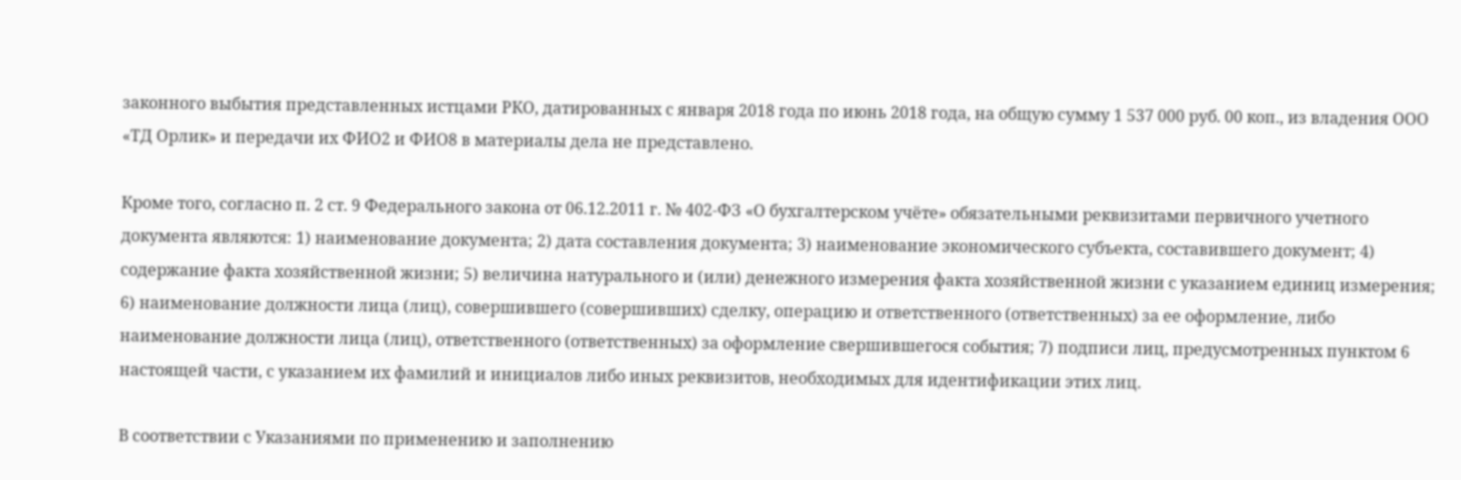законного выбытия представленных истцами РКО, датированных с января 2018 года по июнь 2018 года, на общую сумму 1 537 000 руб. 00 коп., из владения ООО «ТД Орлик» и передачи их ФИО2 и ФИО8 в материалы дела не представлено.

Кроме того, согласно п. 2 ст. 9 Федерального закона от 06.12.2011 г. № 402-ФЗ «О бухгалтерском учёте» обязательными реквизитами первичного учетного документа являются: 1) наименование документа; 2) дата составления документа; 3) наименование экономического субъекта, составившего документ; 4) содержание факта хозяйственной жизни; 5) величина натурального и (или) денежного измерения факта хозяйственной жизни с указанием единиц измерения; 6) наименование должности лица (лиц), совершившего (совершивших) сделку, операцию и ответственного (ответственных) за ее оформление, либо наименование должности лица (лиц), ответственного (ответственных) за оформление свершившегося события; 7) подписи лиц, предусмотренных пунктом 6 настоящей части, с указанием их фамилий и инициалов либо иных реквизитов, необходимых для идентификации этих лиц.

В соответствии с Указаниями по применению и заполнению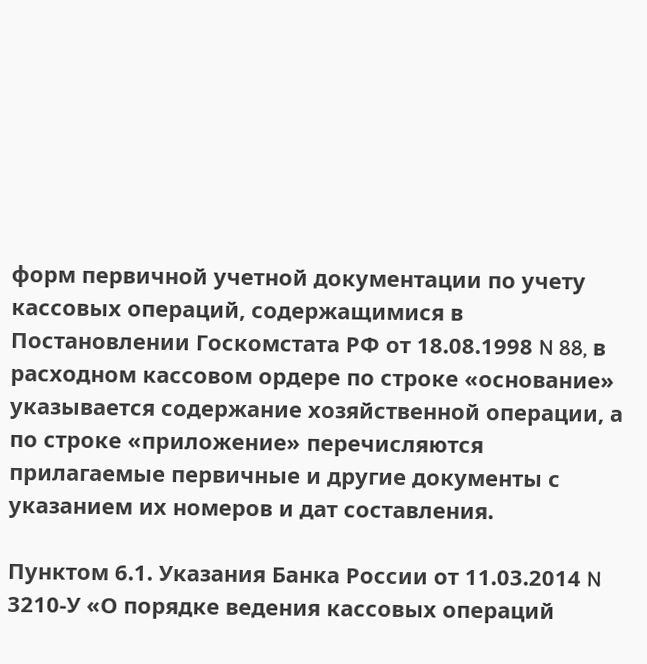форм первичной учетной документации по учету кассовых операций, содержащимися в Постановлении Госкомстата РФ от 18.08.1998 N 88, в расходном кассовом ордере по строке «основание» указывается содержание хозяйственной операции, а по строке «приложение» перечисляются прилагаемые первичные и другие документы с указанием их номеров и дат составления.

Пунктом 6.1. Указания Банка России от 11.03.2014 N 3210-У «О порядке ведения кассовых операций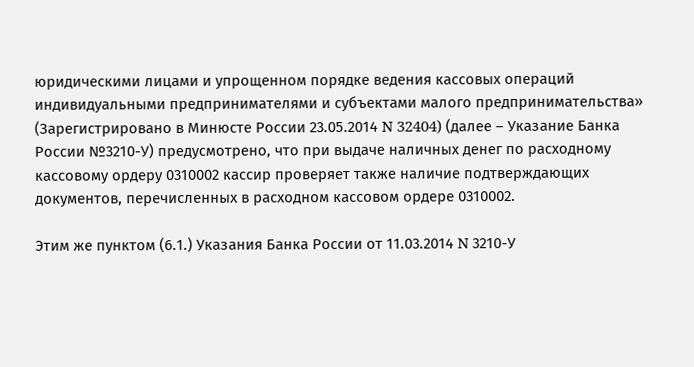юридическими лицами и упрощенном порядке ведения кассовых операций индивидуальными предпринимателями и субъектами малого предпринимательства» (Зарегистрировано в Минюсте России 23.05.2014 N 32404) (далее – Указание Банка России №3210-У) предусмотрено, что при выдаче наличных денег по расходному кассовому ордеру 0310002 кассир проверяет также наличие подтверждающих документов, перечисленных в расходном кассовом ордере 0310002.

Этим же пунктом (6.1.) Указания Банка России от 11.03.2014 N 3210-У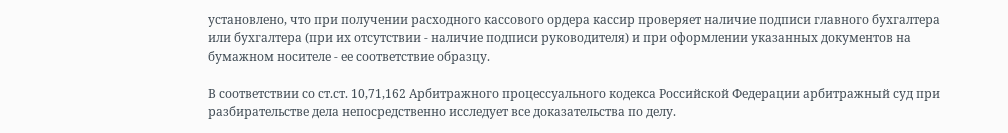установлено, что при получении расходного кассового ордера кассир проверяет наличие подписи главного бухгалтера или бухгалтера (при их отсутствии - наличие подписи руководителя) и при оформлении указанных документов на бумажном носителе - ее соответствие образцу.

В соответствии со ст.ст. 10,71,162 Арбитражного процессуального кодекса Российской Федерации арбитражный суд при разбирательстве дела непосредственно исследует все доказательства по делу.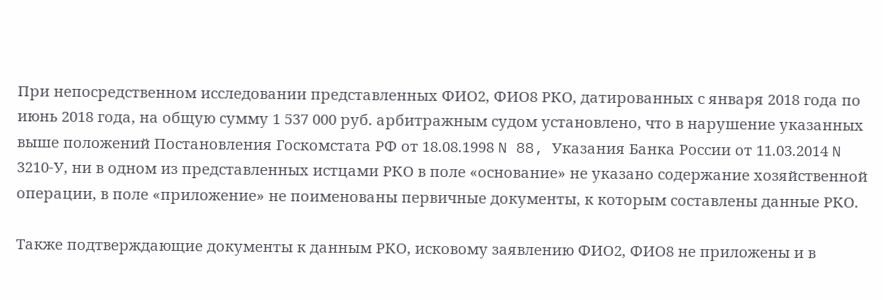При непосредственном исследовании представленных ФИО2, ФИО8 РКО, датированных с января 2018 года по июнь 2018 года, на общую сумму 1 537 000 руб. арбитражным судом установлено, что в нарушение указанных выше положений Постановления Госкомстата РФ от 18.08.1998 N 88, Указания Банка России от 11.03.2014 N 3210-У, ни в одном из представленных истцами РКО в поле «основание» не указано содержание хозяйственной операции, в поле «приложение» не поименованы первичные документы, к которым составлены данные РКО.

Также подтверждающие документы к данным РКО, исковому заявлению ФИО2, ФИО8 не приложены и в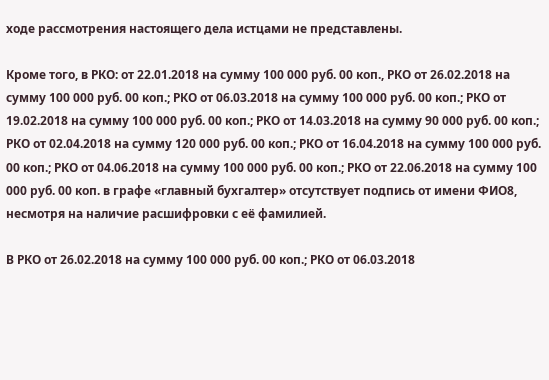ходе рассмотрения настоящего дела истцами не представлены.

Кроме того, в РКО: от 22.01.2018 на сумму 100 000 руб. 00 коп., РКО от 26.02.2018 на сумму 100 000 руб. 00 коп.; РКО от 06.03.2018 на сумму 100 000 руб. 00 коп.; РКО от 19.02.2018 на сумму 100 000 руб. 00 коп.; РКО от 14.03.2018 на сумму 90 000 руб. 00 коп.; РКО от 02.04.2018 на сумму 120 000 руб. 00 коп.; РКО от 16.04.2018 на сумму 100 000 руб. 00 коп.; РКО от 04.06.2018 на сумму 100 000 руб. 00 коп.; РКО от 22.06.2018 на сумму 100 000 руб. 00 коп. в графе «главный бухгалтер» отсутствует подпись от имени ФИО8, несмотря на наличие расшифровки с её фамилией.

В РКО от 26.02.2018 на сумму 100 000 руб. 00 коп.; РКО от 06.03.2018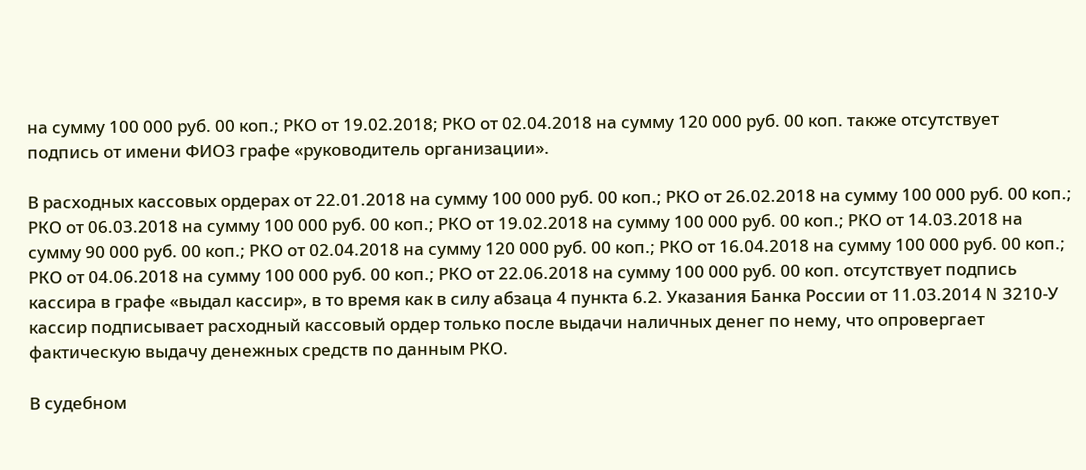на сумму 100 000 руб. 00 коп.; РКО от 19.02.2018; РКО от 02.04.2018 на сумму 120 000 руб. 00 коп. также отсутствует подпись от имени ФИО3 графе «руководитель организации».

В расходных кассовых ордерах от 22.01.2018 на сумму 100 000 руб. 00 коп.; РКО от 26.02.2018 на сумму 100 000 руб. 00 коп.; РКО от 06.03.2018 на сумму 100 000 руб. 00 коп.; РКО от 19.02.2018 на сумму 100 000 руб. 00 коп.; РКО от 14.03.2018 на сумму 90 000 руб. 00 коп.; РКО от 02.04.2018 на сумму 120 000 руб. 00 коп.; РКО от 16.04.2018 на сумму 100 000 руб. 00 коп.; РКО от 04.06.2018 на сумму 100 000 руб. 00 коп.; РКО от 22.06.2018 на сумму 100 000 руб. 00 коп. отсутствует подпись кассира в графе «выдал кассир», в то время как в силу абзаца 4 пункта 6.2. Указания Банка России от 11.03.2014 N 3210-У кассир подписывает расходный кассовый ордер только после выдачи наличных денег по нему, что опровергает фактическую выдачу денежных средств по данным РКО.

В судебном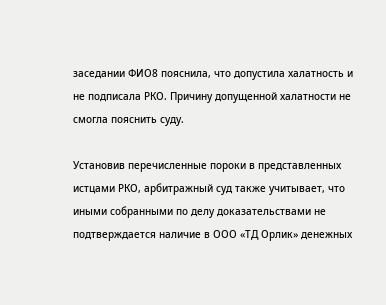заседании ФИО8 пояснила, что допустила халатность и не подписала РКО. Причину допущенной халатности не смогла пояснить суду.

Установив перечисленные пороки в представленных истцами РКО, арбитражный суд также учитывает, что иными собранными по делу доказательствами не подтверждается наличие в ООО «ТД Орлик» денежных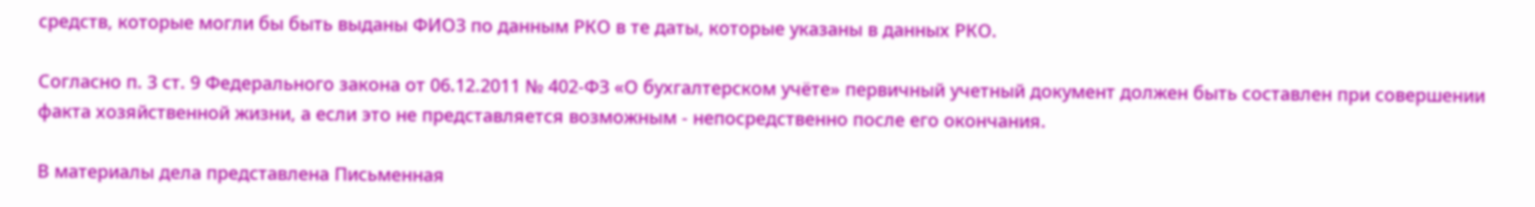средств, которые могли бы быть выданы ФИО3 по данным РКО в те даты, которые указаны в данных РКО.

Согласно п. 3 ст. 9 Федерального закона от 06.12.2011 № 402-ФЗ «О бухгалтерском учёте» первичный учетный документ должен быть составлен при совершении факта хозяйственной жизни, а если это не представляется возможным - непосредственно после его окончания.

В материалы дела представлена Письменная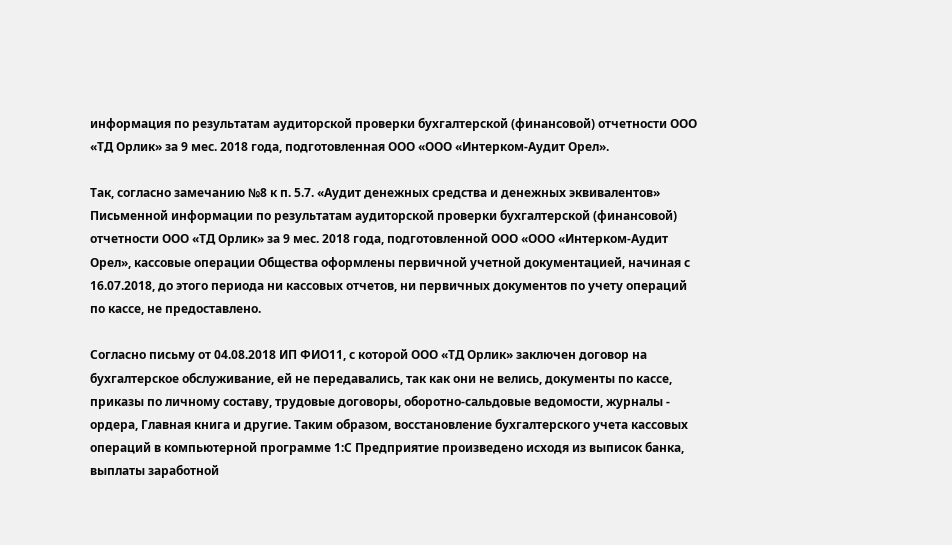информация по результатам аудиторской проверки бухгалтерской (финансовой) отчетности ООО «ТД Орлик» за 9 мес. 2018 года, подготовленная ООО «ООО «Интерком-Аудит Орел».

Так, согласно замечанию №8 к п. 5.7. «Аудит денежных средства и денежных эквивалентов» Письменной информации по результатам аудиторской проверки бухгалтерской (финансовой) отчетности ООО «ТД Орлик» за 9 мес. 2018 года, подготовленной ООО «ООО «Интерком-Аудит Орел», кассовые операции Общества оформлены первичной учетной документацией, начиная с 16.07.2018, до этого периода ни кассовых отчетов, ни первичных документов по учету операций по кассе, не предоставлено.

Согласно письму от 04.08.2018 ИП ФИО11, с которой ООО «ТД Орлик» заключен договор на бухгалтерское обслуживание, ей не передавались, так как они не велись, документы по кассе, приказы по личному составу, трудовые договоры, оборотно-сальдовые ведомости, журналы - ордера, Главная книга и другие. Таким образом, восстановление бухгалтерского учета кассовых операций в компьютерной программе 1:С Предприятие произведено исходя из выписок банка, выплаты заработной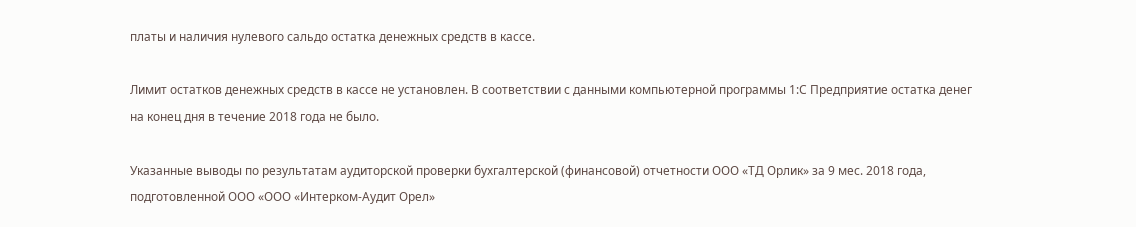платы и наличия нулевого сальдо остатка денежных средств в кассе.

Лимит остатков денежных средств в кассе не установлен. В соответствии с данными компьютерной программы 1:С Предприятие остатка денег на конец дня в течение 2018 года не было.

Указанные выводы по результатам аудиторской проверки бухгалтерской (финансовой) отчетности ООО «ТД Орлик» за 9 мес. 2018 года, подготовленной ООО «ООО «Интерком-Аудит Орел»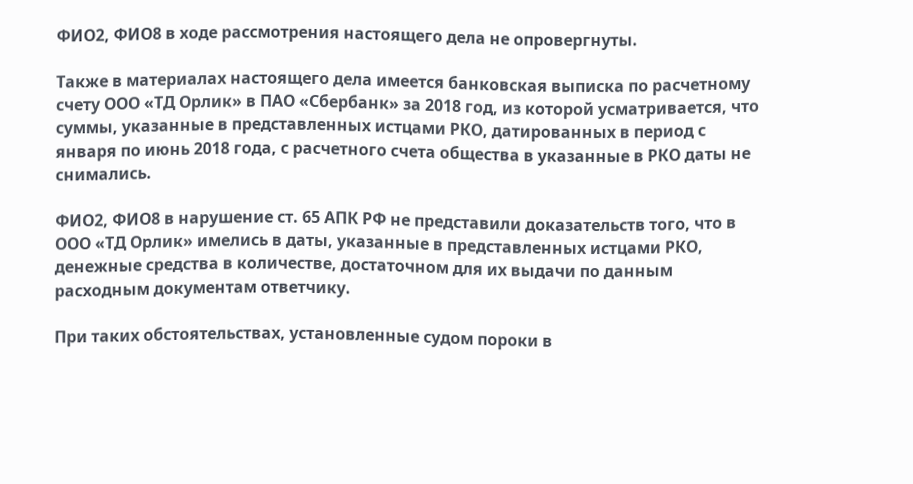ФИО2, ФИО8 в ходе рассмотрения настоящего дела не опровергнуты.

Также в материалах настоящего дела имеется банковская выписка по расчетному счету ООО «ТД Орлик» в ПАО «Сбербанк» за 2018 год, из которой усматривается, что суммы, указанные в представленных истцами РКО, датированных в период с января по июнь 2018 года, с расчетного счета общества в указанные в РКО даты не снимались.

ФИО2, ФИО8 в нарушение ст. 65 АПК РФ не представили доказательств того, что в ООО «ТД Орлик» имелись в даты, указанные в представленных истцами РКО, денежные средства в количестве, достаточном для их выдачи по данным расходным документам ответчику.

При таких обстоятельствах, установленные судом пороки в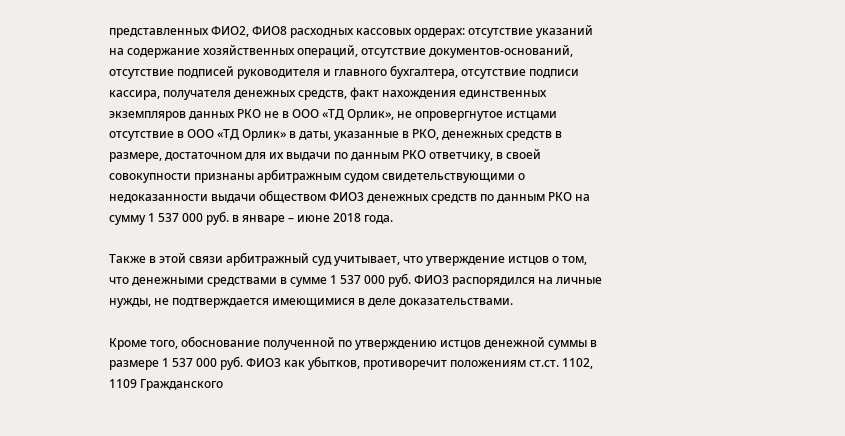представленных ФИО2, ФИО8 расходных кассовых ордерах: отсутствие указаний на содержание хозяйственных операций, отсутствие документов-оснований, отсутствие подписей руководителя и главного бухгалтера, отсутствие подписи кассира, получателя денежных средств, факт нахождения единственных экземпляров данных РКО не в ООО «ТД Орлик», не опровергнутое истцами отсутствие в ООО «ТД Орлик» в даты, указанные в РКО, денежных средств в размере, достаточном для их выдачи по данным РКО ответчику, в своей совокупности признаны арбитражным судом свидетельствующими о недоказанности выдачи обществом ФИО3 денежных средств по данным РКО на сумму 1 537 000 руб. в январе – июне 2018 года.

Также в этой связи арбитражный суд учитывает, что утверждение истцов о том, что денежными средствами в сумме 1 537 000 руб. ФИО3 распорядился на личные нужды, не подтверждается имеющимися в деле доказательствами.

Кроме того, обоснование полученной по утверждению истцов денежной суммы в размере 1 537 000 руб. ФИО3 как убытков, противоречит положениям ст.ст. 1102, 1109 Гражданского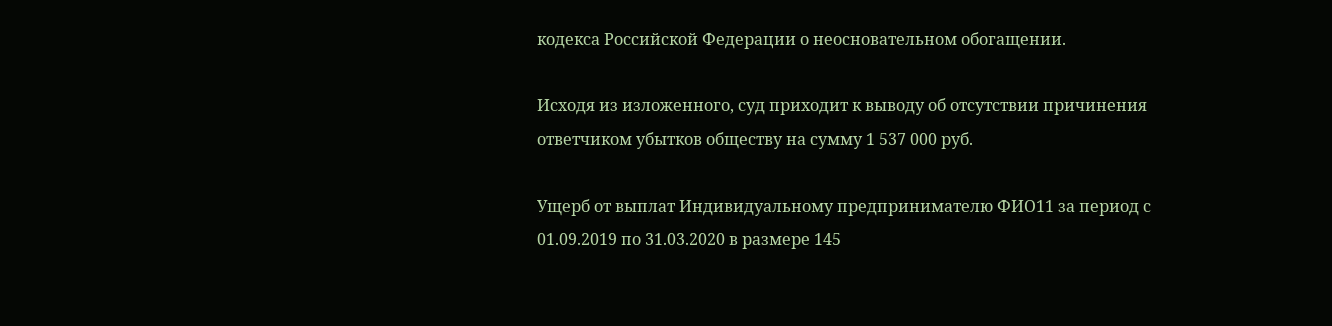кодекса Российской Федерации о неосновательном обогащении.

Исходя из изложенного, суд приходит к выводу об отсутствии причинения ответчиком убытков обществу на сумму 1 537 000 руб.

Ущерб от выплат Индивидуальному предпринимателю ФИО11 за период с 01.09.2019 по 31.03.2020 в размере 145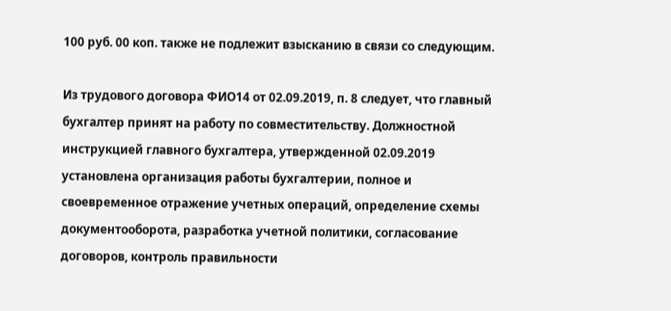100 руб. 00 коп. также не подлежит взысканию в связи со следующим.

Из трудового договора ФИО14 от 02.09.2019, п. 8 следует, что главный бухгалтер принят на работу по совместительству. Должностной инструкцией главного бухгалтера, утвержденной 02.09.2019 установлена организация работы бухгалтерии, полное и своевременное отражение учетных операций, определение схемы документооборота, разработка учетной политики, согласование договоров, контроль правильности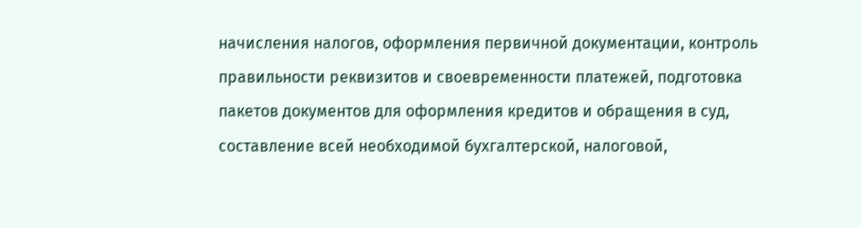начисления налогов, оформления первичной документации, контроль правильности реквизитов и своевременности платежей, подготовка пакетов документов для оформления кредитов и обращения в суд, составление всей необходимой бухгалтерской, налоговой,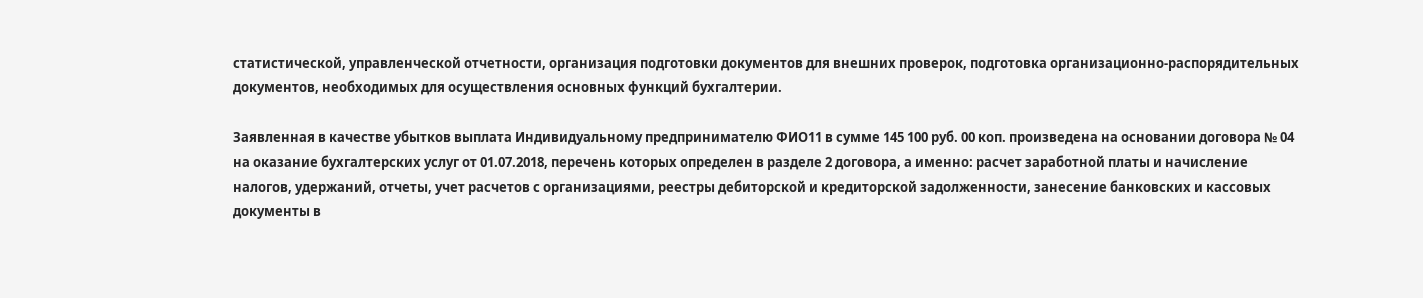статистической, управленческой отчетности, организация подготовки документов для внешних проверок, подготовка организационно-распорядительных документов, необходимых для осуществления основных функций бухгалтерии.

Заявленная в качестве убытков выплата Индивидуальному предпринимателю ФИО11 в сумме 145 100 руб. 00 коп. произведена на основании договора № 04 на оказание бухгалтерских услуг от 01.07.2018, перечень которых определен в разделе 2 договора, а именно: расчет заработной платы и начисление налогов, удержаний, отчеты, учет расчетов с организациями, реестры дебиторской и кредиторской задолженности, занесение банковских и кассовых документы в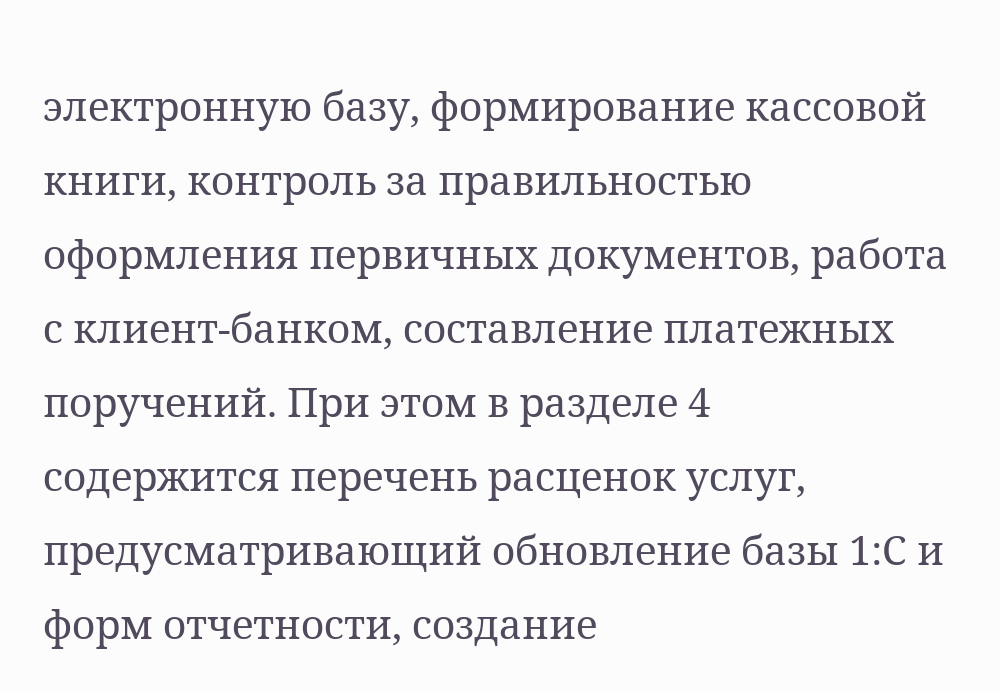электронную базу, формирование кассовой книги, контроль за правильностью оформления первичных документов, работа с клиент-банком, составление платежных поручений. При этом в разделе 4 содержится перечень расценок услуг, предусматривающий обновление базы 1:С и форм отчетности, создание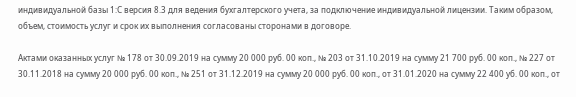индивидуальной базы 1:С версия 8.3 для ведения бухгалтерского учета, за подключение индивидуальной лицензии. Таким образом, объем, стоимость услуг и срок их выполнения согласованы сторонами в договоре.

Актами оказанных услуг № 178 от 30.09.2019 на сумму 20 000 руб. 00 коп., № 203 от 31.10.2019 на сумму 21 700 руб. 00 коп., № 227 от 30.11.2018 на сумму 20 000 руб. 00 коп., № 251 от 31.12.2019 на сумму 20 000 руб. 00 коп., от 31.01.2020 на сумму 22 400 уб. 00 коп., от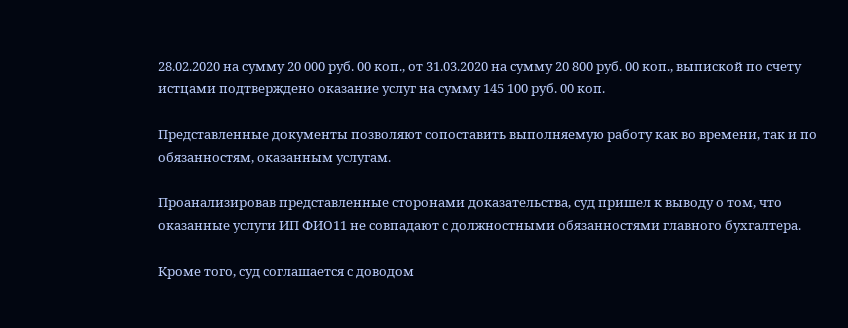28.02.2020 на сумму 20 000 руб. 00 коп., от 31.03.2020 на сумму 20 800 руб. 00 коп., выпиской по счету истцами подтверждено оказание услуг на сумму 145 100 руб. 00 коп.

Представленные документы позволяют сопоставить выполняемую работу как во времени, так и по обязанностям, оказанным услугам.

Проанализировав представленные сторонами доказательства, суд пришел к выводу о том, что оказанные услуги ИП ФИО11 не совпадают с должностными обязанностями главного бухгалтера.

Кроме того, суд соглашается с доводом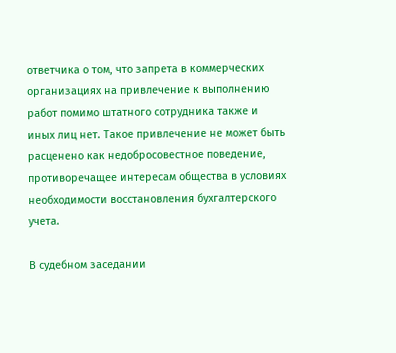ответчика о том, что запрета в коммерческих организациях на привлечение к выполнению работ помимо штатного сотрудника также и иных лиц нет. Такое привлечение не может быть расценено как недобросовестное поведение, противоречащее интересам общества в условиях необходимости восстановления бухгалтерского учета.

В судебном заседании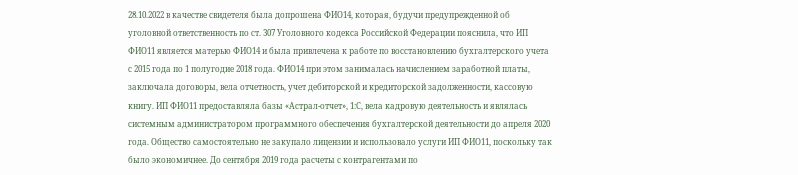28.10.2022 в качестве свидетеля была допрошена ФИО14, которая, будучи предупрежденной об уголовной ответственность по ст. 307 Уголовного кодекса Российской Федерации пояснила, что ИП ФИО11 является матерью ФИО14 и была привлечена к работе по восстановлению бухгалтерского учета с 2015 года по 1 полугодие 2018 года. ФИО14 при этом занималась начислением заработной платы, заключала договоры, вела отчетность, учет дебиторской и кредиторской задолженности, кассовую книгу. ИП ФИО11 предоставляла базы «Астрал-отчет», 1:С, вела кадровую деятельность и являлась системным администратором программного обеспечения бухгалтерской деятельности до апреля 2020 года. Общество самостоятельно не закупало лицензии и использовало услуги ИП ФИО11, поскольку так было экономичнее. До сентября 2019 года расчеты с контрагентами по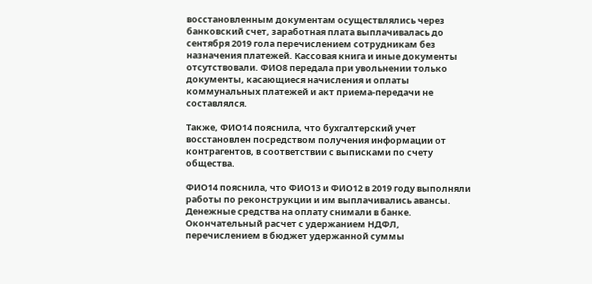восстановленным документам осуществлялись через банковский счет, заработная плата выплачивалась до сентября 2019 гола перечислением сотрудникам без назначения платежей. Кассовая книга и иные документы отсутствовали. ФИО8 передала при увольнении только документы, касающиеся начисления и оплаты коммунальных платежей и акт приема-передачи не составлялся.

Также, ФИО14 пояснила, что бухгалтерский учет восстановлен посредством получения информации от контрагентов, в соответствии с выписками по счету общества.

ФИО14 пояснила, что ФИО13 и ФИО12 в 2019 году выполняли работы по реконструкции и им выплачивались авансы. Денежные средства на оплату снимали в банке. Окончательный расчет с удержанием НДФЛ, перечислением в бюджет удержанной суммы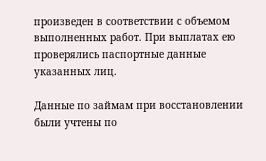произведен в соответствии с объемом выполненных работ. При выплатах ею проверялись паспортные данные указанных лиц.

Данные по займам при восстановлении были учтены по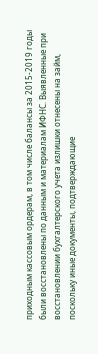приходным кассовым ордерам, в том числе балансы за 2015-2019 годы были восстановлены по данным и материалам ИФНС. Выявленные при восстановлении бухгалтерского учета излишки отнесены на займ, поскольку иные документы, подтверждающие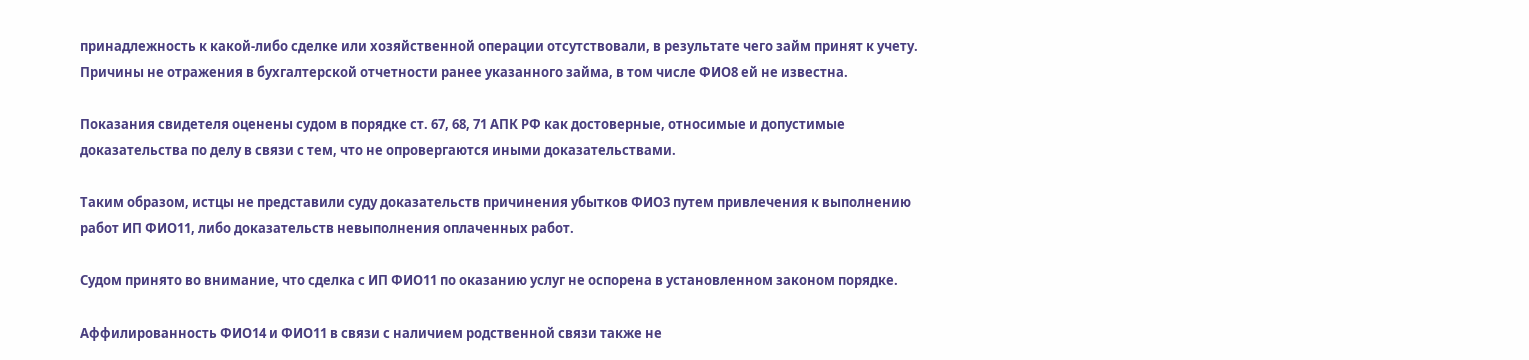принадлежность к какой-либо сделке или хозяйственной операции отсутствовали, в результате чего займ принят к учету. Причины не отражения в бухгалтерской отчетности ранее указанного займа, в том числе ФИО8 ей не известна.

Показания свидетеля оценены судом в порядке ст. 67, 68, 71 АПК РФ как достоверные, относимые и допустимые доказательства по делу в связи с тем, что не опровергаются иными доказательствами.

Таким образом, истцы не представили суду доказательств причинения убытков ФИО3 путем привлечения к выполнению работ ИП ФИО11, либо доказательств невыполнения оплаченных работ.

Судом принято во внимание, что сделка с ИП ФИО11 по оказанию услуг не оспорена в установленном законом порядке.

Аффилированность ФИО14 и ФИО11 в связи с наличием родственной связи также не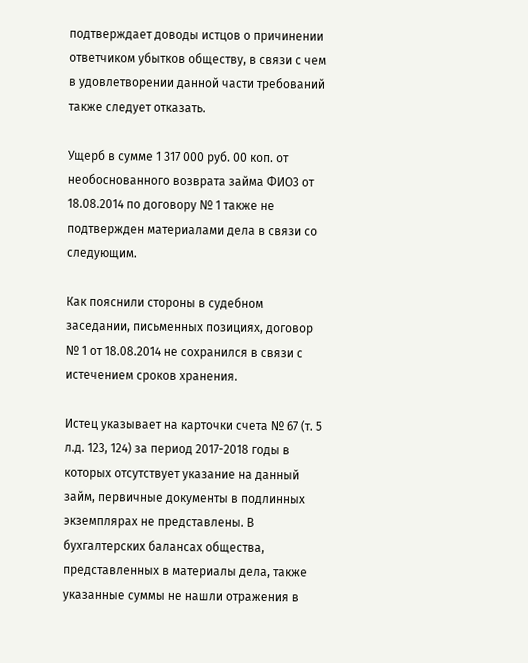подтверждает доводы истцов о причинении ответчиком убытков обществу, в связи с чем в удовлетворении данной части требований также следует отказать.

Ущерб в сумме 1 317 000 руб. 00 коп. от необоснованного возврата займа ФИО3 от 18.08.2014 по договору № 1 также не подтвержден материалами дела в связи со следующим.

Как пояснили стороны в судебном заседании, письменных позициях, договор № 1 от 18.08.2014 не сохранился в связи с истечением сроков хранения.

Истец указывает на карточки счета № 67 (т. 5 л.д. 123, 124) за период 2017-2018 годы в которых отсутствует указание на данный займ, первичные документы в подлинных экземплярах не представлены. В бухгалтерских балансах общества, представленных в материалы дела, также указанные суммы не нашли отражения в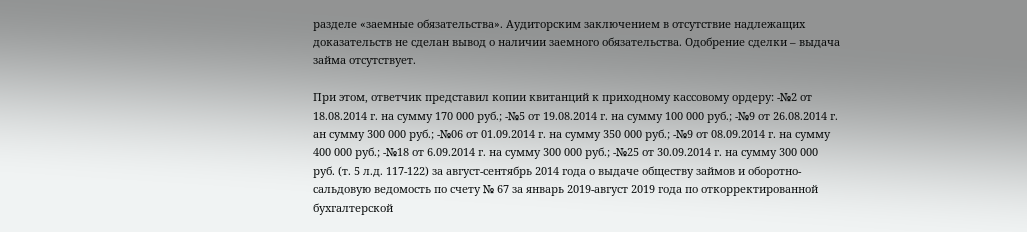разделе «заемные обязательства». Аудиторским заключением в отсутствие надлежащих доказательств не сделан вывод о наличии заемного обязательства. Одобрение сделки – выдача займа отсутствует.

При этом, ответчик представил копии квитанций к приходному кассовому ордеру: -№2 от 18.08.2014 г. на сумму 170 000 руб.; -№5 от 19.08.2014 г. на сумму 100 000 руб.; -№9 от 26.08.2014 г. ан сумму 300 000 руб.; -№06 от 01.09.2014 г. на сумму 350 000 руб.; -№9 от 08.09.2014 г. на сумму 400 000 руб.; -№18 от 6.09.2014 г. на сумму 300 000 руб.; -№25 от 30.09.2014 г. на сумму 300 000 руб. (т. 5 л.д. 117-122) за август-сентябрь 2014 года о выдаче обществу займов и оборотно-сальдовую ведомость по счету № 67 за январь 2019-август 2019 года по откорректированной бухгалтерской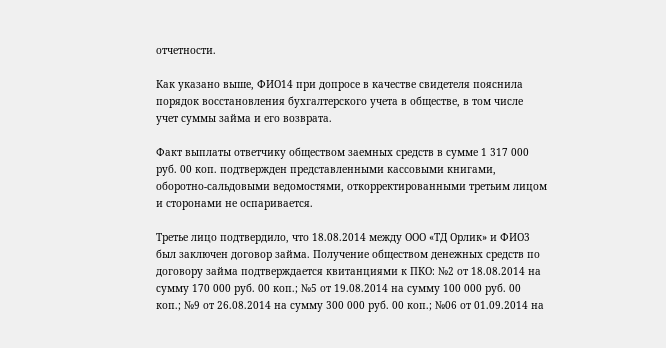отчетности.

Как указано выше, ФИО14 при допросе в качестве свидетеля пояснила порядок восстановления бухгалтерского учета в обществе, в том числе учет суммы займа и его возврата.

Факт выплаты ответчику обществом заемных средств в сумме 1 317 000 руб. 00 коп. подтвержден представленными кассовыми книгами, оборотно-сальдовыми ведомостями, откорректированными третьим лицом и сторонами не оспаривается.

Третье лицо подтвердило, что 18.08.2014 между ООО «ТД Орлик» и ФИО3 был заключен договор займа. Получение обществом денежных средств по договору займа подтверждается квитанциями к ПКО: №2 от 18.08.2014 на сумму 170 000 руб. 00 коп.; №5 от 19.08.2014 на сумму 100 000 руб. 00 коп.; №9 от 26.08.2014 на сумму 300 000 руб. 00 коп.; №06 от 01.09.2014 на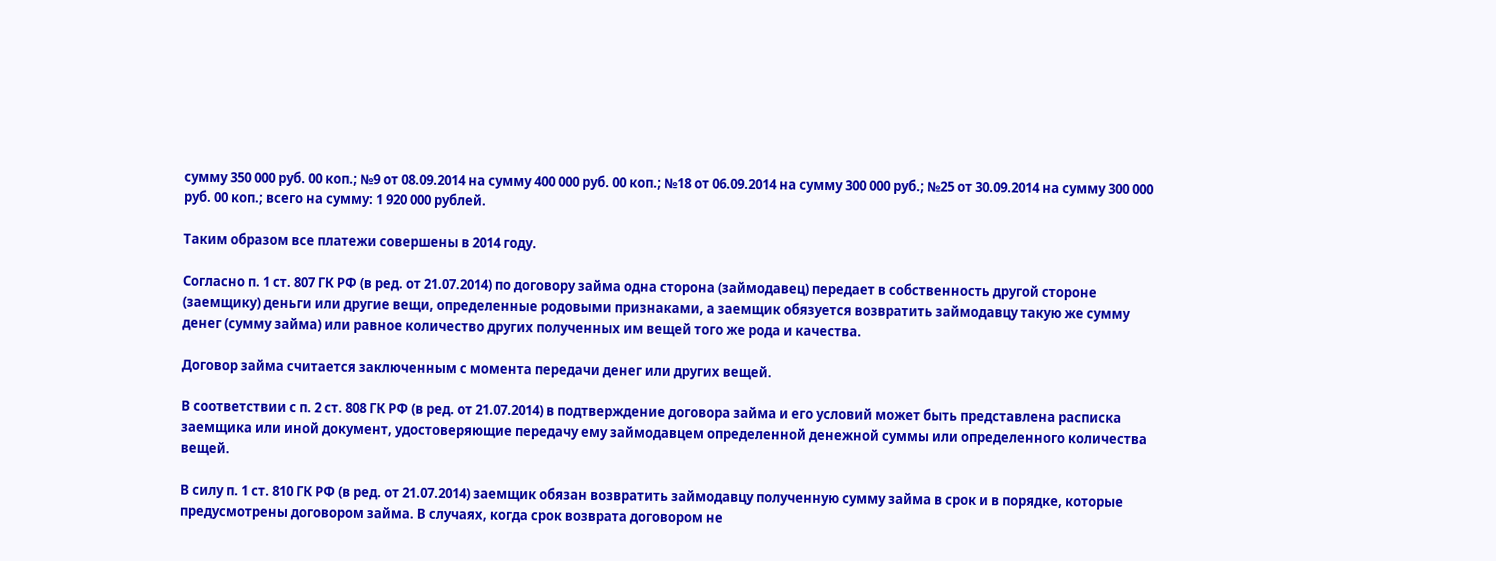сумму 350 000 руб. 00 коп.; №9 от 08.09.2014 на сумму 400 000 руб. 00 коп.; №18 от 06.09.2014 на сумму 300 000 руб.; №25 от 30.09.2014 на сумму 300 000 руб. 00 коп.; всего на сумму: 1 920 000 рублей.

Таким образом все платежи совершены в 2014 году.

Согласно п. 1 ст. 807 ГК РФ (в ред. от 21.07.2014) по договору займа одна сторона (займодавец) передает в собственность другой стороне (заемщику) деньги или другие вещи, определенные родовыми признаками, а заемщик обязуется возвратить займодавцу такую же сумму денег (сумму займа) или равное количество других полученных им вещей того же рода и качества.

Договор займа считается заключенным с момента передачи денег или других вещей.

В соответствии с п. 2 ст. 808 ГК РФ (в ред. от 21.07.2014) в подтверждение договора займа и его условий может быть представлена расписка заемщика или иной документ, удостоверяющие передачу ему займодавцем определенной денежной суммы или определенного количества вещей.

В силу п. 1 ст. 810 ГК РФ (в ред. от 21.07.2014) заемщик обязан возвратить займодавцу полученную сумму займа в срок и в порядке, которые предусмотрены договором займа. В случаях, когда срок возврата договором не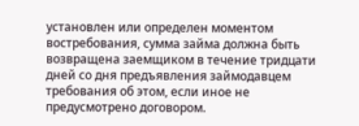установлен или определен моментом востребования, сумма займа должна быть возвращена заемщиком в течение тридцати дней со дня предъявления займодавцем требования об этом, если иное не предусмотрено договором.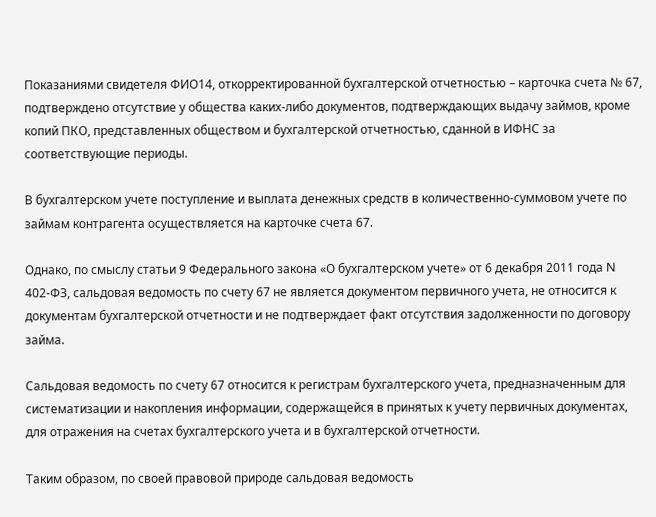Показаниями свидетеля ФИО14, откорректированной бухгалтерской отчетностью – карточка счета № 67, подтверждено отсутствие у общества каких-либо документов, подтверждающих выдачу займов, кроме копий ПКО, представленных обществом и бухгалтерской отчетностью, сданной в ИФНС за соответствующие периоды.

В бухгалтерском учете поступление и выплата денежных средств в количественно-суммовом учете по займам контрагента осуществляется на карточке счета 67.

Однако, по смыслу статьи 9 Федерального закона «О бухгалтерском учете» от 6 декабря 2011 года N 402-ФЗ, сальдовая ведомость по счету 67 не является документом первичного учета, не относится к документам бухгалтерской отчетности и не подтверждает факт отсутствия задолженности по договору займа.

Сальдовая ведомость по счету 67 относится к регистрам бухгалтерского учета, предназначенным для систематизации и накопления информации, содержащейся в принятых к учету первичных документах, для отражения на счетах бухгалтерского учета и в бухгалтерской отчетности.

Таким образом, по своей правовой природе сальдовая ведомость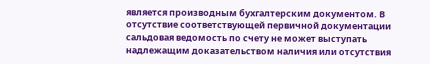является производным бухгалтерским документом. В отсутствие соответствующей первичной документации сальдовая ведомость по счету не может выступать надлежащим доказательством наличия или отсутствия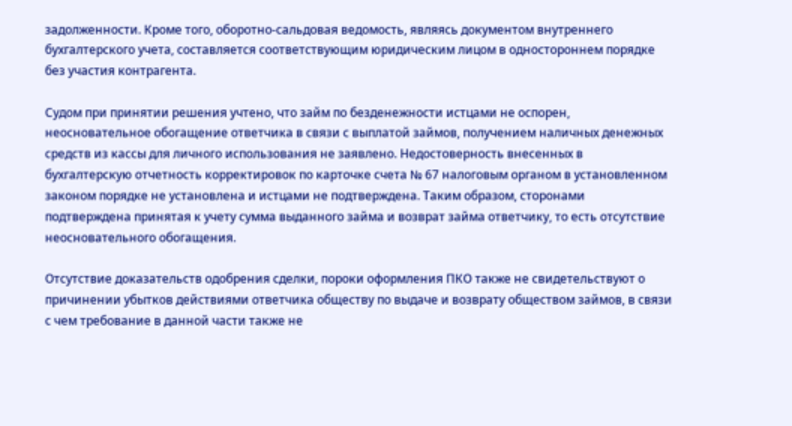задолженности. Кроме того, оборотно-сальдовая ведомость, являясь документом внутреннего бухгалтерского учета, составляется соответствующим юридическим лицом в одностороннем порядке без участия контрагента.

Судом при принятии решения учтено, что займ по безденежности истцами не оспорен, неосновательное обогащение ответчика в связи с выплатой займов, получением наличных денежных средств из кассы для личного использования не заявлено. Недостоверность внесенных в бухгалтерскую отчетность корректировок по карточке счета № 67 налоговым органом в установленном законом порядке не установлена и истцами не подтверждена. Таким образом, сторонами подтверждена принятая к учету сумма выданного займа и возврат займа ответчику, то есть отсутствие неосновательного обогащения.

Отсутствие доказательств одобрения сделки, пороки оформления ПКО также не свидетельствуют о причинении убытков действиями ответчика обществу по выдаче и возврату обществом займов, в связи с чем требование в данной части также не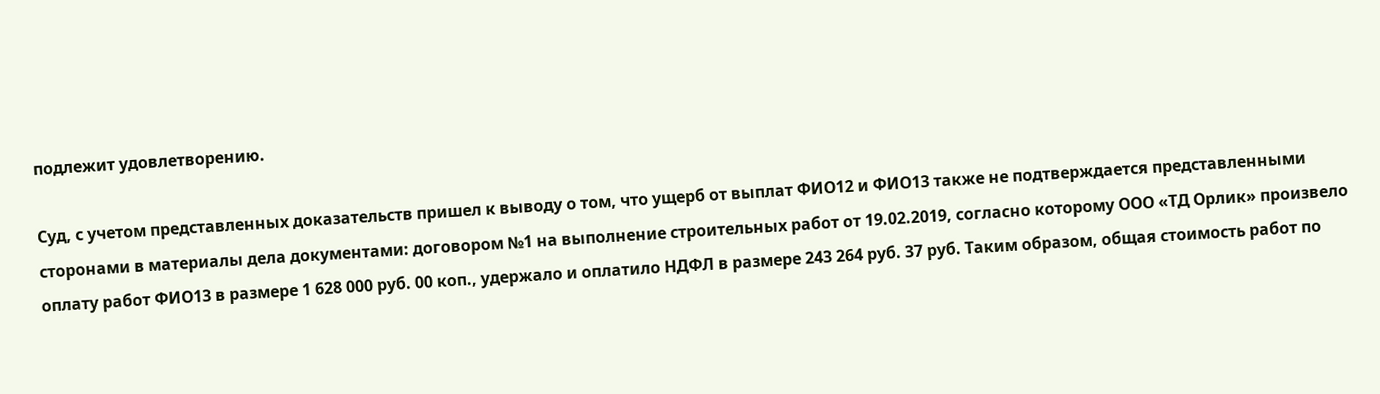подлежит удовлетворению.

Суд, с учетом представленных доказательств пришел к выводу о том, что ущерб от выплат ФИО12 и ФИО13 также не подтверждается представленными сторонами в материалы дела документами: договором №1 на выполнение строительных работ от 19.02.2019, согласно которому ООО «ТД Орлик» произвело оплату работ ФИО13 в размере 1 628 000 руб. 00 коп., удержало и оплатило НДФЛ в размере 243 264 руб. 37 руб. Таким образом, общая стоимость работ по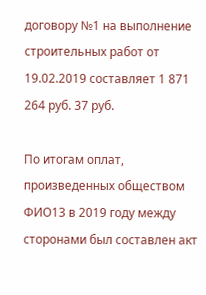договору №1 на выполнение строительных работ от 19.02.2019 составляет 1 871 264 руб. 37 руб.

По итогам оплат, произведенных обществом ФИО13 в 2019 году между сторонами был составлен акт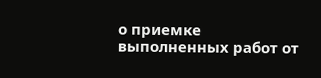о приемке выполненных работ от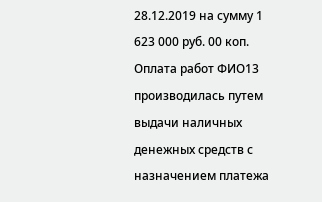28.12.2019 на сумму 1 623 000 руб. 00 коп. Оплата работ ФИО13 производилась путем выдачи наличных денежных средств с назначением платежа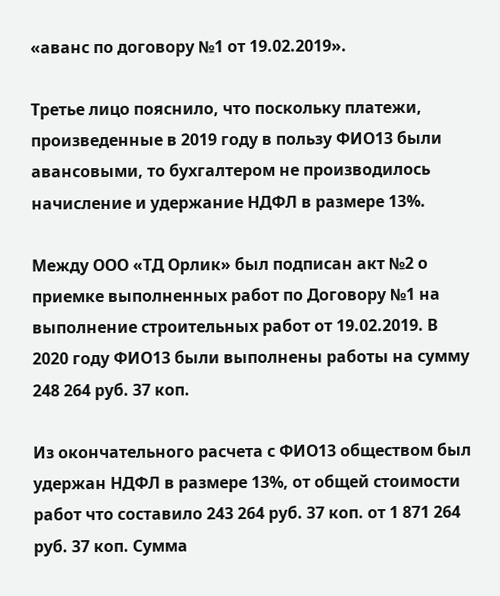«аванс по договору №1 от 19.02.2019».

Третье лицо пояснило, что поскольку платежи, произведенные в 2019 году в пользу ФИО13 были авансовыми, то бухгалтером не производилось начисление и удержание НДФЛ в размере 13%.

Между ООО «ТД Орлик» был подписан акт №2 о приемке выполненных работ по Договору №1 на выполнение строительных работ от 19.02.2019. В 2020 году ФИО13 были выполнены работы на сумму 248 264 руб. 37 коп.

Из окончательного расчета с ФИО13 обществом был удержан НДФЛ в размере 13%, от общей стоимости работ что составило 243 264 руб. 37 коп. от 1 871 264 руб. 37 коп. Сумма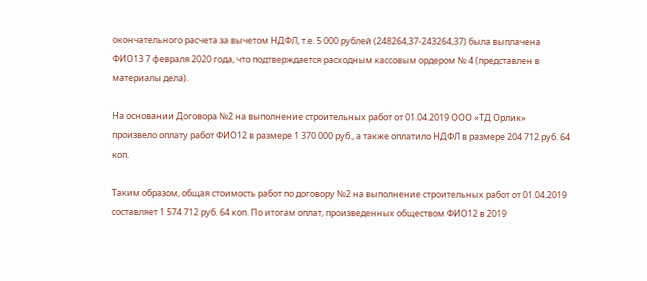окончательного расчета за вычетом НДФЛ, т.е. 5 000 рублей (248264,37-243264,37) была выплачена ФИО13 7 февраля 2020 года, что подтверждается расходным кассовым ордером № 4 (представлен в материалы дела).

На основании Договора №2 на выполнение строительных работ от 01.04.2019 ООО «ТД Орлик» произвело оплату работ ФИО12 в размере 1 370 000 руб., а также оплатило НДФЛ в размере 204 712 руб. 64 коп.

Таким образом, общая стоимость работ по договору №2 на выполнение строительных работ от 01.04.2019 составляет 1 574 712 руб. 64 коп. По итогам оплат, произведенных обществом ФИО12 в 2019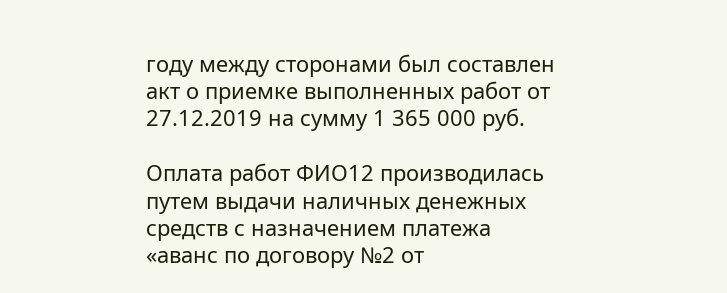году между сторонами был составлен акт о приемке выполненных работ от 27.12.2019 на сумму 1 365 000 руб.

Оплата работ ФИО12 производилась путем выдачи наличных денежных средств с назначением платежа «аванс по договору №2 от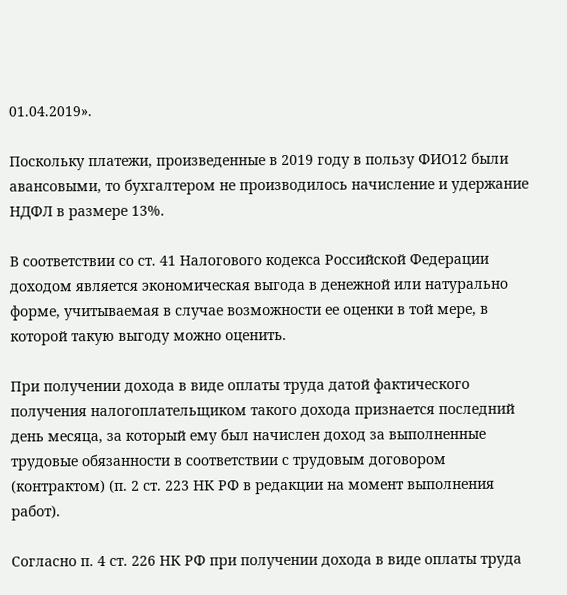01.04.2019».

Поскольку платежи, произведенные в 2019 году в пользу ФИО12 были авансовыми, то бухгалтером не производилось начисление и удержание НДФЛ в размере 13%.

В соответствии со ст. 41 Налогового кодекса Российской Федерации доходом является экономическая выгода в денежной или натурально форме, учитываемая в случае возможности ее оценки в той мере, в которой такую выгоду можно оценить.

При получении дохода в виде оплаты труда датой фактического получения налогоплательщиком такого дохода признается последний день месяца, за который ему был начислен доход за выполненные трудовые обязанности в соответствии с трудовым договором (контрактом) (п. 2 ст. 223 НК РФ в редакции на момент выполнения работ).

Согласно п. 4 ст. 226 НК РФ при получении дохода в виде оплаты труда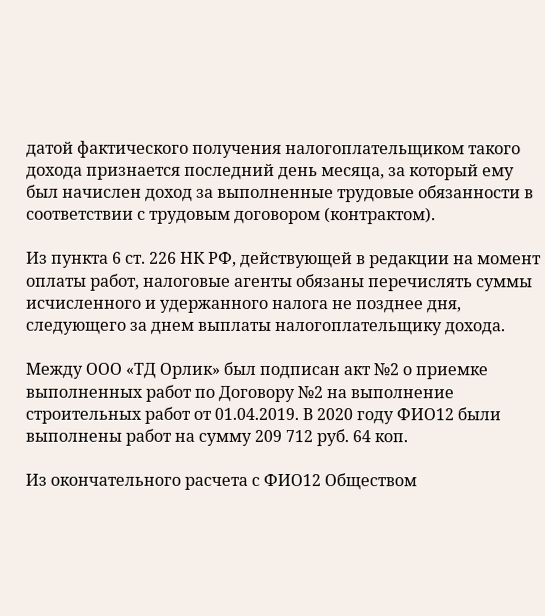датой фактического получения налогоплательщиком такого дохода признается последний день месяца, за который ему был начислен доход за выполненные трудовые обязанности в соответствии с трудовым договором (контрактом).

Из пункта 6 ст. 226 НК РФ, действующей в редакции на момент оплаты работ, налоговые агенты обязаны перечислять суммы исчисленного и удержанного налога не позднее дня, следующего за днем выплаты налогоплательщику дохода.

Между ООО «ТД Орлик» был подписан акт №2 о приемке выполненных работ по Договору №2 на выполнение строительных работ от 01.04.2019. В 2020 году ФИО12 были выполнены работ на сумму 209 712 руб. 64 коп.

Из окончательного расчета с ФИО12 Обществом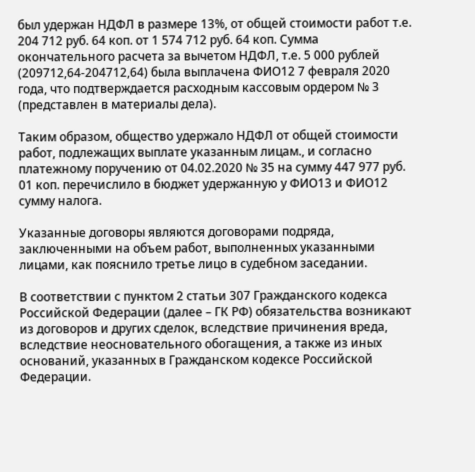был удержан НДФЛ в размере 13%, от общей стоимости работ т.е. 204 712 руб. 64 коп. от 1 574 712 руб. 64 коп. Сумма окончательного расчета за вычетом НДФЛ, т.е. 5 000 рублей (209712,64-204712,64) была выплачена ФИО12 7 февраля 2020 года, что подтверждается расходным кассовым ордером № 3 (представлен в материалы дела).

Таким образом, общество удержало НДФЛ от общей стоимости работ, подлежащих выплате указанным лицам., и согласно платежному поручению от 04.02.2020 № 35 на сумму 447 977 руб. 01 коп. перечислило в бюджет удержанную у ФИО13 и ФИО12 сумму налога.

Указанные договоры являются договорами подряда, заключенными на объем работ, выполненных указанными лицами, как пояснило третье лицо в судебном заседании.

В соответствии с пунктом 2 статьи 307 Гражданского кодекса Российской Федерации (далее – ГК РФ) обязательства возникают из договоров и других сделок, вследствие причинения вреда, вследствие неосновательного обогащения, а также из иных оснований, указанных в Гражданском кодексе Российской Федерации.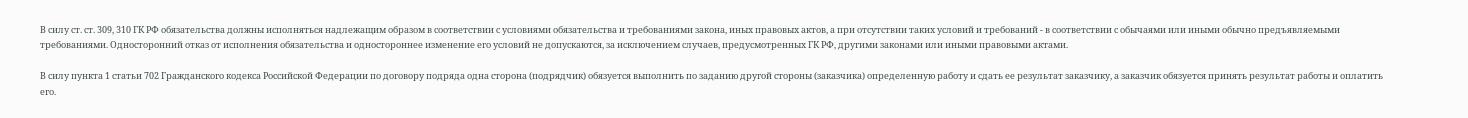В силу ст. ст. 309, 310 ГК РФ обязательства должны исполняться надлежащим образом в соответствии с условиями обязательства и требованиями закона, иных правовых актов, а при отсутствии таких условий и требований - в соответствии с обычаями или иными обычно предъявляемыми требованиями. Односторонний отказ от исполнения обязательства и одностороннее изменение его условий не допускаются, за исключением случаев, предусмотренных ГК РФ, другими законами или иными правовыми актами.

В силу пункта 1 статьи 702 Гражданского кодекса Российской Федерации по договору подряда одна сторона (подрядчик) обязуется выполнить по заданию другой стороны (заказчика) определенную работу и сдать ее результат заказчику, а заказчик обязуется принять результат работы и оплатить его.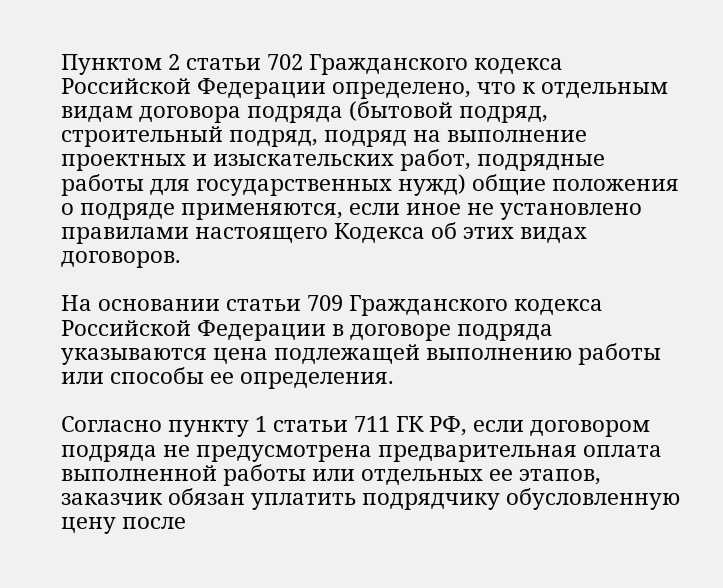Пунктом 2 статьи 702 Гражданского кодекса Российской Федерации определено, что к отдельным видам договора подряда (бытовой подряд, строительный подряд, подряд на выполнение проектных и изыскательских работ, подрядные работы для государственных нужд) общие положения о подряде применяются, если иное не установлено правилами настоящего Кодекса об этих видах договоров.

На основании статьи 709 Гражданского кодекса Российской Федерации в договоре подряда указываются цена подлежащей выполнению работы или способы ее определения.

Согласно пункту 1 статьи 711 ГК РФ, если договором подряда не предусмотрена предварительная оплата выполненной работы или отдельных ее этапов, заказчик обязан уплатить подрядчику обусловленную цену после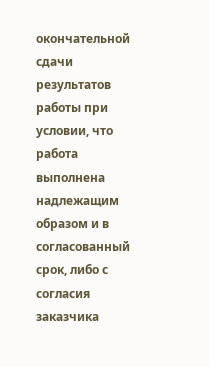окончательной сдачи результатов работы при условии, что работа выполнена надлежащим образом и в согласованный срок, либо с согласия заказчика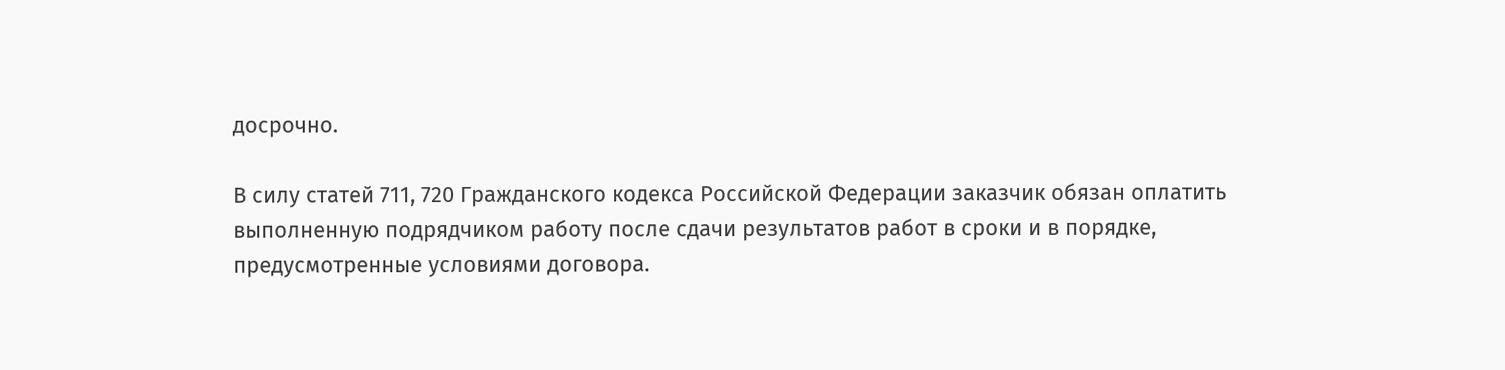досрочно.

В силу статей 711, 720 Гражданского кодекса Российской Федерации заказчик обязан оплатить выполненную подрядчиком работу после сдачи результатов работ в сроки и в порядке, предусмотренные условиями договора.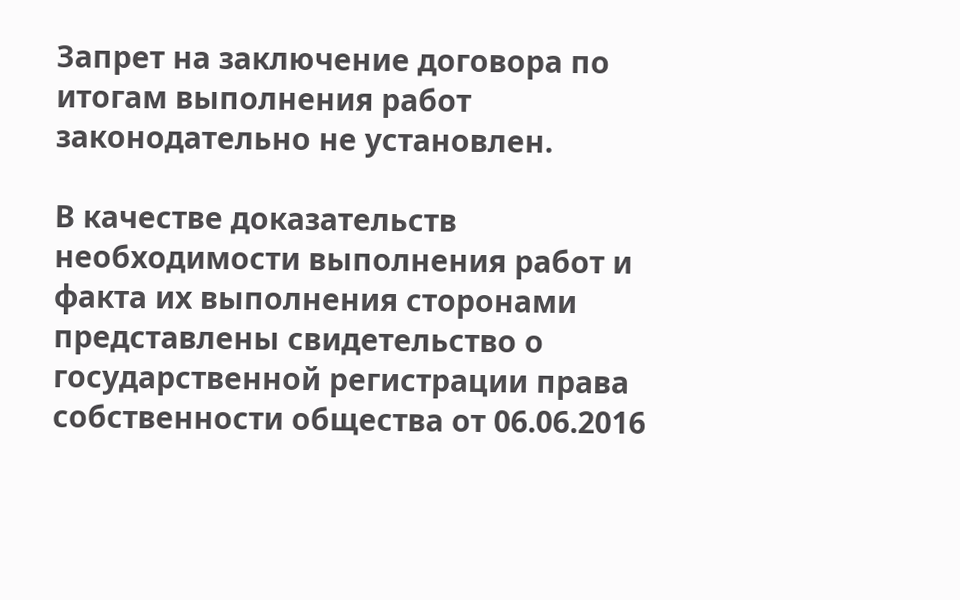Запрет на заключение договора по итогам выполнения работ законодательно не установлен.

В качестве доказательств необходимости выполнения работ и факта их выполнения сторонами представлены свидетельство о государственной регистрации права собственности общества от 06.06.2016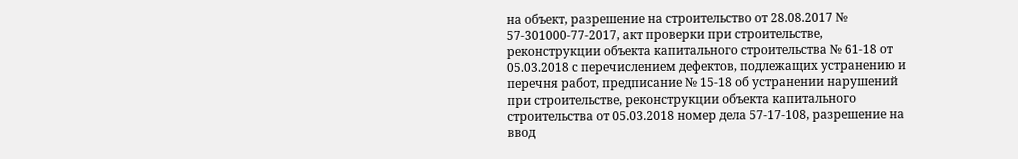на объект, разрешение на строительство от 28.08.2017 № 57-301000-77-2017, акт проверки при строительстве, реконструкции объекта капитального строительства № 61-18 от 05.03.2018 с перечислением дефектов, подлежащих устранению и перечня работ, предписание № 15-18 об устранении нарушений при строительстве, реконструкции объекта капитального строительства от 05.03.2018 номер дела 57-17-108, разрешение на ввод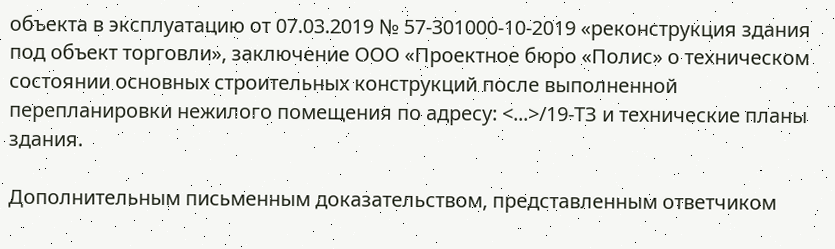объекта в эксплуатацию от 07.03.2019 № 57-301000-10-2019 «реконструкция здания под объект торговли», заключение ООО «Проектное бюро «Полис» о техническом состоянии основных строительных конструкций после выполненной перепланировки нежилого помещения по адресу: <...>/19-ТЗ и технические планы здания.

Дополнительным письменным доказательством, представленным ответчиком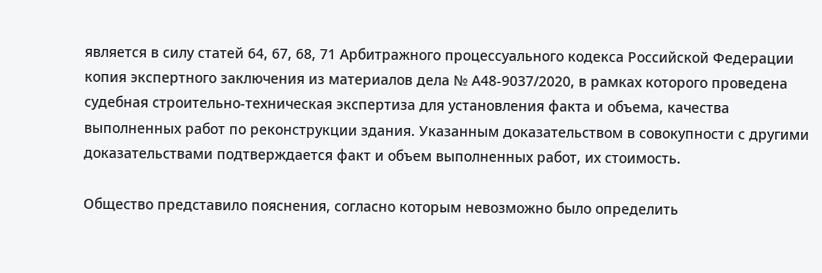является в силу статей 64, 67, 68, 71 Арбитражного процессуального кодекса Российской Федерации копия экспертного заключения из материалов дела № А48-9037/2020, в рамках которого проведена судебная строительно-техническая экспертиза для установления факта и объема, качества выполненных работ по реконструкции здания. Указанным доказательством в совокупности с другими доказательствами подтверждается факт и объем выполненных работ, их стоимость.

Общество представило пояснения, согласно которым невозможно было определить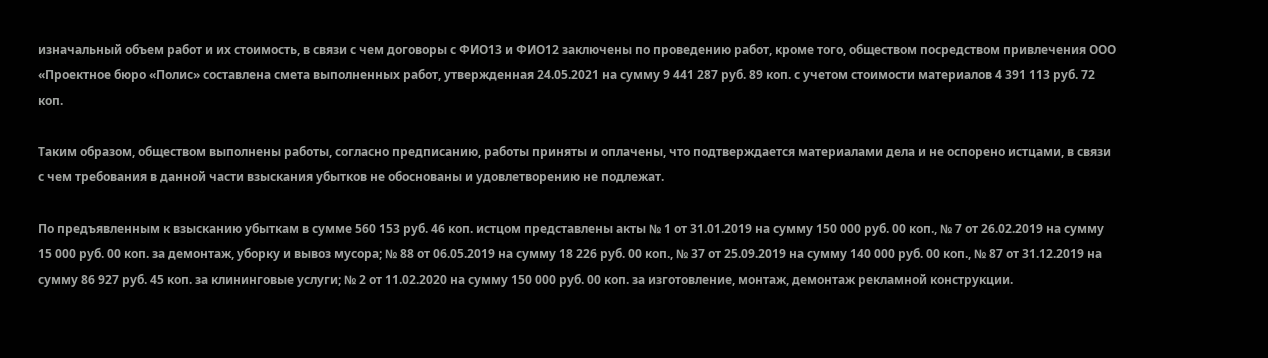изначальный объем работ и их стоимость, в связи с чем договоры с ФИО13 и ФИО12 заключены по проведению работ, кроме того, обществом посредством привлечения ООО «Проектное бюро «Полис» составлена смета выполненных работ, утвержденная 24.05.2021 на сумму 9 441 287 руб. 89 коп. с учетом стоимости материалов 4 391 113 руб. 72 коп.

Таким образом, обществом выполнены работы, согласно предписанию, работы приняты и оплачены, что подтверждается материалами дела и не оспорено истцами, в связи с чем требования в данной части взыскания убытков не обоснованы и удовлетворению не подлежат.

По предъявленным к взысканию убыткам в сумме 560 153 руб. 46 коп. истцом представлены акты № 1 от 31.01.2019 на сумму 150 000 руб. 00 коп., № 7 от 26.02.2019 на сумму 15 000 руб. 00 коп. за демонтаж, уборку и вывоз мусора; № 88 от 06.05.2019 на сумму 18 226 руб. 00 коп., № 37 от 25.09.2019 на сумму 140 000 руб. 00 коп., № 87 от 31.12.2019 на сумму 86 927 руб. 45 коп. за клининговые услуги; № 2 от 11.02.2020 на сумму 150 000 руб. 00 коп. за изготовление, монтаж, демонтаж рекламной конструкции.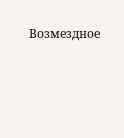Возмездное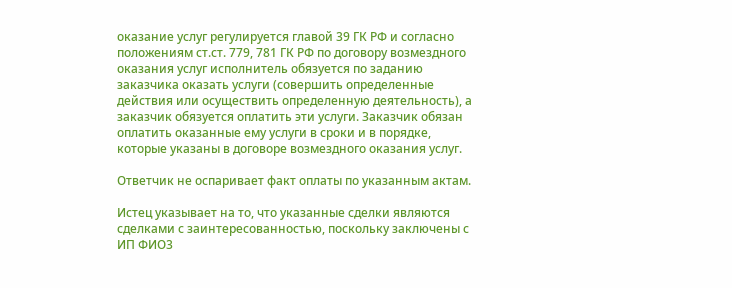оказание услуг регулируется главой 39 ГК РФ и согласно положениям ст.ст. 779, 781 ГК РФ по договору возмездного оказания услуг исполнитель обязуется по заданию заказчика оказать услуги (совершить определенные действия или осуществить определенную деятельность), а заказчик обязуется оплатить эти услуги. Заказчик обязан оплатить оказанные ему услуги в сроки и в порядке, которые указаны в договоре возмездного оказания услуг.

Ответчик не оспаривает факт оплаты по указанным актам.

Истец указывает на то, что указанные сделки являются сделками с заинтересованностью, поскольку заключены с ИП ФИО3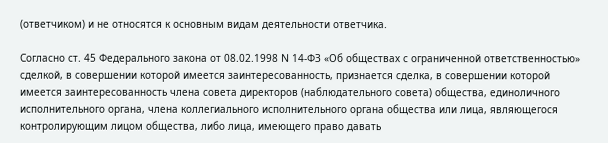(ответчиком) и не относятся к основным видам деятельности ответчика.

Согласно ст. 45 Федерального закона от 08.02.1998 N 14-ФЗ «Об обществах с ограниченной ответственностью» сделкой, в совершении которой имеется заинтересованность, признается сделка, в совершении которой имеется заинтересованность члена совета директоров (наблюдательного совета) общества, единоличного исполнительного органа, члена коллегиального исполнительного органа общества или лица, являющегося контролирующим лицом общества, либо лица, имеющего право давать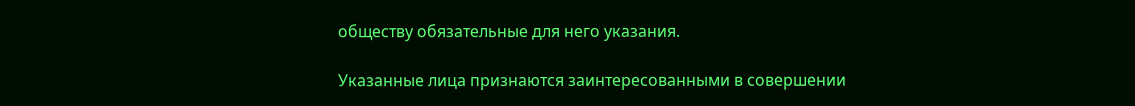обществу обязательные для него указания.

Указанные лица признаются заинтересованными в совершении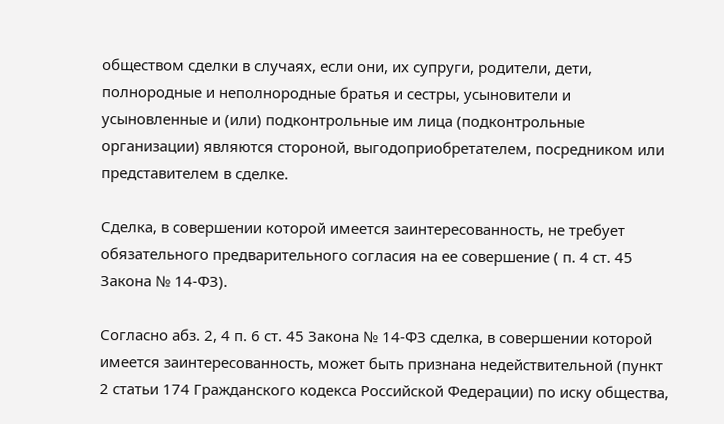обществом сделки в случаях, если они, их супруги, родители, дети, полнородные и неполнородные братья и сестры, усыновители и усыновленные и (или) подконтрольные им лица (подконтрольные организации) являются стороной, выгодоприобретателем, посредником или представителем в сделке.

Сделка, в совершении которой имеется заинтересованность, не требует обязательного предварительного согласия на ее совершение ( п. 4 ст. 45 Закона № 14-ФЗ).

Согласно абз. 2, 4 п. 6 ст. 45 Закона № 14-ФЗ сделка, в совершении которой имеется заинтересованность, может быть признана недействительной (пункт 2 статьи 174 Гражданского кодекса Российской Федерации) по иску общества,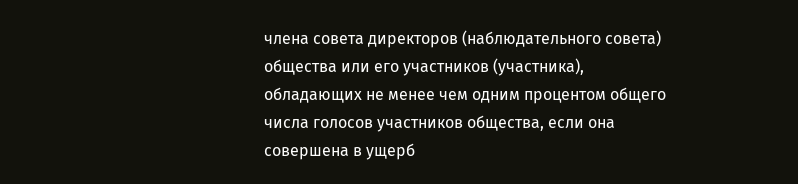члена совета директоров (наблюдательного совета) общества или его участников (участника), обладающих не менее чем одним процентом общего числа голосов участников общества, если она совершена в ущерб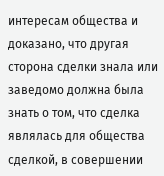интересам общества и доказано, что другая сторона сделки знала или заведомо должна была знать о том, что сделка являлась для общества сделкой, в совершении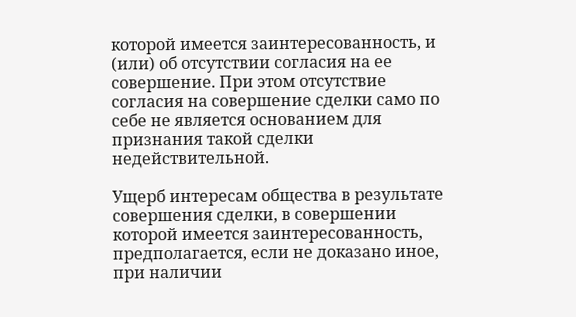которой имеется заинтересованность, и (или) об отсутствии согласия на ее совершение. При этом отсутствие согласия на совершение сделки само по себе не является основанием для признания такой сделки недействительной.

Ущерб интересам общества в результате совершения сделки, в совершении которой имеется заинтересованность, предполагается, если не доказано иное, при наличии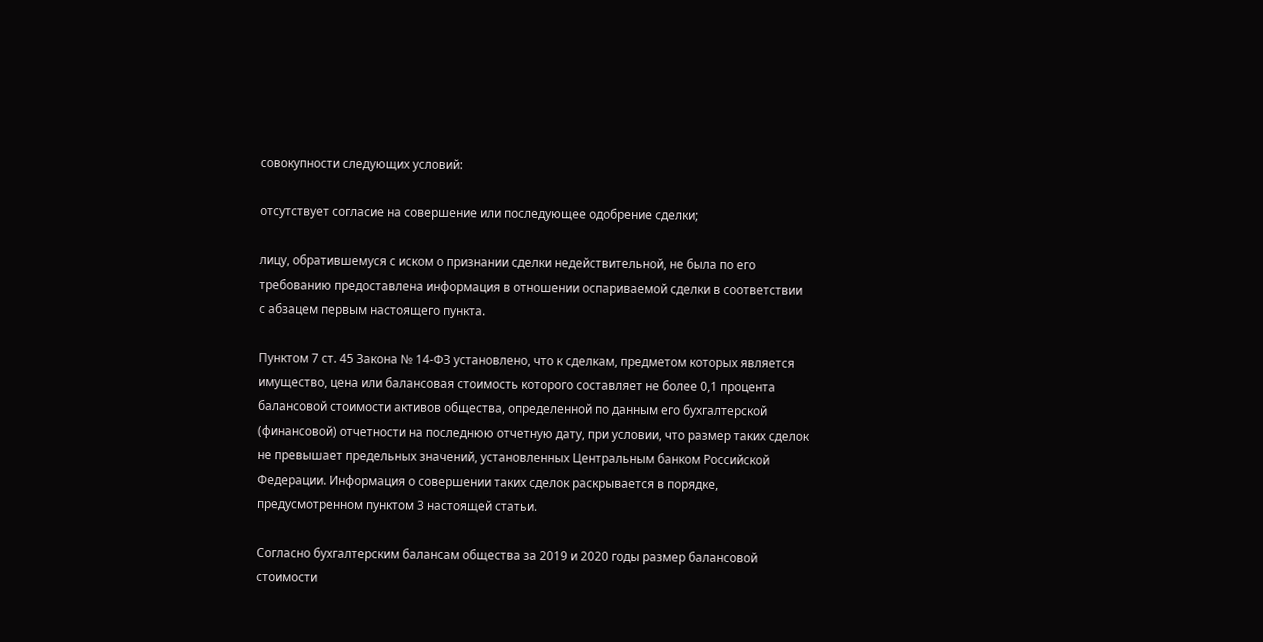совокупности следующих условий:

отсутствует согласие на совершение или последующее одобрение сделки;

лицу, обратившемуся с иском о признании сделки недействительной, не была по его требованию предоставлена информация в отношении оспариваемой сделки в соответствии с абзацем первым настоящего пункта.

Пунктом 7 ст. 45 Закона № 14-ФЗ установлено, что к сделкам, предметом которых является имущество, цена или балансовая стоимость которого составляет не более 0,1 процента балансовой стоимости активов общества, определенной по данным его бухгалтерской (финансовой) отчетности на последнюю отчетную дату, при условии, что размер таких сделок не превышает предельных значений, установленных Центральным банком Российской Федерации. Информация о совершении таких сделок раскрывается в порядке, предусмотренном пунктом 3 настоящей статьи.

Согласно бухгалтерским балансам общества за 2019 и 2020 годы размер балансовой стоимости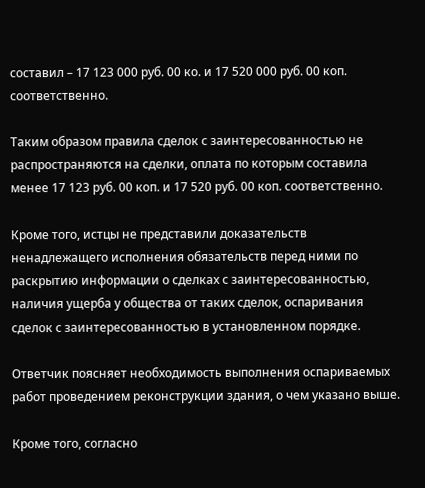составил – 17 123 000 руб. 00 ко. и 17 520 000 руб. 00 коп. соответственно.

Таким образом правила сделок с заинтересованностью не распространяются на сделки, оплата по которым составила менее 17 123 руб. 00 коп. и 17 520 руб. 00 коп. соответственно.

Кроме того, истцы не представили доказательств ненадлежащего исполнения обязательств перед ними по раскрытию информации о сделках с заинтересованностью, наличия ущерба у общества от таких сделок, оспаривания сделок с заинтересованностью в установленном порядке.

Ответчик поясняет необходимость выполнения оспариваемых работ проведением реконструкции здания, о чем указано выше.

Кроме того, согласно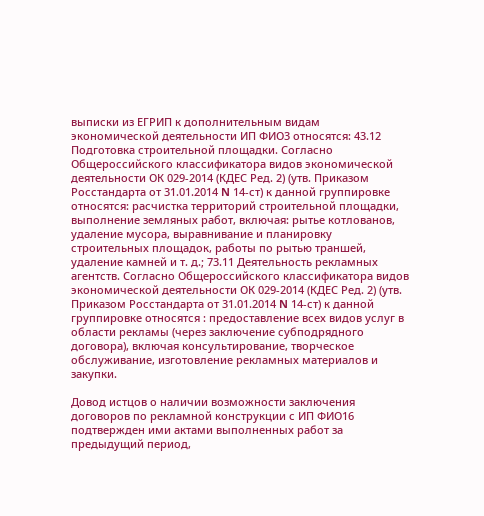выписки из ЕГРИП к дополнительным видам экономической деятельности ИП ФИО3 относятся: 43.12 Подготовка строительной площадки. Согласно Общероссийского классификатора видов экономической деятельности ОК 029-2014 (КДЕС Ред. 2) (утв. Приказом Росстандарта от 31.01.2014 N 14-ст) к данной группировке относятся: расчистка территорий строительной площадки, выполнение земляных работ, включая: рытье котлованов, удаление мусора, выравнивание и планировку строительных площадок, работы по рытью траншей, удаление камней и т. д.; 73.11 Деятельность рекламных агентств. Согласно Общероссийского классификатора видов экономической деятельности ОК 029-2014 (КДЕС Ред. 2) (утв. Приказом Росстандарта от 31.01.2014 N 14-ст) к данной группировке относятся : предоставление всех видов услуг в области рекламы (через заключение субподрядного договора), включая консультирование, творческое обслуживание, изготовление рекламных материалов и закупки.

Довод истцов о наличии возможности заключения договоров по рекламной конструкции с ИП ФИО16 подтвержден ими актами выполненных работ за предыдущий период,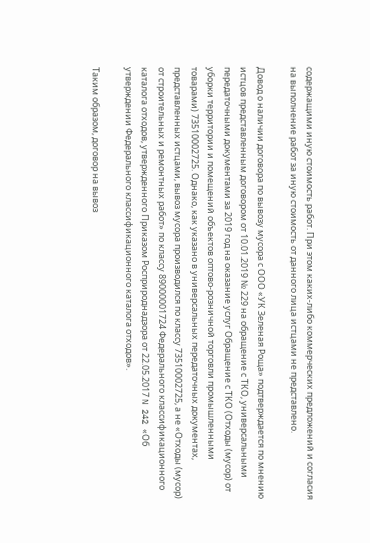содержащими иную стоимость работ. При этом каких-либо коммерческих предложений и согласия на выполнение работ за иную стоимость от данного лица истцами не представлено.

Довод о наличии договора по вывозу мусора с ООО «УК Зеленая Роща» подтверждается по мнению истцов представленным договором от 10.01.2019 № 229 на обращение с ТКО, универсальными передаточными документами за 2019 год на оказание услуг Обращение с ТКО (Отходы (мусор) от уборки территории и помещений объектов оптово-розничной торговли промышленными товарами) 73510002725. Однако, как указано в универсальных передаточных документах, представленных истцами, вывоз мусора производился по классу 73510002725, а не «Отходы (мусор) от строительных и ремонтных работ» по классу 89000001724 Федерального классификационного каталога отходов, утвержденного Приказом Росприроднадзора от 22.05.2017 N 242 «Об утверждении Федерального классификационного каталога отходов».

Таким образом, договор на вывоз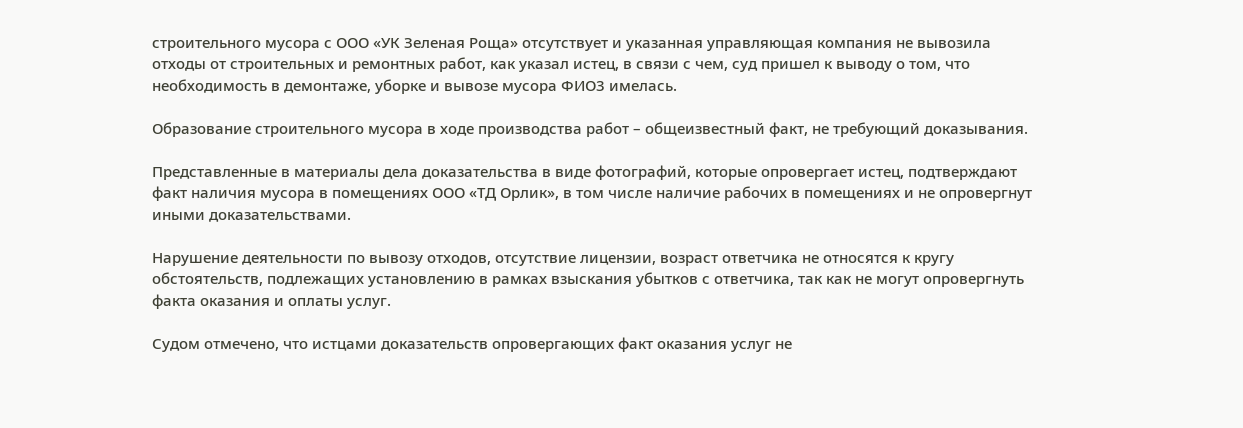строительного мусора с ООО «УК Зеленая Роща» отсутствует и указанная управляющая компания не вывозила отходы от строительных и ремонтных работ, как указал истец, в связи с чем, суд пришел к выводу о том, что необходимость в демонтаже, уборке и вывозе мусора ФИО3 имелась.

Образование строительного мусора в ходе производства работ – общеизвестный факт, не требующий доказывания.

Представленные в материалы дела доказательства в виде фотографий, которые опровергает истец, подтверждают факт наличия мусора в помещениях ООО «ТД Орлик», в том числе наличие рабочих в помещениях и не опровергнут иными доказательствами.

Нарушение деятельности по вывозу отходов, отсутствие лицензии, возраст ответчика не относятся к кругу обстоятельств, подлежащих установлению в рамках взыскания убытков с ответчика, так как не могут опровергнуть факта оказания и оплаты услуг.

Судом отмечено, что истцами доказательств опровергающих факт оказания услуг не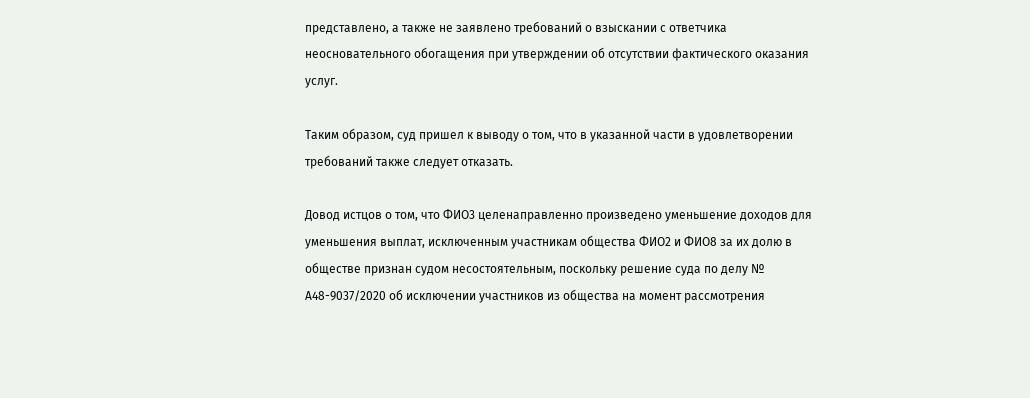представлено, а также не заявлено требований о взыскании с ответчика неосновательного обогащения при утверждении об отсутствии фактического оказания услуг.

Таким образом, суд пришел к выводу о том, что в указанной части в удовлетворении требований также следует отказать.

Довод истцов о том, что ФИО3 целенаправленно произведено уменьшение доходов для уменьшения выплат, исключенным участникам общества ФИО2 и ФИО8 за их долю в обществе признан судом несостоятельным, поскольку решение суда по делу № А48-9037/2020 об исключении участников из общества на момент рассмотрения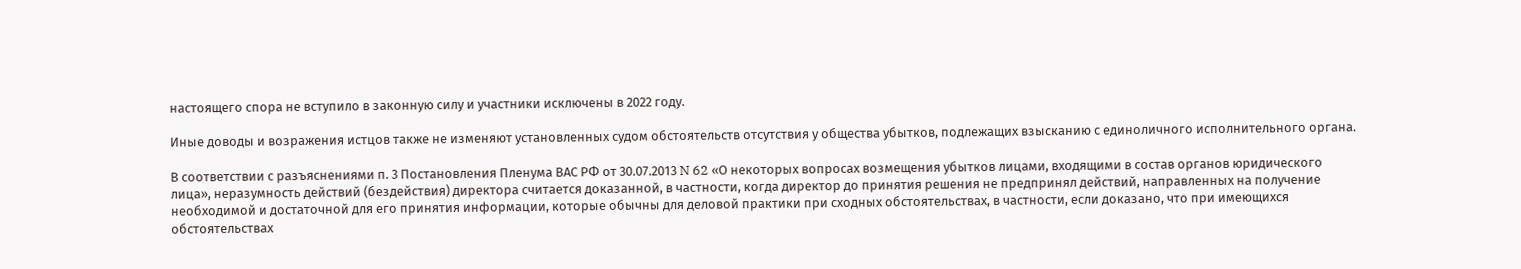настоящего спора не вступило в законную силу и участники исключены в 2022 году.

Иные доводы и возражения истцов также не изменяют установленных судом обстоятельств отсутствия у общества убытков, подлежащих взысканию с единоличного исполнительного органа.

В соответствии с разъяснениями п. 3 Постановления Пленума ВАС РФ от 30.07.2013 N 62 «О некоторых вопросах возмещения убытков лицами, входящими в состав органов юридического лица», неразумность действий (бездействия) директора считается доказанной, в частности, когда директор до принятия решения не предпринял действий, направленных на получение необходимой и достаточной для его принятия информации, которые обычны для деловой практики при сходных обстоятельствах, в частности, если доказано, что при имеющихся обстоятельствах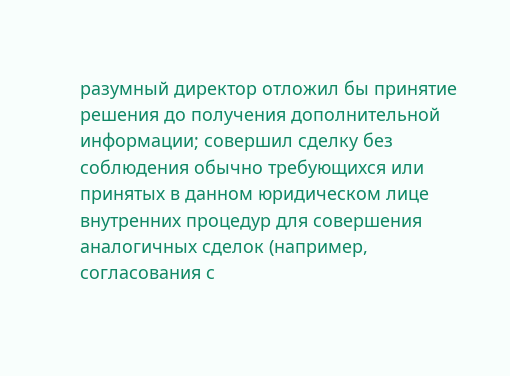разумный директор отложил бы принятие решения до получения дополнительной информации; совершил сделку без соблюдения обычно требующихся или принятых в данном юридическом лице внутренних процедур для совершения аналогичных сделок (например, согласования с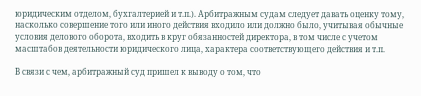юридическим отделом, бухгалтерией и т.п.). Арбитражным судам следует давать оценку тому, насколько совершение того или иного действия входило или должно было, учитывая обычные условия делового оборота, входить в круг обязанностей директора, в том числе с учетом масштабов деятельности юридического лица, характера соответствующего действия и т.п.

В связи с чем, арбитражный суд пришел к выводу о том, что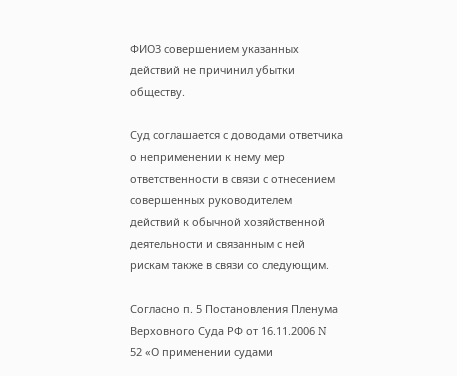ФИО3 совершением указанных действий не причинил убытки обществу.

Суд соглашается с доводами ответчика о неприменении к нему мер ответственности в связи с отнесением совершенных руководителем действий к обычной хозяйственной деятельности и связанным с ней рискам также в связи со следующим.

Согласно п. 5 Постановления Пленума Верховного Суда РФ от 16.11.2006 N 52 «О применении судами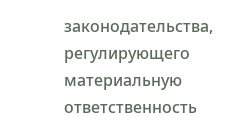законодательства, регулирующего материальную ответственность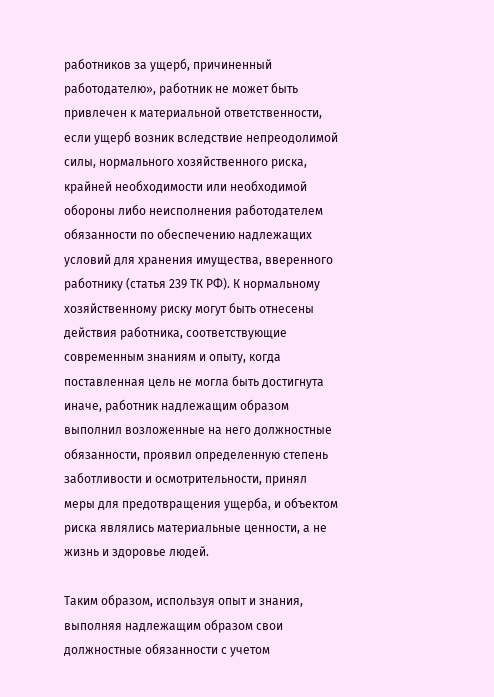работников за ущерб, причиненный работодателю», работник не может быть привлечен к материальной ответственности, если ущерб возник вследствие непреодолимой силы, нормального хозяйственного риска, крайней необходимости или необходимой обороны либо неисполнения работодателем обязанности по обеспечению надлежащих условий для хранения имущества, вверенного работнику (статья 239 ТК РФ). К нормальному хозяйственному риску могут быть отнесены действия работника, соответствующие современным знаниям и опыту, когда поставленная цель не могла быть достигнута иначе, работник надлежащим образом выполнил возложенные на него должностные обязанности, проявил определенную степень заботливости и осмотрительности, принял меры для предотвращения ущерба, и объектом риска являлись материальные ценности, а не жизнь и здоровье людей.

Таким образом, используя опыт и знания, выполняя надлежащим образом свои должностные обязанности с учетом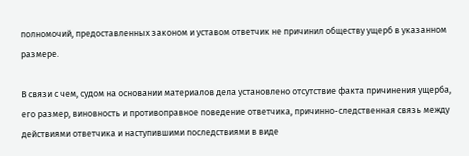полномочий, предоставленных законом и уставом ответчик не причинил обществу ущерб в указанном размере.

В связи с чем, судом на основании материалов дела установлено отсутствие факта причинения ущерба, его размер, виновность и противоправное поведение ответчика, причинно-следственная связь между действиями ответчика и наступившими последствиями в виде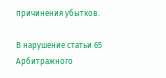причинения убытков.

В нарушение статьи 65 Арбитражного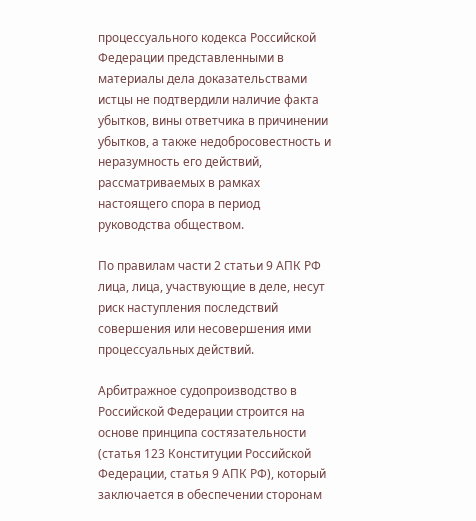процессуального кодекса Российской Федерации представленными в материалы дела доказательствами истцы не подтвердили наличие факта убытков, вины ответчика в причинении убытков, а также недобросовестность и неразумность его действий, рассматриваемых в рамках настоящего спора в период руководства обществом.

По правилам части 2 статьи 9 АПК РФ лица, лица, участвующие в деле, несут риск наступления последствий совершения или несовершения ими процессуальных действий.

Арбитражное судопроизводство в Российской Федерации строится на основе принципа состязательности (статья 123 Конституции Российской Федерации, статья 9 АПК РФ), который заключается в обеспечении сторонам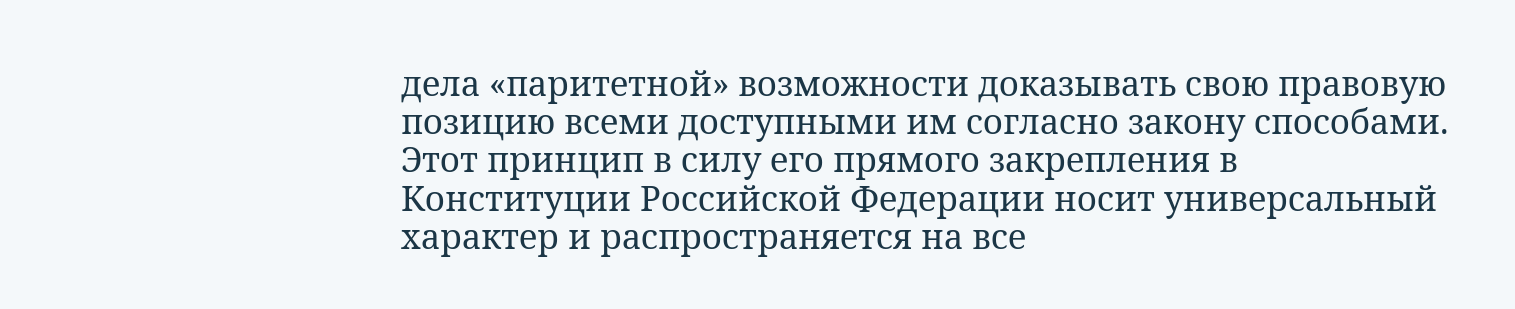дела «паритетной» возможности доказывать свою правовую позицию всеми доступными им согласно закону способами. Этот принцип в силу его прямого закрепления в Конституции Российской Федерации носит универсальный характер и распространяется на все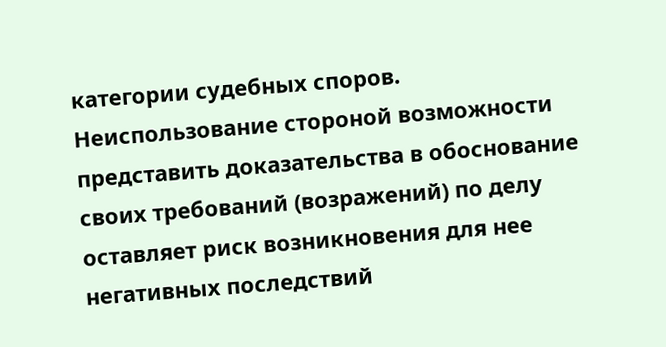категории судебных споров. Неиспользование стороной возможности представить доказательства в обоснование своих требований (возражений) по делу оставляет риск возникновения для нее негативных последствий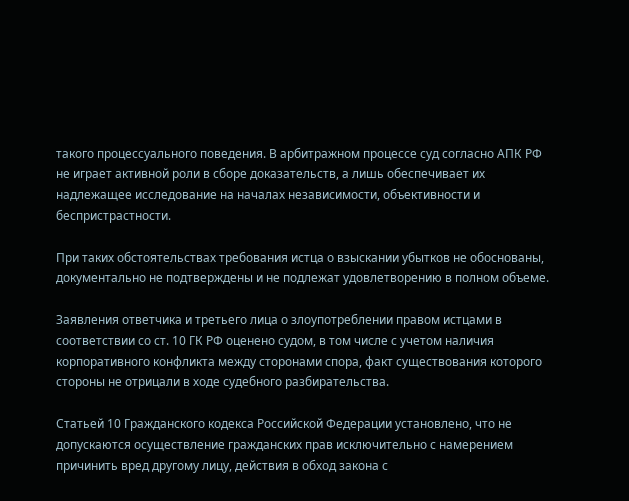такого процессуального поведения. В арбитражном процессе суд согласно АПК РФ не играет активной роли в сборе доказательств, а лишь обеспечивает их надлежащее исследование на началах независимости, объективности и беспристрастности.

При таких обстоятельствах требования истца о взыскании убытков не обоснованы, документально не подтверждены и не подлежат удовлетворению в полном объеме.

Заявления ответчика и третьего лица о злоупотреблении правом истцами в соответствии со ст. 10 ГК РФ оценено судом, в том числе с учетом наличия корпоративного конфликта между сторонами спора, факт существования которого стороны не отрицали в ходе судебного разбирательства.

Статьей 10 Гражданского кодекса Российской Федерации установлено, что не допускаются осуществление гражданских прав исключительно с намерением причинить вред другому лицу, действия в обход закона с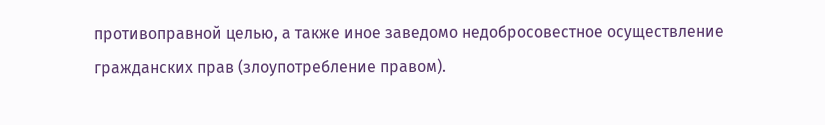противоправной целью, а также иное заведомо недобросовестное осуществление гражданских прав (злоупотребление правом).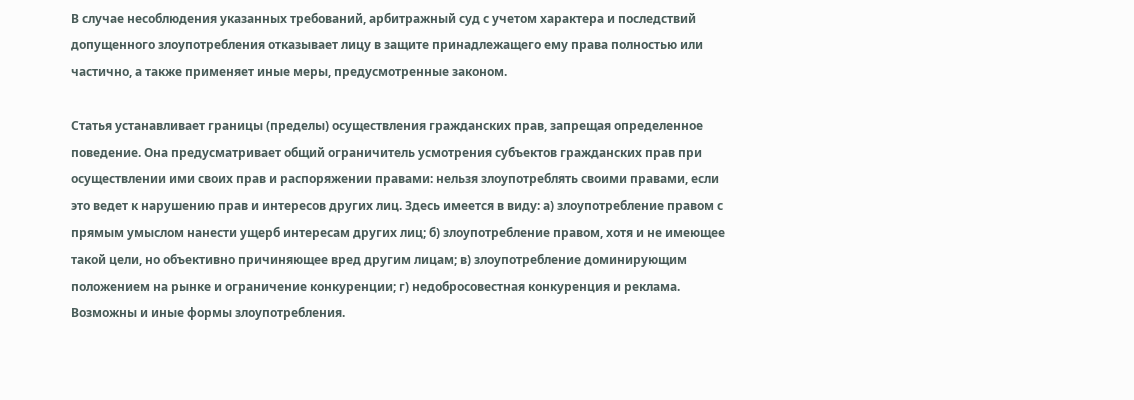В случае несоблюдения указанных требований, арбитражный суд с учетом характера и последствий допущенного злоупотребления отказывает лицу в защите принадлежащего ему права полностью или частично, а также применяет иные меры, предусмотренные законом.

Статья устанавливает границы (пределы) осуществления гражданских прав, запрещая определенное поведение. Она предусматривает общий ограничитель усмотрения субъектов гражданских прав при осуществлении ими своих прав и распоряжении правами: нельзя злоупотреблять своими правами, если это ведет к нарушению прав и интересов других лиц. Здесь имеется в виду: а) злоупотребление правом с прямым умыслом нанести ущерб интересам других лиц; б) злоупотребление правом, хотя и не имеющее такой цели, но объективно причиняющее вред другим лицам; в) злоупотребление доминирующим положением на рынке и ограничение конкуренции; г) недобросовестная конкуренция и реклама. Возможны и иные формы злоупотребления.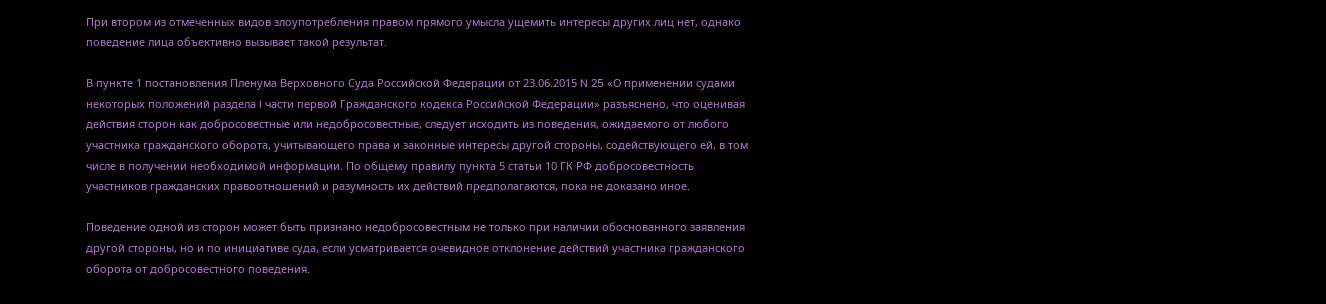При втором из отмеченных видов злоупотребления правом прямого умысла ущемить интересы других лиц нет, однако поведение лица объективно вызывает такой результат.

В пункте 1 постановления Пленума Верховного Суда Российской Федерации от 23.06.2015 N 25 «О применении судами некоторых положений раздела I части первой Гражданского кодекса Российской Федерации» разъяснено, что оценивая действия сторон как добросовестные или недобросовестные, следует исходить из поведения, ожидаемого от любого участника гражданского оборота, учитывающего права и законные интересы другой стороны, содействующего ей, в том числе в получении необходимой информации. По общему правилу пункта 5 статьи 10 ГК РФ добросовестность участников гражданских правоотношений и разумность их действий предполагаются, пока не доказано иное.

Поведение одной из сторон может быть признано недобросовестным не только при наличии обоснованного заявления другой стороны, но и по инициативе суда, если усматривается очевидное отклонение действий участника гражданского оборота от добросовестного поведения.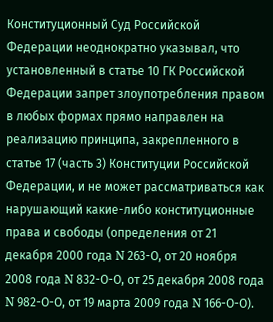Конституционный Суд Российской Федерации неоднократно указывал, что установленный в статье 10 ГК Российской Федерации запрет злоупотребления правом в любых формах прямо направлен на реализацию принципа, закрепленного в статье 17 (часть 3) Конституции Российской Федерации, и не может рассматриваться как нарушающий какие-либо конституционные права и свободы (определения от 21 декабря 2000 года N 263-О, от 20 ноября 2008 года N 832-О-О, от 25 декабря 2008 года N 982-О-О, от 19 марта 2009 года N 166-О-О).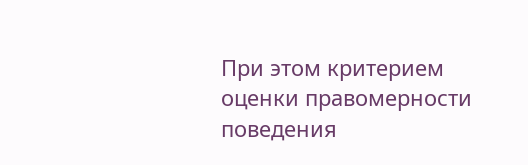При этом критерием оценки правомерности поведения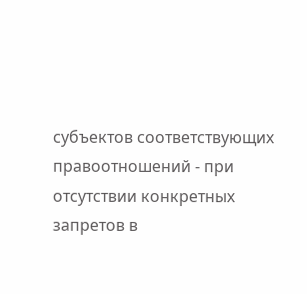субъектов соответствующих правоотношений - при отсутствии конкретных запретов в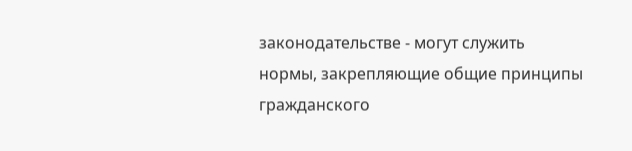законодательстве - могут служить нормы, закрепляющие общие принципы гражданского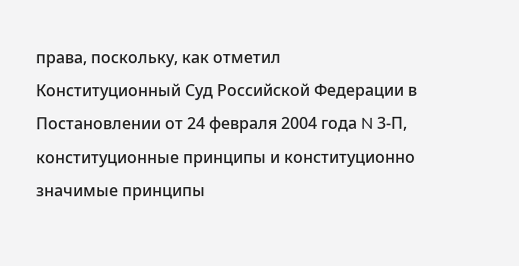права, поскольку, как отметил Конституционный Суд Российской Федерации в Постановлении от 24 февраля 2004 года N 3-П, конституционные принципы и конституционно значимые принципы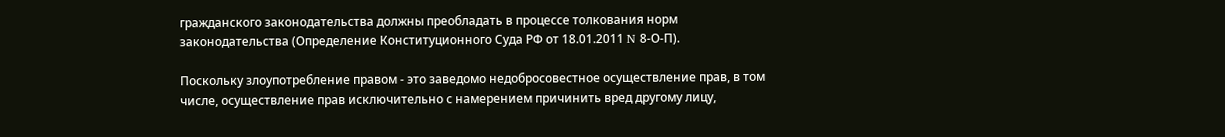гражданского законодательства должны преобладать в процессе толкования норм законодательства (Определение Конституционного Суда РФ от 18.01.2011 N 8-О-П).

Поскольку злоупотребление правом - это заведомо недобросовестное осуществление прав, в том числе, осуществление прав исключительно с намерением причинить вред другому лицу,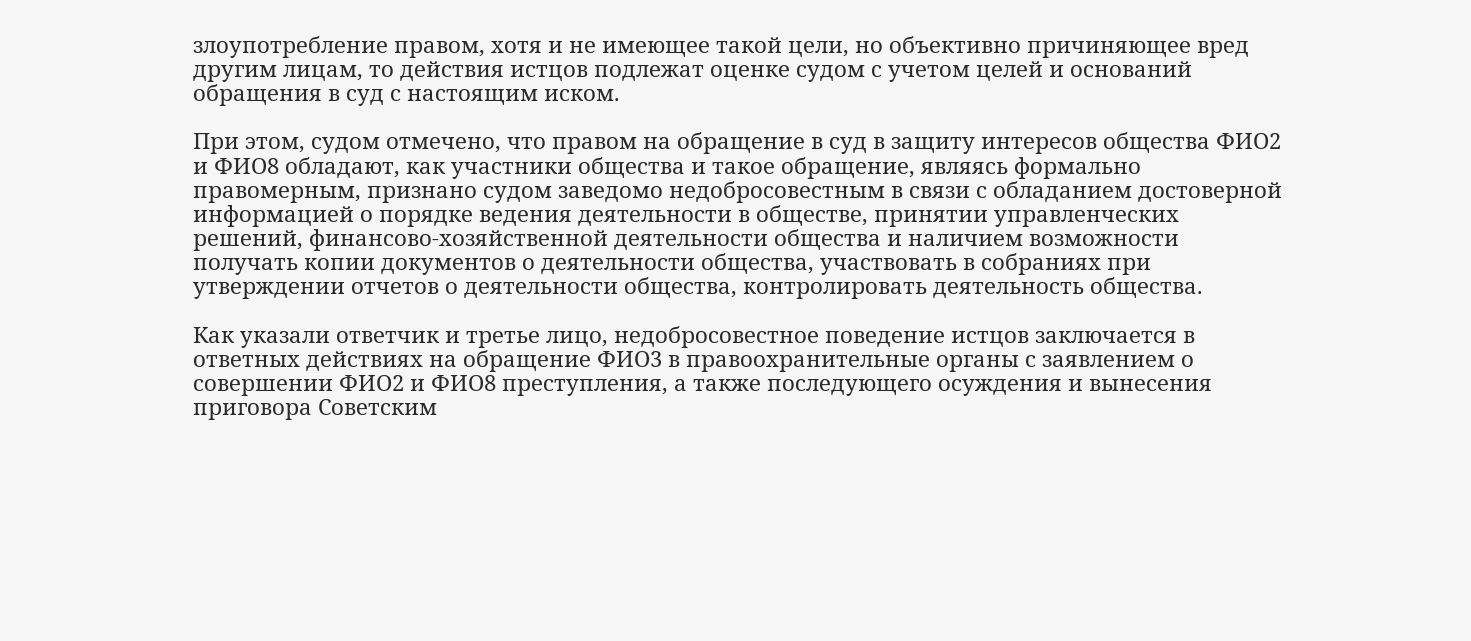злоупотребление правом, хотя и не имеющее такой цели, но объективно причиняющее вред другим лицам, то действия истцов подлежат оценке судом с учетом целей и оснований обращения в суд с настоящим иском.

При этом, судом отмечено, что правом на обращение в суд в защиту интересов общества ФИО2 и ФИО8 обладают, как участники общества и такое обращение, являясь формально правомерным, признано судом заведомо недобросовестным в связи с обладанием достоверной информацией о порядке ведения деятельности в обществе, принятии управленческих решений, финансово-хозяйственной деятельности общества и наличием возможности получать копии документов о деятельности общества, участвовать в собраниях при утверждении отчетов о деятельности общества, контролировать деятельность общества.

Как указали ответчик и третье лицо, недобросовестное поведение истцов заключается в ответных действиях на обращение ФИО3 в правоохранительные органы с заявлением о совершении ФИО2 и ФИО8 преступления, а также последующего осуждения и вынесения приговора Советским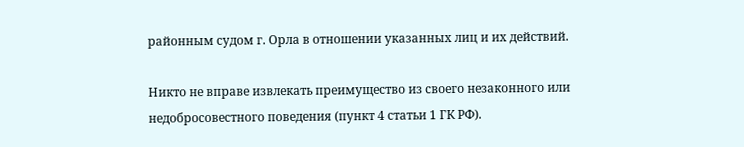районным судом г. Орла в отношении указанных лиц и их действий.

Никто не вправе извлекать преимущество из своего незаконного или недобросовестного поведения (пункт 4 статьи 1 ГК РФ).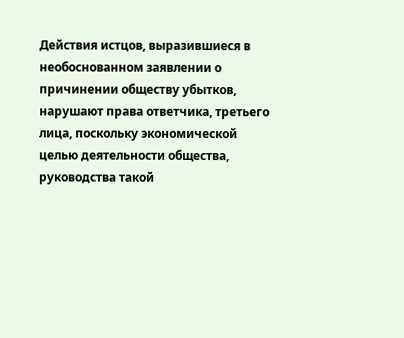Действия истцов, выразившиеся в необоснованном заявлении о причинении обществу убытков, нарушают права ответчика, третьего лица, поскольку экономической целью деятельности общества, руководства такой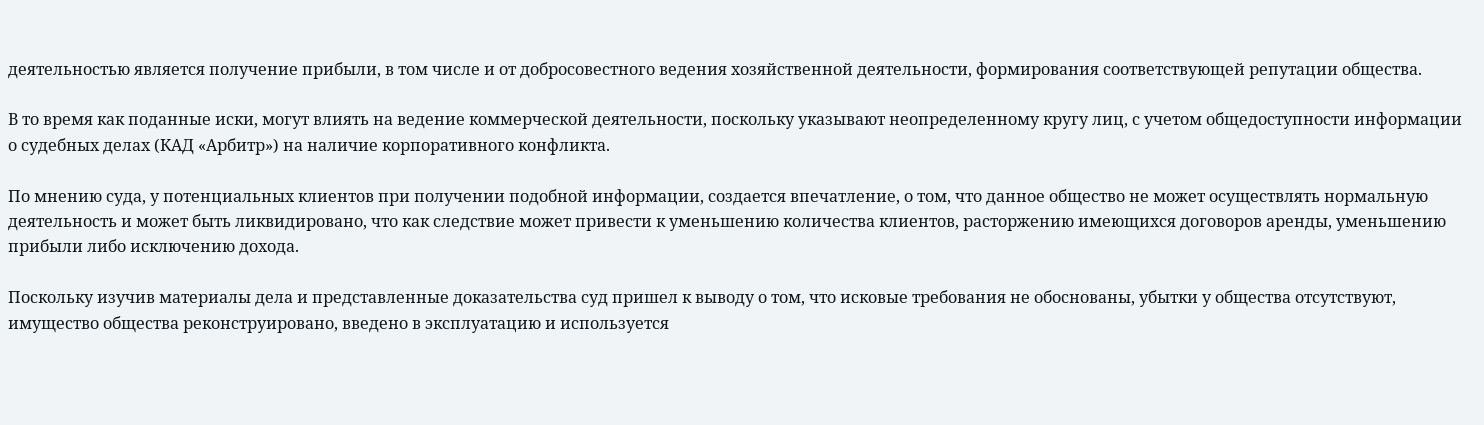деятельностью является получение прибыли, в том числе и от добросовестного ведения хозяйственной деятельности, формирования соответствующей репутации общества.

В то время как поданные иски, могут влиять на ведение коммерческой деятельности, поскольку указывают неопределенному кругу лиц, с учетом общедоступности информации о судебных делах (КАД «Арбитр») на наличие корпоративного конфликта.

По мнению суда, у потенциальных клиентов при получении подобной информации, создается впечатление, о том, что данное общество не может осуществлять нормальную деятельность и может быть ликвидировано, что как следствие может привести к уменьшению количества клиентов, расторжению имеющихся договоров аренды, уменьшению прибыли либо исключению дохода.

Поскольку изучив материалы дела и представленные доказательства суд пришел к выводу о том, что исковые требования не обоснованы, убытки у общества отсутствуют, имущество общества реконструировано, введено в эксплуатацию и используется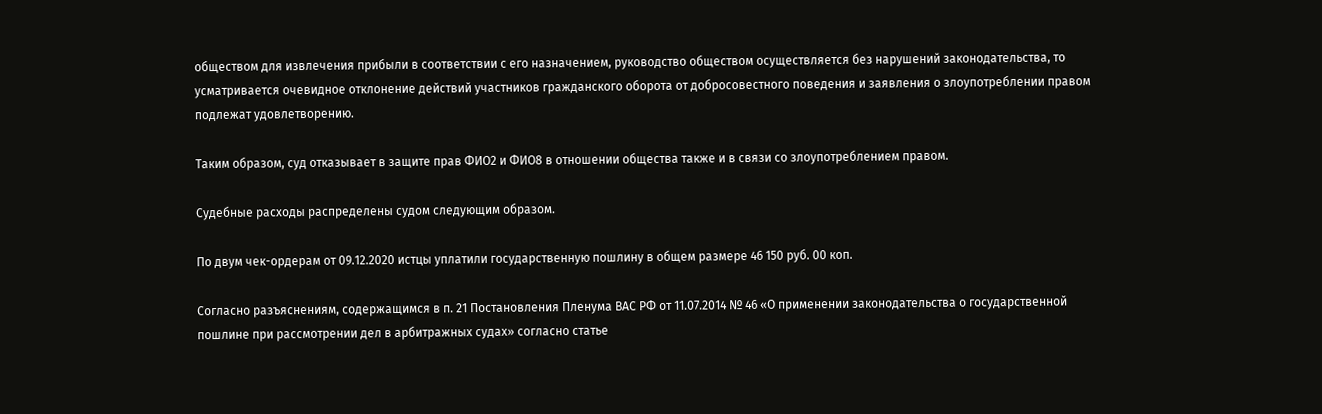обществом для извлечения прибыли в соответствии с его назначением, руководство обществом осуществляется без нарушений законодательства, то усматривается очевидное отклонение действий участников гражданского оборота от добросовестного поведения и заявления о злоупотреблении правом подлежат удовлетворению.

Таким образом, суд отказывает в защите прав ФИО2 и ФИО8 в отношении общества также и в связи со злоупотреблением правом.

Судебные расходы распределены судом следующим образом.

По двум чек-ордерам от 09.12.2020 истцы уплатили государственную пошлину в общем размере 46 150 руб. 00 коп.

Согласно разъяснениям, содержащимся в п. 21 Постановления Пленума ВАС РФ от 11.07.2014 № 46 «О применении законодательства о государственной пошлине при рассмотрении дел в арбитражных судах» согласно статье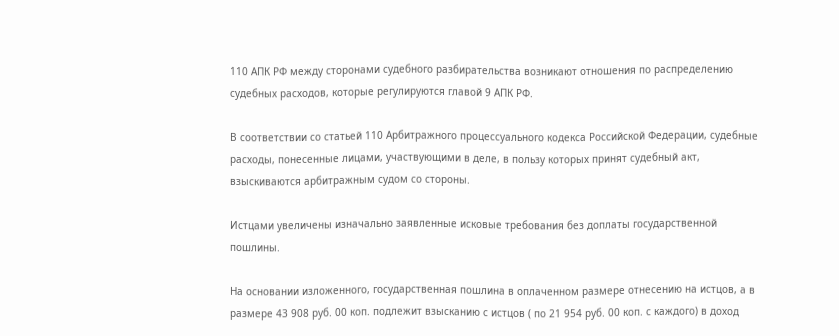110 АПК РФ между сторонами судебного разбирательства возникают отношения по распределению судебных расходов, которые регулируются главой 9 АПК РФ.

В соответствии со статьей 110 Арбитражного процессуального кодекса Российской Федерации, судебные расходы, понесенные лицами, участвующими в деле, в пользу которых принят судебный акт, взыскиваются арбитражным судом со стороны.

Истцами увеличены изначально заявленные исковые требования без доплаты государственной пошлины.

На основании изложенного, государственная пошлина в оплаченном размере отнесению на истцов, а в размере 43 908 руб. 00 коп. подлежит взысканию с истцов ( по 21 954 руб. 00 коп. с каждого) в доход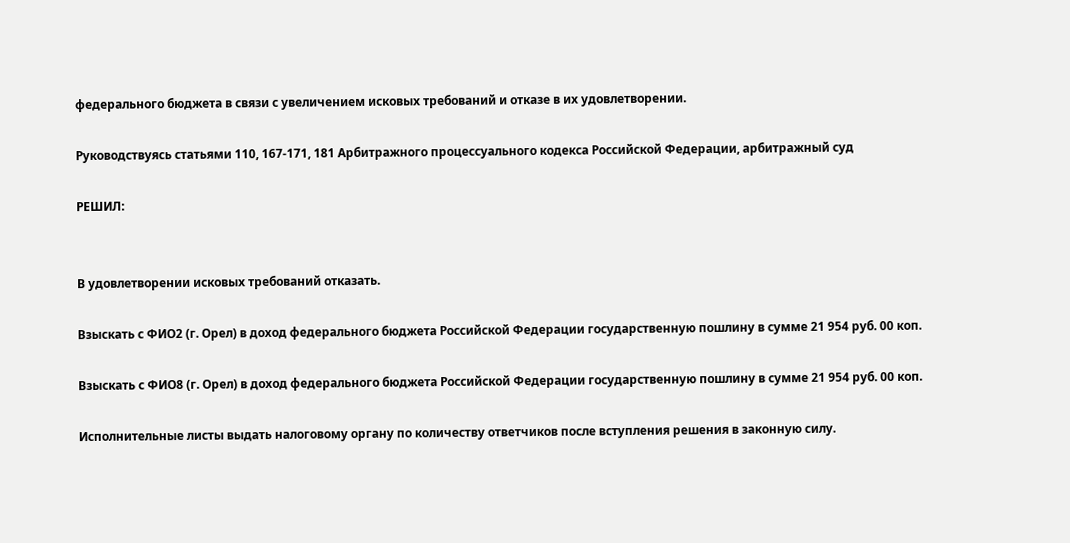федерального бюджета в связи с увеличением исковых требований и отказе в их удовлетворении.

Руководствуясь статьями 110, 167-171, 181 Арбитражного процессуального кодекса Российской Федерации, арбитражный суд

РЕШИЛ:


В удовлетворении исковых требований отказать.

Взыскать с ФИО2 (г. Орел) в доход федерального бюджета Российской Федерации государственную пошлину в сумме 21 954 руб. 00 коп.

Взыскать с ФИО8 (г. Орел) в доход федерального бюджета Российской Федерации государственную пошлину в сумме 21 954 руб. 00 коп.

Исполнительные листы выдать налоговому органу по количеству ответчиков после вступления решения в законную силу.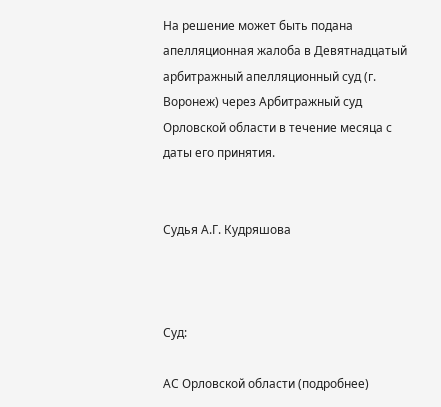На решение может быть подана апелляционная жалоба в Девятнадцатый арбитражный апелляционный суд (г. Воронеж) через Арбитражный суд Орловской области в течение месяца с даты его принятия.


Судья А.Г. Кудряшова



Суд:

АС Орловской области (подробнее)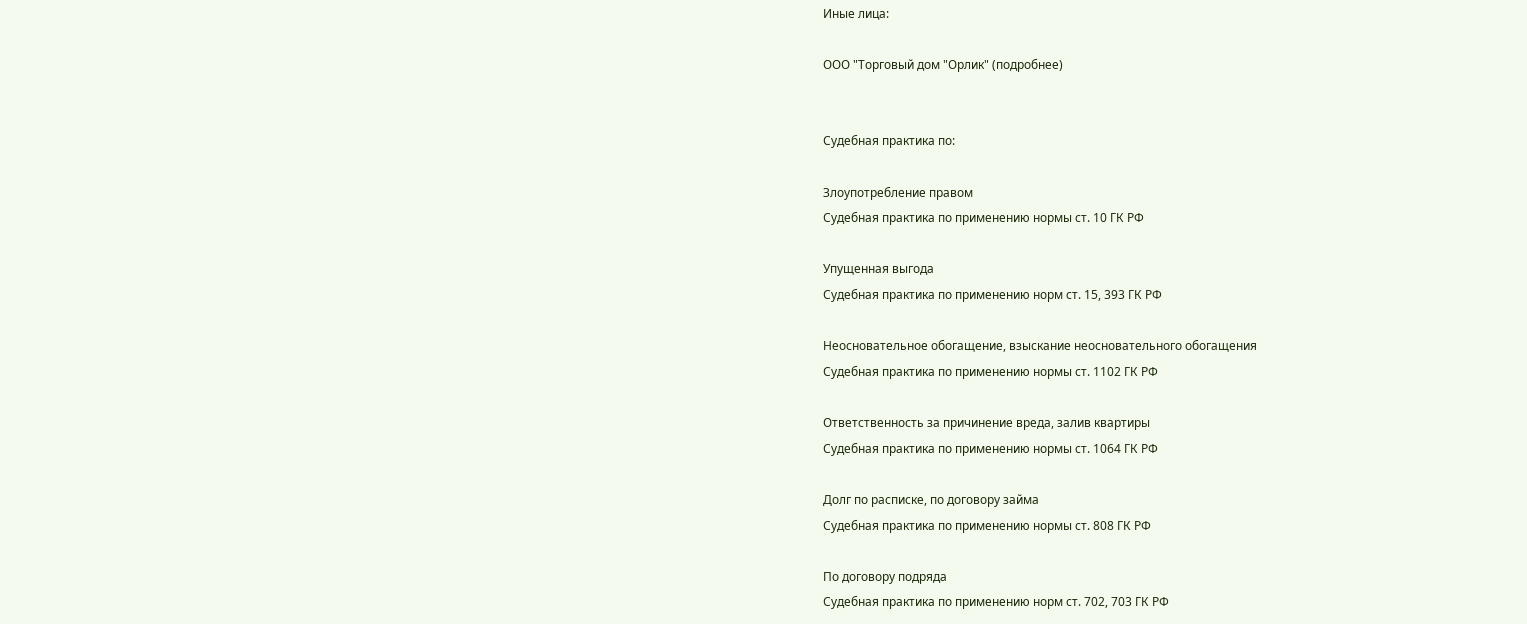Иные лица:

ООО "Торговый дом "Орлик" (подробнее)


Судебная практика по:

Злоупотребление правом
Судебная практика по применению нормы ст. 10 ГК РФ

Упущенная выгода
Судебная практика по применению норм ст. 15, 393 ГК РФ

Неосновательное обогащение, взыскание неосновательного обогащения
Судебная практика по применению нормы ст. 1102 ГК РФ

Ответственность за причинение вреда, залив квартиры
Судебная практика по применению нормы ст. 1064 ГК РФ

Долг по расписке, по договору займа
Судебная практика по применению нормы ст. 808 ГК РФ

По договору подряда
Судебная практика по применению норм ст. 702, 703 ГК РФ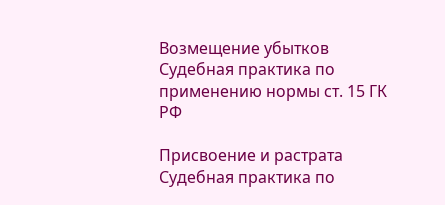Возмещение убытков
Судебная практика по применению нормы ст. 15 ГК РФ

Присвоение и растрата
Судебная практика по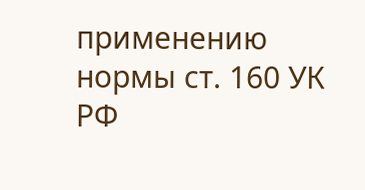применению нормы ст. 160 УК РФ